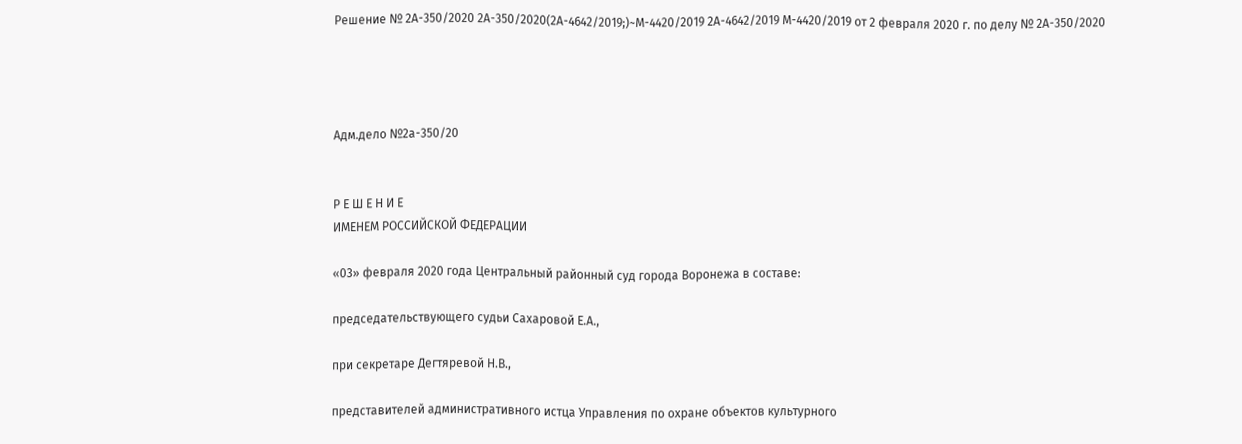Решение № 2А-350/2020 2А-350/2020(2А-4642/2019;)~М-4420/2019 2А-4642/2019 М-4420/2019 от 2 февраля 2020 г. по делу № 2А-350/2020




Адм.дело №2а-350/20


Р Е Ш Е Н И Е
ИМЕНЕМ РОССИЙСКОЙ ФЕДЕРАЦИИ

«03» февраля 2020 года Центральный районный суд города Воронежа в составе:

председательствующего судьи Сахаровой Е.А.,

при секретаре Дегтяревой Н.В.,

представителей административного истца Управления по охране объектов культурного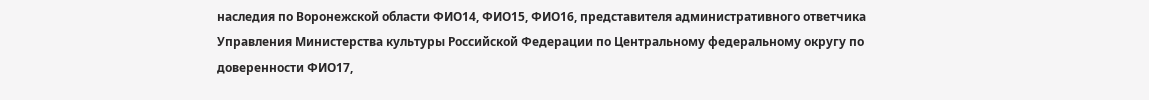наследия по Воронежской области ФИО14, ФИО15, ФИО16, представителя административного ответчика Управления Министерства культуры Российской Федерации по Центральному федеральному округу по доверенности ФИО17,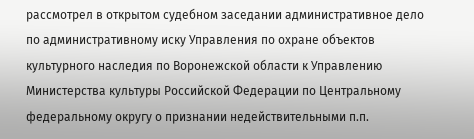рассмотрел в открытом судебном заседании административное дело по административному иску Управления по охране объектов культурного наследия по Воронежской области к Управлению Министерства культуры Российской Федерации по Центральному федеральному округу о признании недействительными п.п.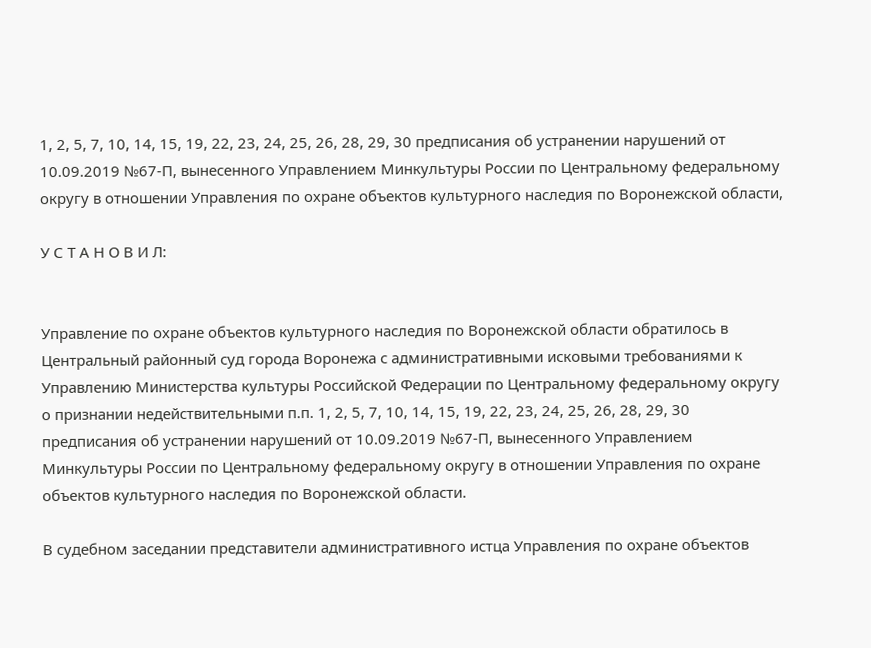1, 2, 5, 7, 10, 14, 15, 19, 22, 23, 24, 25, 26, 28, 29, 30 предписания об устранении нарушений от 10.09.2019 №67-П, вынесенного Управлением Минкультуры России по Центральному федеральному округу в отношении Управления по охране объектов культурного наследия по Воронежской области,

У С Т А Н О В И Л:


Управление по охране объектов культурного наследия по Воронежской области обратилось в Центральный районный суд города Воронежа с административными исковыми требованиями к Управлению Министерства культуры Российской Федерации по Центральному федеральному округу о признании недействительными п.п. 1, 2, 5, 7, 10, 14, 15, 19, 22, 23, 24, 25, 26, 28, 29, 30 предписания об устранении нарушений от 10.09.2019 №67-П, вынесенного Управлением Минкультуры России по Центральному федеральному округу в отношении Управления по охране объектов культурного наследия по Воронежской области.

В судебном заседании представители административного истца Управления по охране объектов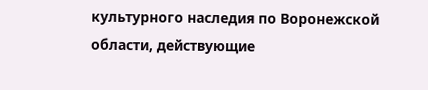культурного наследия по Воронежской области, действующие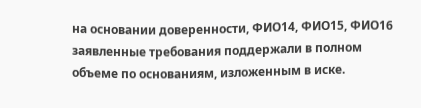на основании доверенности, ФИО14, ФИО15, ФИО16 заявленные требования поддержали в полном объеме по основаниям, изложенным в иске.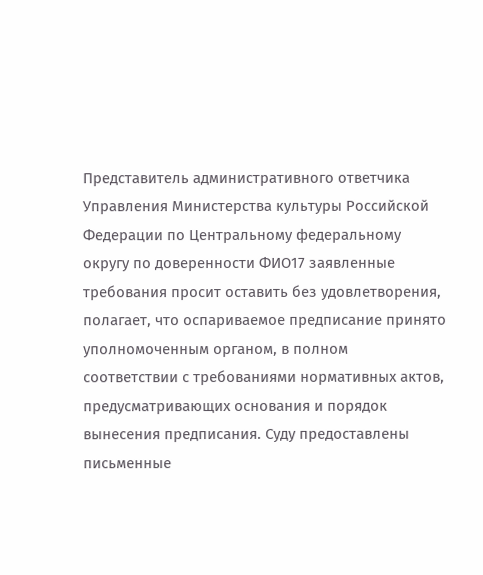Представитель административного ответчика Управления Министерства культуры Российской Федерации по Центральному федеральному округу по доверенности ФИО17 заявленные требования просит оставить без удовлетворения, полагает, что оспариваемое предписание принято уполномоченным органом, в полном соответствии с требованиями нормативных актов, предусматривающих основания и порядок вынесения предписания. Суду предоставлены письменные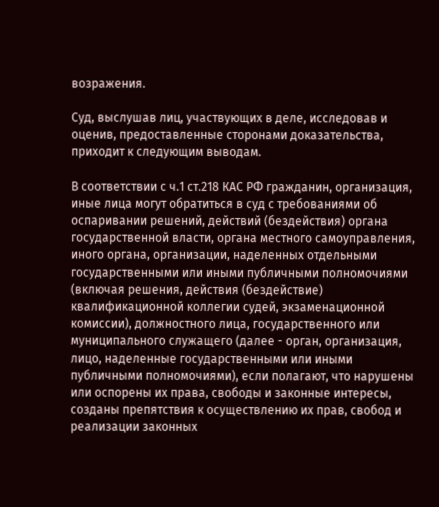возражения.

Суд, выслушав лиц, участвующих в деле, исследовав и оценив, предоставленные сторонами доказательства, приходит к следующим выводам.

В соответствии с ч.1 ст.218 КАС РФ гражданин, организация, иные лица могут обратиться в суд с требованиями об оспаривании решений, действий (бездействия) органа государственной власти, органа местного самоуправления, иного органа, организации, наделенных отдельными государственными или иными публичными полномочиями (включая решения, действия (бездействие) квалификационной коллегии судей, экзаменационной комиссии), должностного лица, государственного или муниципального служащего (далее - орган, организация, лицо, наделенные государственными или иными публичными полномочиями), если полагают, что нарушены или оспорены их права, свободы и законные интересы, созданы препятствия к осуществлению их прав, свобод и реализации законных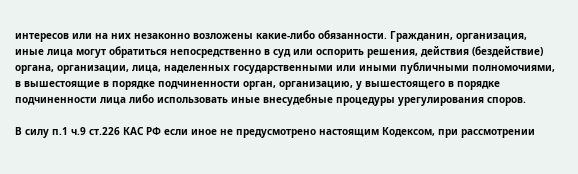интересов или на них незаконно возложены какие-либо обязанности. Гражданин, организация, иные лица могут обратиться непосредственно в суд или оспорить решения, действия (бездействие) органа, организации, лица, наделенных государственными или иными публичными полномочиями, в вышестоящие в порядке подчиненности орган, организацию, у вышестоящего в порядке подчиненности лица либо использовать иные внесудебные процедуры урегулирования споров.

В силу п.1 ч.9 ст.226 КАС РФ если иное не предусмотрено настоящим Кодексом, при рассмотрении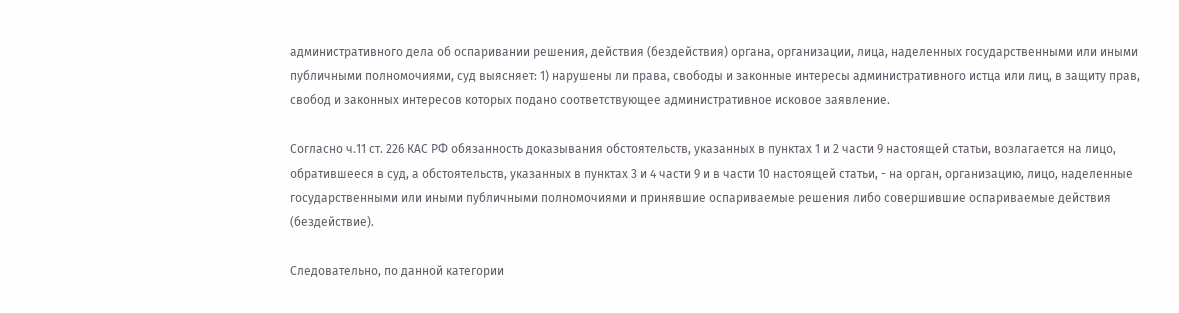административного дела об оспаривании решения, действия (бездействия) органа, организации, лица, наделенных государственными или иными публичными полномочиями, суд выясняет: 1) нарушены ли права, свободы и законные интересы административного истца или лиц, в защиту прав, свобод и законных интересов которых подано соответствующее административное исковое заявление.

Согласно ч.11 ст. 226 КАС РФ обязанность доказывания обстоятельств, указанных в пунктах 1 и 2 части 9 настоящей статьи, возлагается на лицо, обратившееся в суд, а обстоятельств, указанных в пунктах 3 и 4 части 9 и в части 10 настоящей статьи, - на орган, организацию, лицо, наделенные государственными или иными публичными полномочиями и принявшие оспариваемые решения либо совершившие оспариваемые действия (бездействие).

Следовательно, по данной категории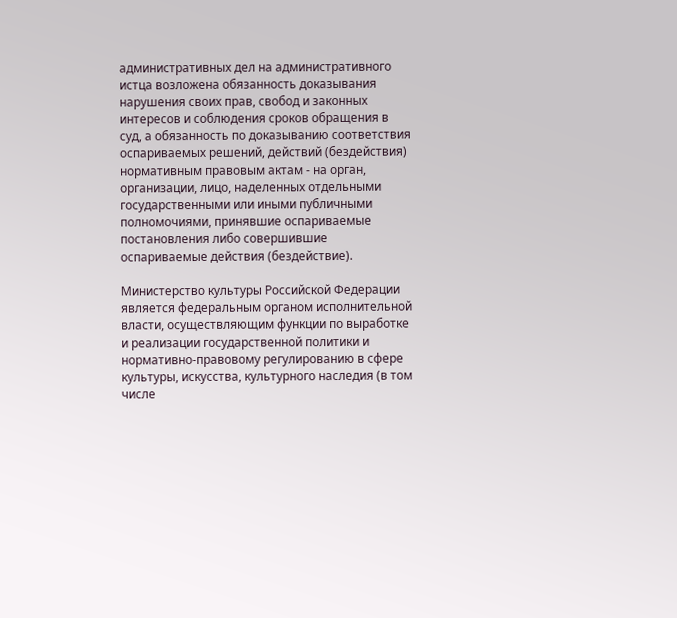административных дел на административного истца возложена обязанность доказывания нарушения своих прав, свобод и законных интересов и соблюдения сроков обращения в суд, а обязанность по доказыванию соответствия оспариваемых решений, действий (бездействия) нормативным правовым актам - на орган, организации, лицо, наделенных отдельными государственными или иными публичными полномочиями, принявшие оспариваемые постановления либо совершившие оспариваемые действия (бездействие).

Министерство культуры Российской Федерации является федеральным органом исполнительной власти, осуществляющим функции по выработке и реализации государственной политики и нормативно-правовому регулированию в сфере культуры, искусства, культурного наследия (в том числе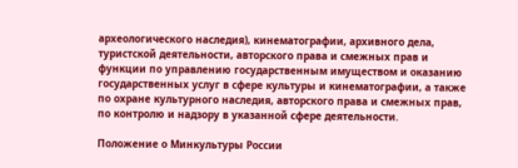археологического наследия), кинематографии, архивного дела, туристской деятельности, авторского права и смежных прав и функции по управлению государственным имуществом и оказанию государственных услуг в сфере культуры и кинематографии, а также по охране культурного наследия, авторского права и смежных прав, по контролю и надзору в указанной сфере деятельности.

Положение о Минкультуры России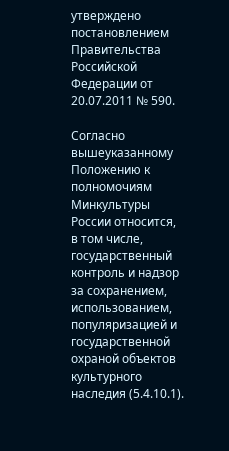утверждено постановлением Правительства Российской Федерации от 20.07.2011 № 590.

Согласно вышеуказанному Положению к полномочиям Минкультуры России относится, в том числе, государственный контроль и надзор за сохранением, использованием, популяризацией и государственной охраной объектов культурного наследия (5.4.10.1).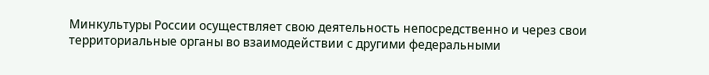Минкультуры России осуществляет свою деятельность непосредственно и через свои территориальные органы во взаимодействии с другими федеральными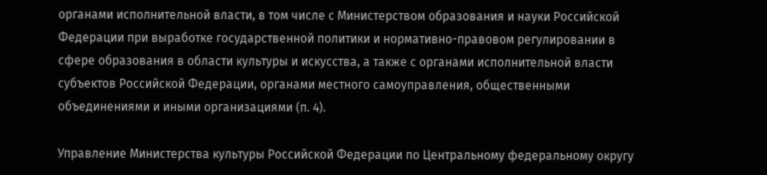органами исполнительной власти, в том числе с Министерством образования и науки Российской Федерации при выработке государственной политики и нормативно-правовом регулировании в сфере образования в области культуры и искусства, а также с органами исполнительной власти субъектов Российской Федерации, органами местного самоуправления, общественными объединениями и иными организациями (п. 4).

Управление Министерства культуры Российской Федерации по Центральному федеральному округу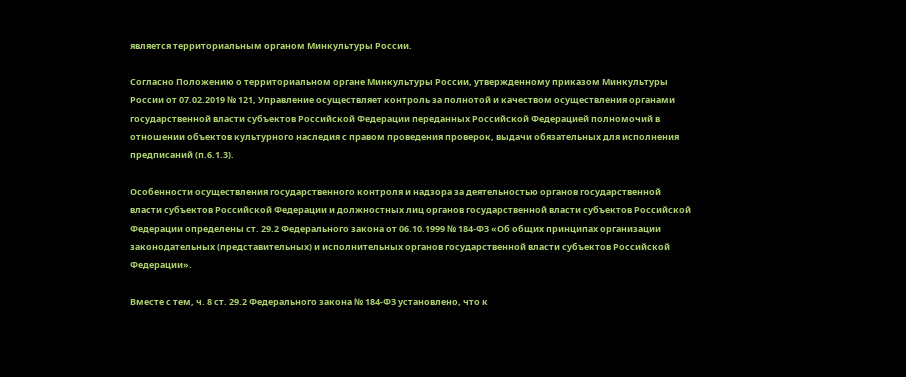является территориальным органом Минкультуры России.

Согласно Положению о территориальном органе Минкультуры России, утвержденному приказом Минкультуры России от 07.02.2019 № 121, Управление осуществляет контроль за полнотой и качеством осуществления органами государственной власти субъектов Российской Федерации переданных Российской Федерацией полномочий в отношении объектов культурного наследия с правом проведения проверок, выдачи обязательных для исполнения предписаний (п.6.1.3).

Особенности осуществления государственного контроля и надзора за деятельностью органов государственной власти субъектов Российской Федерации и должностных лиц органов государственной власти субъектов Российской Федерации определены ст. 29.2 Федерального закона от 06.10.1999 № 184-ФЗ «Об общих принципах организации законодательных (представительных) и исполнительных органов государственной власти субъектов Российской Федерации».

Вместе с тем, ч. 8 ст. 29.2 Федерального закона № 184-ФЗ установлено, что к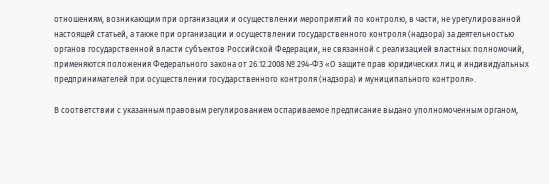отношениям, возникающим при организации и осуществлении мероприятий по контролю, в части, не урегулированной настоящей статьей, а также при организации и осуществлении государственного контроля (надзора) за деятельностью органов государственной власти субъектов Российской Федерации, не связанной с реализацией властных полномочий, применяются положения Федерального закона от 26.12.2008 № 294-ФЗ «О защите прав юридических лиц и индивидуальных предпринимателей при осуществлении государственного контроля (надзора) и муниципального контроля».

В соответствии с указанным правовым регулированием оспариваемое предписание выдано уполномоченным органом,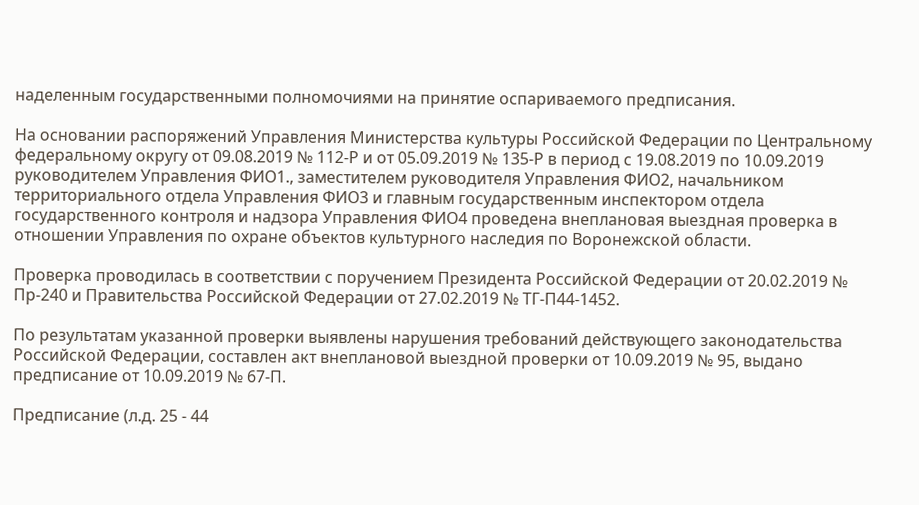наделенным государственными полномочиями на принятие оспариваемого предписания.

На основании распоряжений Управления Министерства культуры Российской Федерации по Центральному федеральному округу от 09.08.2019 № 112-Р и от 05.09.2019 № 135-Р в период с 19.08.2019 по 10.09.2019 руководителем Управления ФИО1., заместителем руководителя Управления ФИО2, начальником территориального отдела Управления ФИО3 и главным государственным инспектором отдела государственного контроля и надзора Управления ФИО4 проведена внеплановая выездная проверка в отношении Управления по охране объектов культурного наследия по Воронежской области.

Проверка проводилась в соответствии с поручением Президента Российской Федерации от 20.02.2019 № Пр-240 и Правительства Российской Федерации от 27.02.2019 № ТГ-П44-1452.

По результатам указанной проверки выявлены нарушения требований действующего законодательства Российской Федерации, составлен акт внеплановой выездной проверки от 10.09.2019 № 95, выдано предписание от 10.09.2019 № 67-П.

Предписание (л.д. 25 - 44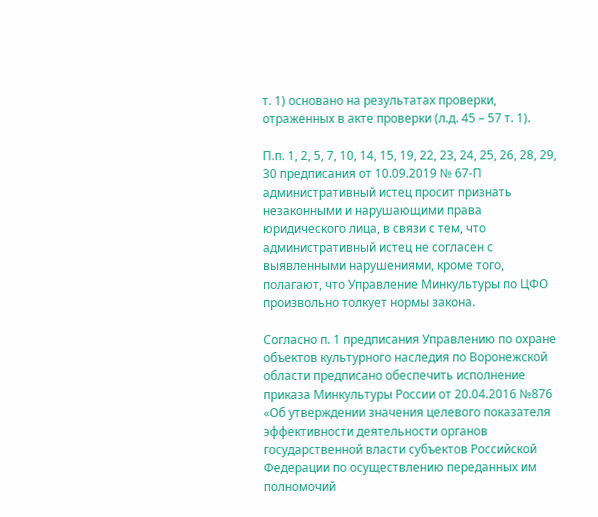т. 1) основано на результатах проверки, отраженных в акте проверки (л.д. 45 – 57 т. 1).

П.п. 1, 2, 5, 7, 10, 14, 15, 19, 22, 23, 24, 25, 26, 28, 29, 30 предписания от 10.09.2019 № 67-П административный истец просит признать незаконными и нарушающими права юридического лица, в связи с тем, что административный истец не согласен с выявленными нарушениями, кроме того, полагают, что Управление Минкультуры по ЦФО произвольно толкует нормы закона.

Согласно п. 1 предписания Управлению по охране объектов культурного наследия по Воронежской области предписано обеспечить исполнение приказа Минкультуры России от 20.04.2016 №876 «Об утверждении значения целевого показателя эффективности деятельности органов государственной власти субъектов Российской Федерации по осуществлению переданных им полномочий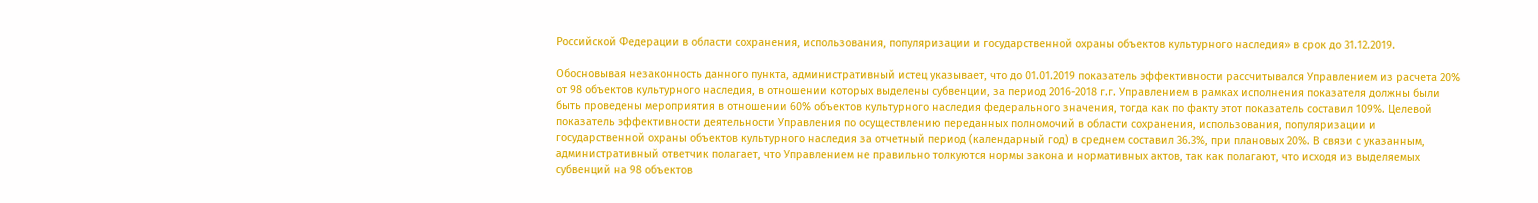Российской Федерации в области сохранения, использования, популяризации и государственной охраны объектов культурного наследия» в срок до 31.12.2019.

Обосновывая незаконность данного пункта, административный истец указывает, что до 01.01.2019 показатель эффективности рассчитывался Управлением из расчета 20% от 98 объектов культурного наследия, в отношении которых выделены субвенции, за период 2016-2018 г.г. Управлением в рамках исполнения показателя должны были быть проведены мероприятия в отношении 60% объектов культурного наследия федерального значения, тогда как по факту этот показатель составил 109%. Целевой показатель эффективности деятельности Управления по осуществлению переданных полномочий в области сохранения, использования, популяризации и государственной охраны объектов культурного наследия за отчетный период (календарный год) в среднем составил 36.3%, при плановых 20%. В связи с указанным, административный ответчик полагает, что Управлением не правильно толкуются нормы закона и нормативных актов, так как полагают, что исходя из выделяемых субвенций на 98 объектов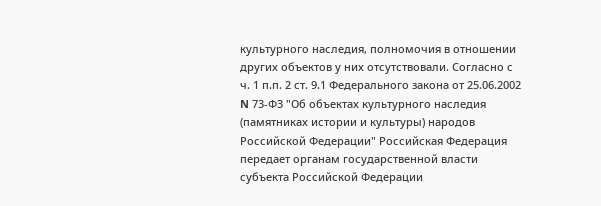культурного наследия, полномочия в отношении других объектов у них отсутствовали. Согласно с ч. 1 п.п. 2 ст. 9.1 Федерального закона от 25.06.2002 N 73-ФЗ "Об объектах культурного наследия (памятниках истории и культуры) народов Российской Федерации" Российская Федерация передает органам государственной власти субъекта Российской Федерации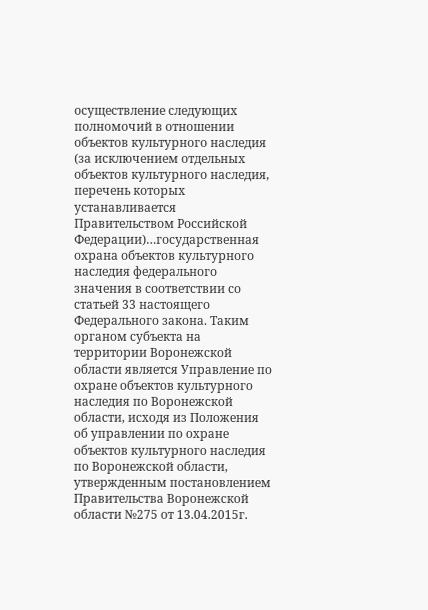осуществление следующих полномочий в отношении объектов культурного наследия (за исключением отдельных объектов культурного наследия, перечень которых устанавливается Правительством Российской Федерации)…государственная охрана объектов культурного наследия федерального значения в соответствии со статьей 33 настоящего Федерального закона. Таким органом субъекта на территории Воронежской области является Управление по охране объектов культурного наследия по Воронежской области, исходя из Положения об управлении по охране объектов культурного наследия по Воронежской области, утвержденным постановлением Правительства Воронежской области №275 от 13.04.2015г.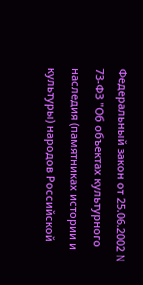Федеральный закон от 25.06.2002 N 73-ФЗ "Об объектах культурного наследия (памятниках истории и культуры) народов Российской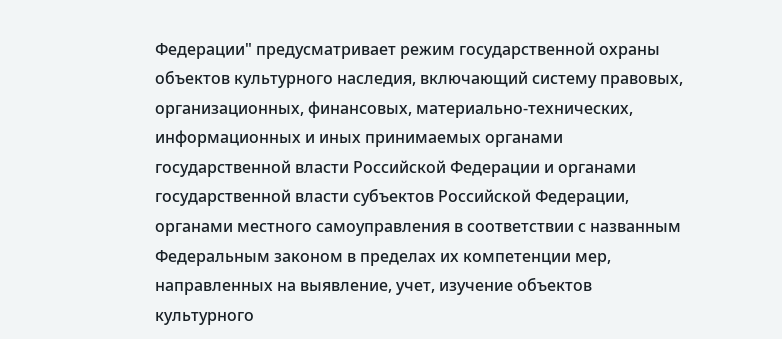Федерации" предусматривает режим государственной охраны объектов культурного наследия, включающий систему правовых, организационных, финансовых, материально-технических, информационных и иных принимаемых органами государственной власти Российской Федерации и органами государственной власти субъектов Российской Федерации, органами местного самоуправления в соответствии с названным Федеральным законом в пределах их компетенции мер, направленных на выявление, учет, изучение объектов культурного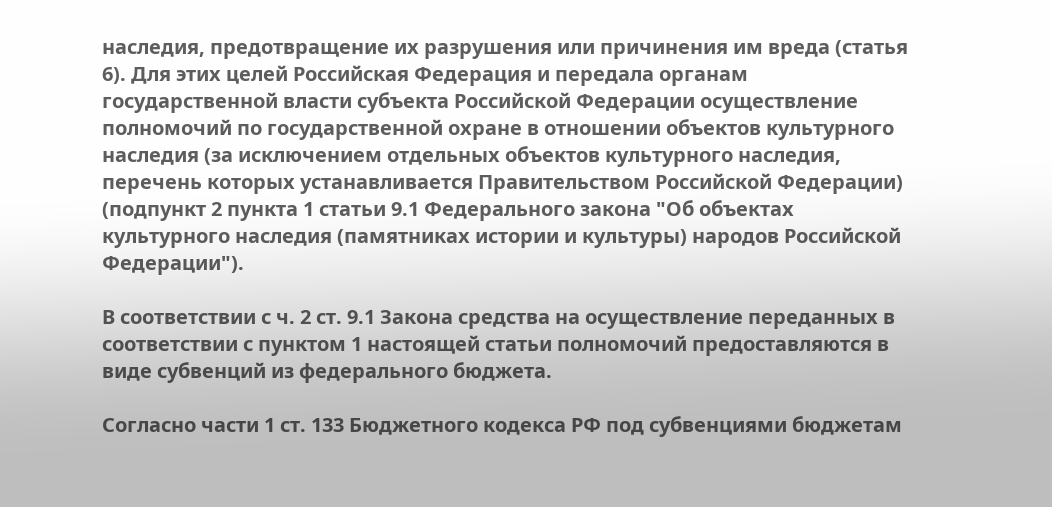наследия, предотвращение их разрушения или причинения им вреда (статья 6). Для этих целей Российская Федерация и передала органам государственной власти субъекта Российской Федерации осуществление полномочий по государственной охране в отношении объектов культурного наследия (за исключением отдельных объектов культурного наследия, перечень которых устанавливается Правительством Российской Федерации) (подпункт 2 пункта 1 статьи 9.1 Федерального закона "Об объектах культурного наследия (памятниках истории и культуры) народов Российской Федерации").

В соответствии с ч. 2 ст. 9.1 Закона средства на осуществление переданных в соответствии с пунктом 1 настоящей статьи полномочий предоставляются в виде субвенций из федерального бюджета.

Согласно части 1 ст. 133 Бюджетного кодекса РФ под субвенциями бюджетам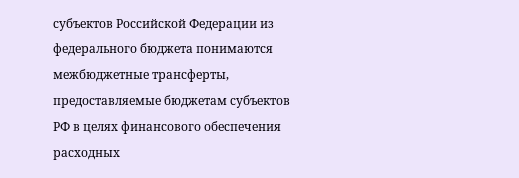субъектов Российской Федерации из федерального бюджета понимаются межбюджетные трансферты, предоставляемые бюджетам субъектов РФ в целях финансового обеспечения расходных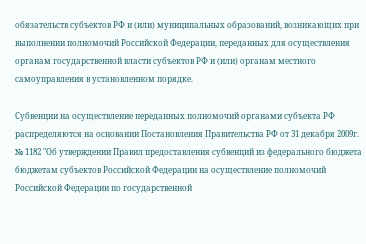обязательств субъектов РФ и (или) муниципальных образований, возникающих при выполнении полномочий Российской Федерации, переданных для осуществления органам государственной власти субъектов РФ и (или) органам местного самоуправления в установленном порядке.

Субвенции на осуществление переданных полномочий органами субъекта РФ распределяются на основании Постановления Правительства РФ от 31 декабря 2009г. № 1182 "Об утверждении Правил предоставления субвенций из федерального бюджета бюджетам субъектов Российской Федерации на осуществление полномочий Российской Федерации по государственной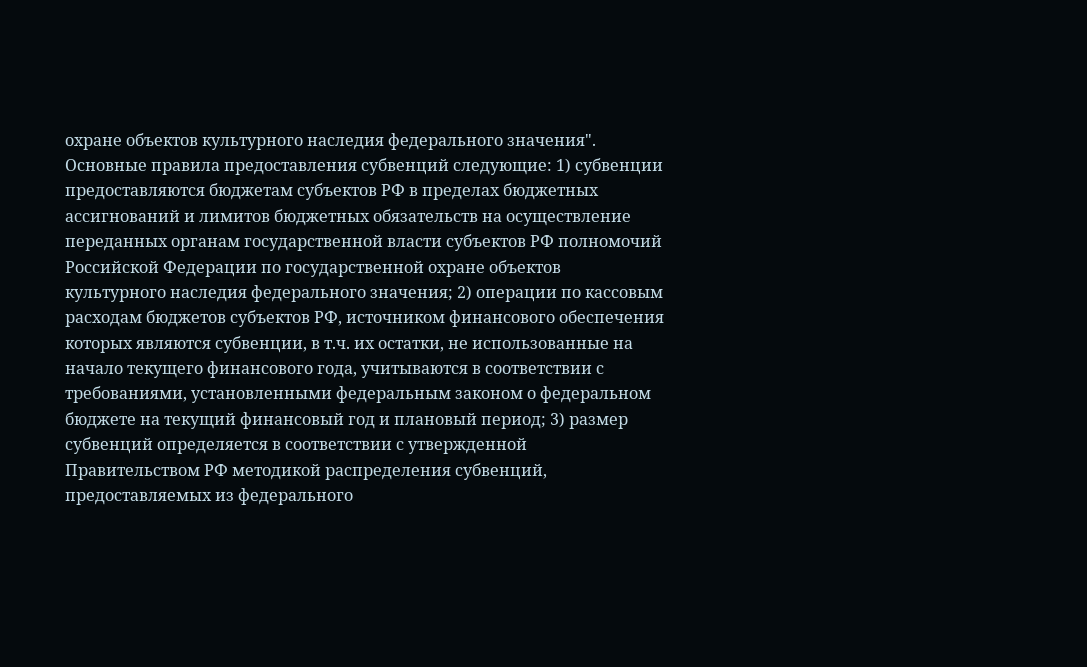охране объектов культурного наследия федерального значения". Основные правила предоставления субвенций следующие: 1) субвенции предоставляются бюджетам субъектов РФ в пределах бюджетных ассигнований и лимитов бюджетных обязательств на осуществление переданных органам государственной власти субъектов РФ полномочий Российской Федерации по государственной охране объектов культурного наследия федерального значения; 2) операции по кассовым расходам бюджетов субъектов РФ, источником финансового обеспечения которых являются субвенции, в т.ч. их остатки, не использованные на начало текущего финансового года, учитываются в соответствии с требованиями, установленными федеральным законом о федеральном бюджете на текущий финансовый год и плановый период; 3) размер субвенций определяется в соответствии с утвержденной Правительством РФ методикой распределения субвенций, предоставляемых из федерального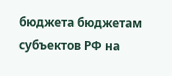бюджета бюджетам субъектов РФ на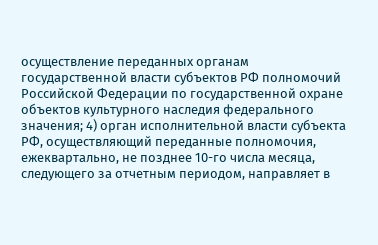осуществление переданных органам государственной власти субъектов РФ полномочий Российской Федерации по государственной охране объектов культурного наследия федерального значения; 4) орган исполнительной власти субъекта РФ, осуществляющий переданные полномочия, ежеквартально, не позднее 10-го числа месяца, следующего за отчетным периодом, направляет в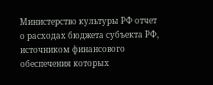Министерство культуры РФ отчет о расходах бюджета субъекта РФ, источником финансового обеспечения которых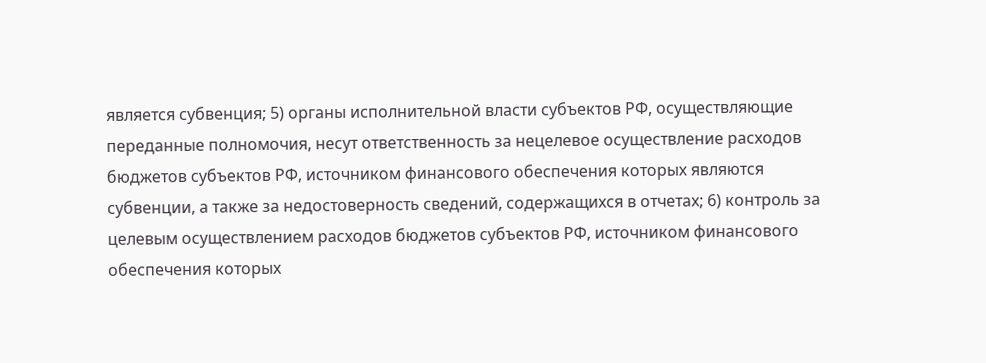является субвенция; 5) органы исполнительной власти субъектов РФ, осуществляющие переданные полномочия, несут ответственность за нецелевое осуществление расходов бюджетов субъектов РФ, источником финансового обеспечения которых являются субвенции, а также за недостоверность сведений, содержащихся в отчетах; 6) контроль за целевым осуществлением расходов бюджетов субъектов РФ, источником финансового обеспечения которых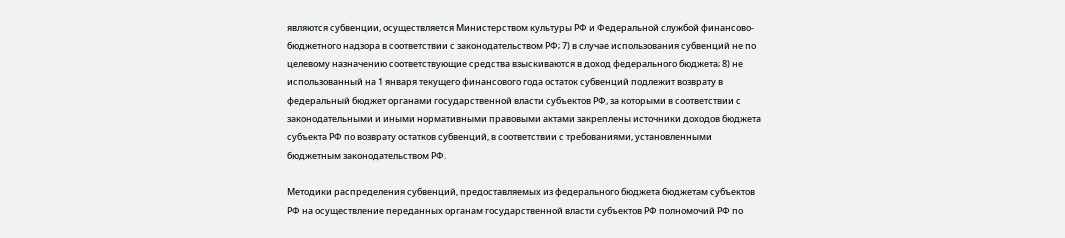являются субвенции, осуществляется Министерством культуры РФ и Федеральной службой финансово-бюджетного надзора в соответствии с законодательством РФ; 7) в случае использования субвенций не по целевому назначению соответствующие средства взыскиваются в доход федерального бюджета; 8) не использованный на 1 января текущего финансового года остаток субвенций подлежит возврату в федеральный бюджет органами государственной власти субъектов РФ, за которыми в соответствии с законодательными и иными нормативными правовыми актами закреплены источники доходов бюджета субъекта РФ по возврату остатков субвенций, в соответствии с требованиями, установленными бюджетным законодательством РФ.

Методики распределения субвенций, предоставляемых из федерального бюджета бюджетам субъектов РФ на осуществление переданных органам государственной власти субъектов РФ полномочий РФ по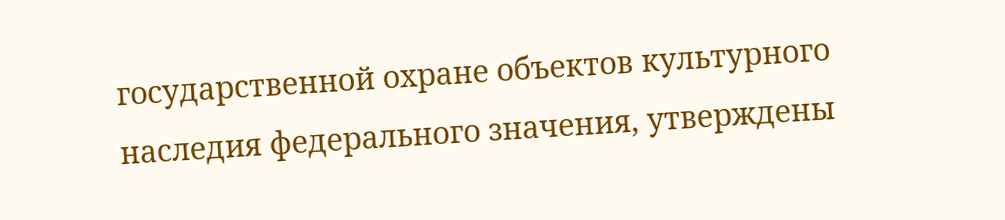государственной охране объектов культурного наследия федерального значения, утверждены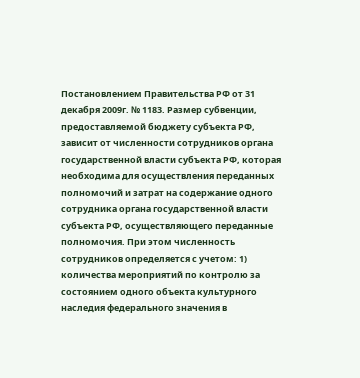Постановлением Правительства РФ от 31 декабря 2009г. № 1183. Размер субвенции, предоставляемой бюджету субъекта РФ, зависит от численности сотрудников органа государственной власти субъекта РФ, которая необходима для осуществления переданных полномочий и затрат на содержание одного сотрудника органа государственной власти субъекта РФ, осуществляющего переданные полномочия. При этом численность сотрудников определяется с учетом: 1) количества мероприятий по контролю за состоянием одного объекта культурного наследия федерального значения в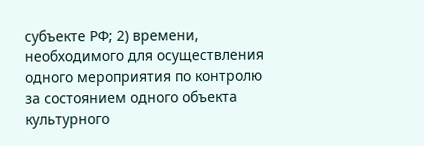субъекте РФ; 2) времени, необходимого для осуществления одного мероприятия по контролю за состоянием одного объекта культурного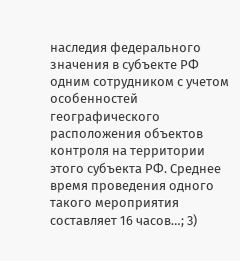наследия федерального значения в субъекте РФ одним сотрудником с учетом особенностей географического расположения объектов контроля на территории этого субъекта РФ. Среднее время проведения одного такого мероприятия составляет 16 часов…; 3)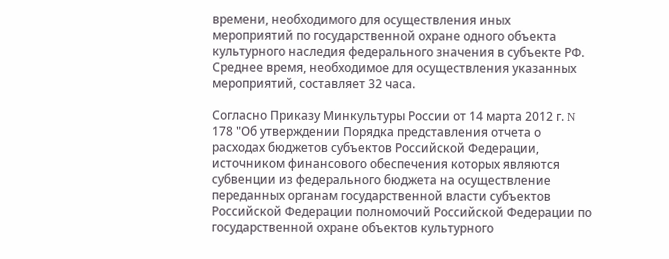времени, необходимого для осуществления иных мероприятий по государственной охране одного объекта культурного наследия федерального значения в субъекте РФ. Среднее время, необходимое для осуществления указанных мероприятий, составляет 32 часа.

Согласно Приказу Минкультуры России от 14 марта 2012 г. N 178 "Об утверждении Порядка представления отчета о расходах бюджетов субъектов Российской Федерации, источником финансового обеспечения которых являются субвенции из федерального бюджета на осуществление переданных органам государственной власти субъектов Российской Федерации полномочий Российской Федерации по государственной охране объектов культурного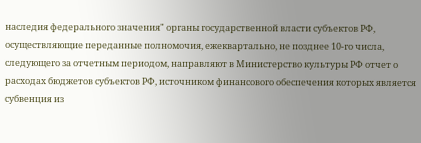наследия федерального значения" органы государственной власти субъектов РФ, осуществляющие переданные полномочия, ежеквартально, не позднее 10-го числа, следующего за отчетным периодом, направляют в Министерство культуры РФ отчет о расходах бюджетов субъектов РФ, источником финансового обеспечения которых является субвенция из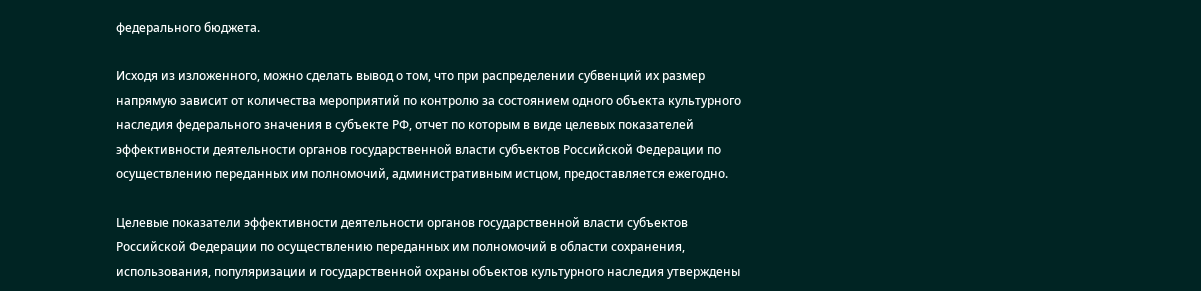федерального бюджета.

Исходя из изложенного, можно сделать вывод о том, что при распределении субвенций их размер напрямую зависит от количества мероприятий по контролю за состоянием одного объекта культурного наследия федерального значения в субъекте РФ, отчет по которым в виде целевых показателей эффективности деятельности органов государственной власти субъектов Российской Федерации по осуществлению переданных им полномочий, административным истцом, предоставляется ежегодно.

Целевые показатели эффективности деятельности органов государственной власти субъектов Российской Федерации по осуществлению переданных им полномочий в области сохранения, использования, популяризации и государственной охраны объектов культурного наследия утверждены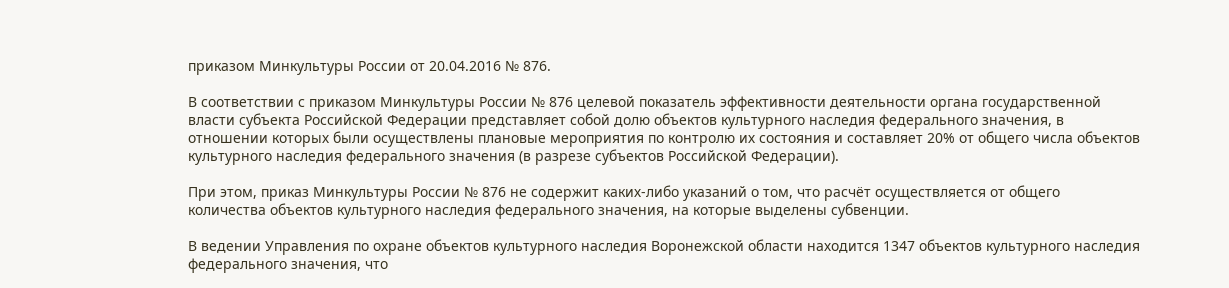приказом Минкультуры России от 20.04.2016 № 876.

В соответствии с приказом Минкультуры России № 876 целевой показатель эффективности деятельности органа государственной власти субъекта Российской Федерации представляет собой долю объектов культурного наследия федерального значения, в отношении которых были осуществлены плановые мероприятия по контролю их состояния и составляет 20% от общего числа объектов культурного наследия федерального значения (в разрезе субъектов Российской Федерации).

При этом, приказ Минкультуры России № 876 не содержит каких-либо указаний о том, что расчёт осуществляется от общего количества объектов культурного наследия федерального значения, на которые выделены субвенции.

В ведении Управления по охране объектов культурного наследия Воронежской области находится 1347 объектов культурного наследия федерального значения, что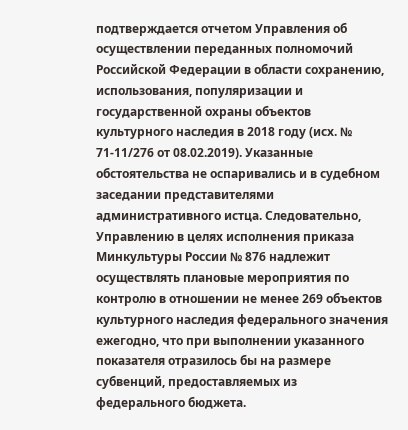подтверждается отчетом Управления об осуществлении переданных полномочий Российской Федерации в области сохранению, использования, популяризации и государственной охраны объектов культурного наследия в 2018 году (исх. № 71-11/276 от 08.02.2019). Указанные обстоятельства не оспаривались и в судебном заседании представителями административного истца. Следовательно, Управлению в целях исполнения приказа Минкультуры России № 876 надлежит осуществлять плановые мероприятия по контролю в отношении не менее 269 объектов культурного наследия федерального значения ежегодно, что при выполнении указанного показателя отразилось бы на размере субвенций, предоставляемых из федерального бюджета.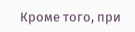Кроме того, при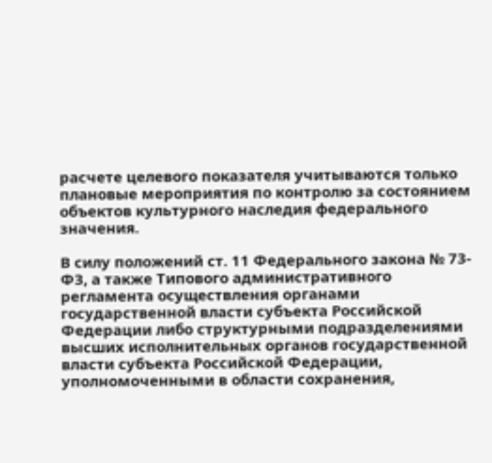расчете целевого показателя учитываются только плановые мероприятия по контролю за состоянием объектов культурного наследия федерального значения.

В силу положений ст. 11 Федерального закона № 73-ФЗ, а также Типового административного регламента осуществления органами государственной власти субъекта Российской Федерации либо структурными подразделениями высших исполнительных органов государственной власти субъекта Российской Федерации, уполномоченными в области сохранения,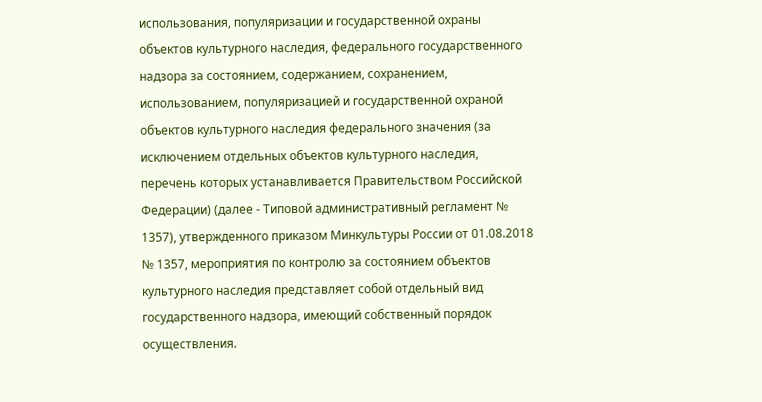использования, популяризации и государственной охраны объектов культурного наследия, федерального государственного надзора за состоянием, содержанием, сохранением, использованием, популяризацией и государственной охраной объектов культурного наследия федерального значения (за исключением отдельных объектов культурного наследия, перечень которых устанавливается Правительством Российской Федерации) (далее - Типовой административный регламент № 1357), утвержденного приказом Минкультуры России от 01.08.2018 № 1357, мероприятия по контролю за состоянием объектов культурного наследия представляет собой отдельный вид государственного надзора, имеющий собственный порядок осуществления.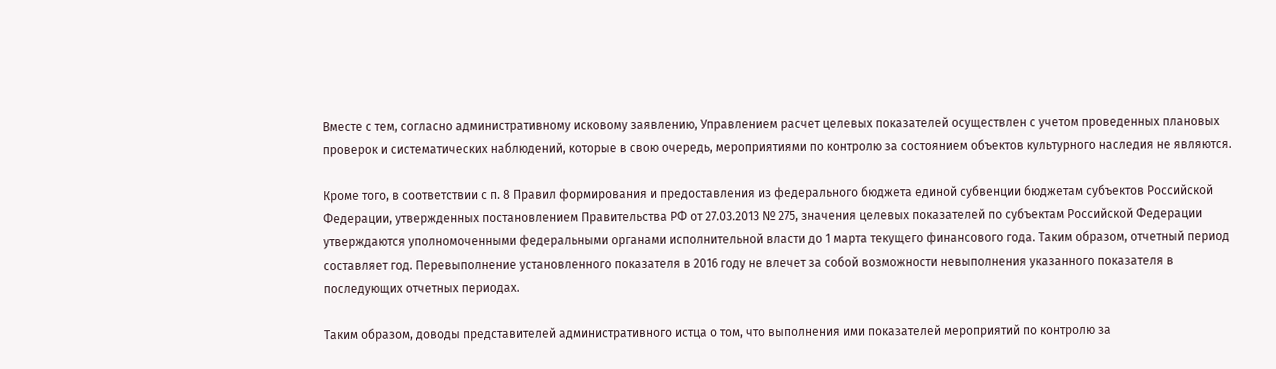Вместе с тем, согласно административному исковому заявлению, Управлением расчет целевых показателей осуществлен с учетом проведенных плановых проверок и систематических наблюдений, которые в свою очередь, мероприятиями по контролю за состоянием объектов культурного наследия не являются.

Кроме того, в соответствии с п. 8 Правил формирования и предоставления из федерального бюджета единой субвенции бюджетам субъектов Российской Федерации, утвержденных постановлением Правительства РФ от 27.03.2013 № 275, значения целевых показателей по субъектам Российской Федерации утверждаются уполномоченными федеральными органами исполнительной власти до 1 марта текущего финансового года. Таким образом, отчетный период составляет год. Перевыполнение установленного показателя в 2016 году не влечет за собой возможности невыполнения указанного показателя в последующих отчетных периодах.

Таким образом, доводы представителей административного истца о том, что выполнения ими показателей мероприятий по контролю за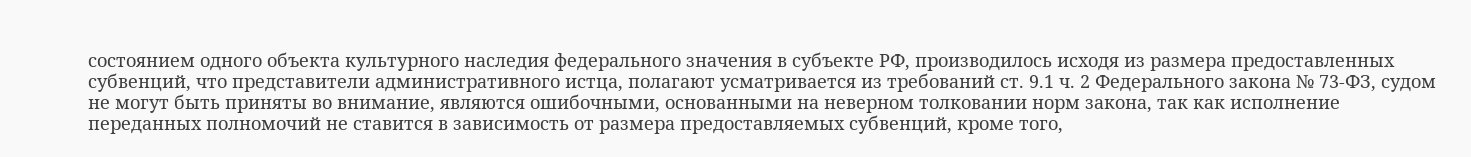состоянием одного объекта культурного наследия федерального значения в субъекте РФ, производилось исходя из размера предоставленных субвенций, что представители административного истца, полагают усматривается из требований ст. 9.1 ч. 2 Федерального закона № 73-ФЗ, судом не могут быть приняты во внимание, являются ошибочными, основанными на неверном толковании норм закона, так как исполнение переданных полномочий не ставится в зависимость от размера предоставляемых субвенций, кроме того,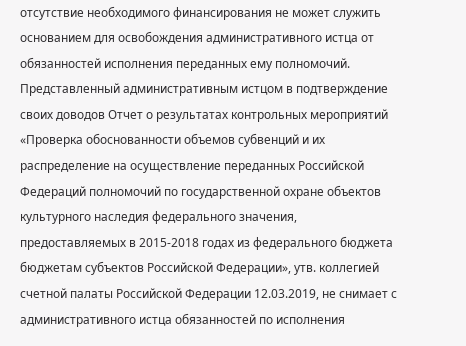отсутствие необходимого финансирования не может служить основанием для освобождения административного истца от обязанностей исполнения переданных ему полномочий. Представленный административным истцом в подтверждение своих доводов Отчет о результатах контрольных мероприятий «Проверка обоснованности объемов субвенций и их распределение на осуществление переданных Российской Федераций полномочий по государственной охране объектов культурного наследия федерального значения, предоставляемых в 2015-2018 годах из федерального бюджета бюджетам субъектов Российской Федерации», утв. коллегией счетной палаты Российской Федерации 12.03.2019, не снимает с административного истца обязанностей по исполнения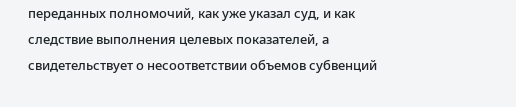переданных полномочий, как уже указал суд, и как следствие выполнения целевых показателей, а свидетельствует о несоответствии объемов субвенций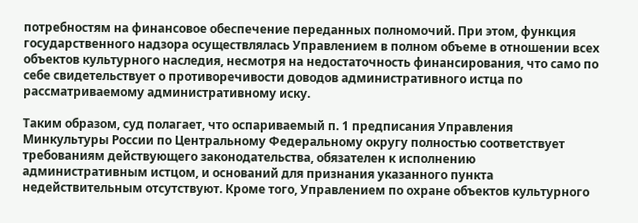потребностям на финансовое обеспечение переданных полномочий. При этом, функция государственного надзора осуществлялась Управлением в полном объеме в отношении всех объектов культурного наследия, несмотря на недостаточность финансирования, что само по себе свидетельствует о противоречивости доводов административного истца по рассматриваемому административному иску.

Таким образом, суд полагает, что оспариваемый п. 1 предписания Управления Минкультуры России по Центральному Федеральному округу полностью соответствует требованиям действующего законодательства, обязателен к исполнению административным истцом, и оснований для признания указанного пункта недействительным отсутствуют. Кроме того, Управлением по охране объектов культурного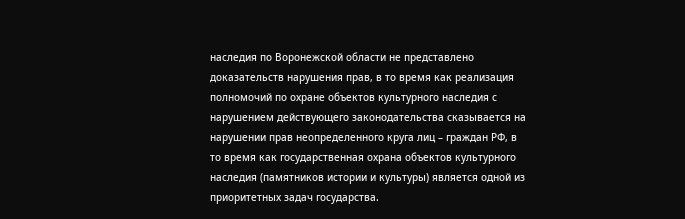наследия по Воронежской области не представлено доказательств нарушения прав, в то время как реализация полномочий по охране объектов культурного наследия с нарушением действующего законодательства сказывается на нарушении прав неопределенного круга лиц – граждан РФ, в то время как государственная охрана объектов культурного наследия (памятников истории и культуры) является одной из приоритетных задач государства.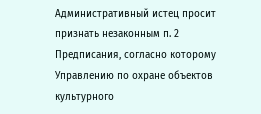Административный истец просит признать незаконным п. 2 Предписания, согласно которому Управлению по охране объектов культурного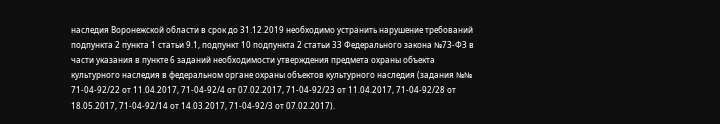наследия Воронежской области в срок до 31.12.2019 необходимо устранить нарушение требований подпункта 2 пункта 1 статьи 9.1, подпункт 10 подпункта 2 статьи 33 Федерального закона №73-ФЗ в части указания в пункте 6 заданий необходимости утверждения предмета охраны объекта культурного наследия в федеральном органе охраны объектов культурного наследия (задания №№ 71-04-92/22 от 11.04.2017, 71-04-92/4 от 07.02.2017, 71-04-92/23 от 11.04.2017, 71-04-92/28 от 18.05.2017, 71-04-92/14 от 14.03.2017, 71-04-92/3 от 07.02.2017).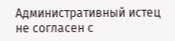Административный истец не согласен с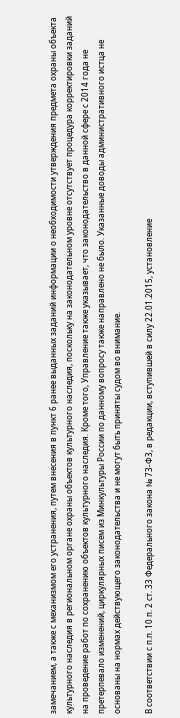замечанием, а также с механизмом его устранения, путем внесения в пункт 6 ранее выданных заданий информации о необходимости утверждения предмета охраны объекта культурного наследия в региональном органе охраны объектов культурного наследия, поскольку на законодательном уровне отсутствует процедура корректировки заданий на проведение работ по сохранению объектов культурного наследия. Кроме того, Управление также указывает, что законодательство в данной сфере с 2014 года не претерпевало изменений, циркулярных писем из Минкультуры России по данному вопросу также направлено не было. Указанные доводы административного истца не основаны на нормах действующего законодательства и не могут быть приняты судом во внимание.

В соответствии с п.п. 10 п. 2 ст. 33 Федерального закона № 73-ФЗ, в редакции, вступившей в силу 22.01.2015, установление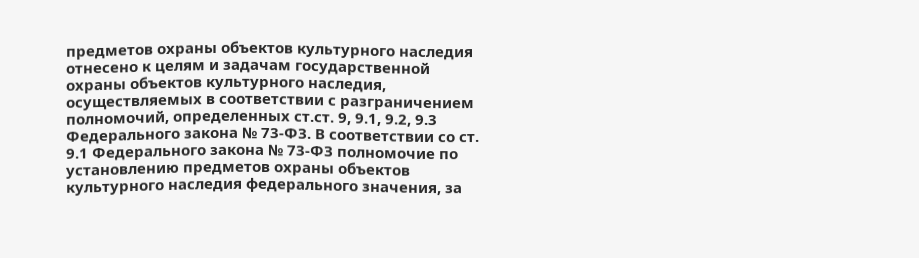предметов охраны объектов культурного наследия отнесено к целям и задачам государственной охраны объектов культурного наследия, осуществляемых в соответствии с разграничением полномочий, определенных ст.ст. 9, 9.1, 9.2, 9.3 Федерального закона № 73-ФЗ. В соответствии со ст. 9.1 Федерального закона № 73-ФЗ полномочие по установлению предметов охраны объектов культурного наследия федерального значения, за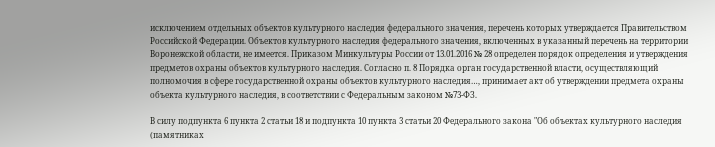исключением отдельных объектов культурного наследия федерального значения, перечень которых утверждается Правительством Российской Федерации. Объектов культурного наследия федерального значения, включенных в указанный перечень на территории Воронежской области, не имеется. Приказом Минкультуры России от 13.01.2016 № 28 определен порядок определения и утверждения предметов охраны объектов культурного наследия. Согласно п. 8 Порядка орган государственной власти, осуществляющий полномочия в сфере государственной охраны объектов культурного наследия…, принимает акт об утверждении предмета охраны объекта культурного наследия, в соответствии с Федеральным законом №73-ФЗ.

В силу подпункта 6 пункта 2 статьи 18 и подпункта 10 пункта 3 статьи 20 Федерального закона "Об объектах культурного наследия (памятниках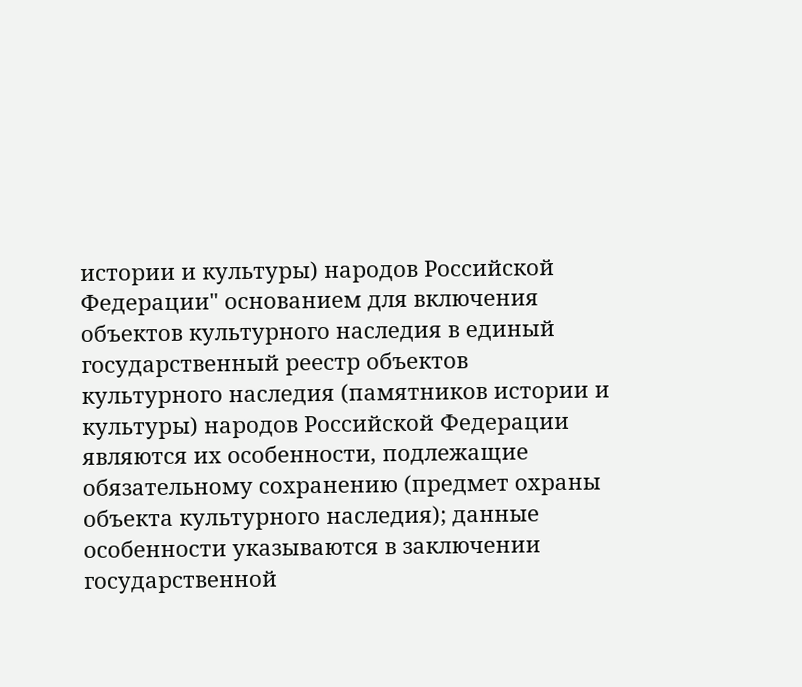истории и культуры) народов Российской Федерации" основанием для включения объектов культурного наследия в единый государственный реестр объектов культурного наследия (памятников истории и культуры) народов Российской Федерации являются их особенности, подлежащие обязательному сохранению (предмет охраны объекта культурного наследия); данные особенности указываются в заключении государственной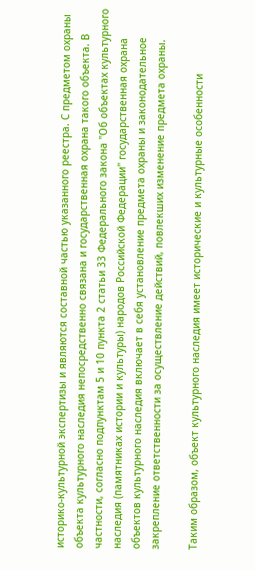историко-культурной экспертизы и являются составной частью указанного реестра. С предметом охраны объекта культурного наследия непосредственно связана и государственная охрана такого объекта. В частности, согласно подпунктам 5 и 10 пункта 2 статьи 33 Федерального закона "Об объектах культурного наследия (памятниках истории и культуры) народов Российской Федерации" государственная охрана объектов культурного наследия включает в себя установление предмета охраны и законодательное закрепление ответственности за осуществление действий, повлекших изменение предмета охраны.

Таким образом, объект культурного наследия имеет исторические и культурные особенности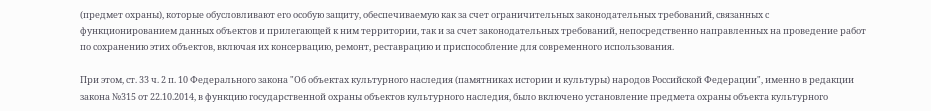(предмет охраны), которые обусловливают его особую защиту, обеспечиваемую как за счет ограничительных законодательных требований, связанных с функционированием данных объектов и прилегающей к ним территории, так и за счет законодательных требований, непосредственно направленных на проведение работ по сохранению этих объектов, включая их консервацию, ремонт, реставрацию и приспособление для современного использования.

При этом, ст. 33 ч. 2 п. 10 Федерального закона "Об объектах культурного наследия (памятниках истории и культуры) народов Российской Федерации", именно в редакции закона №315 от 22.10.2014, в функцию государственной охраны объектов культурного наследия, было включено установление предмета охраны объекта культурного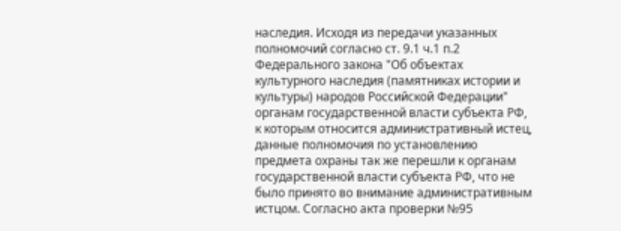наследия. Исходя из передачи указанных полномочий согласно ст. 9.1 ч.1 п.2 Федерального закона "Об объектах культурного наследия (памятниках истории и культуры) народов Российской Федерации" органам государственной власти субъекта РФ, к которым относится административный истец, данные полномочия по установлению предмета охраны так же перешли к органам государственной власти субъекта РФ, что не было принято во внимание административным истцом. Согласно акта проверки №95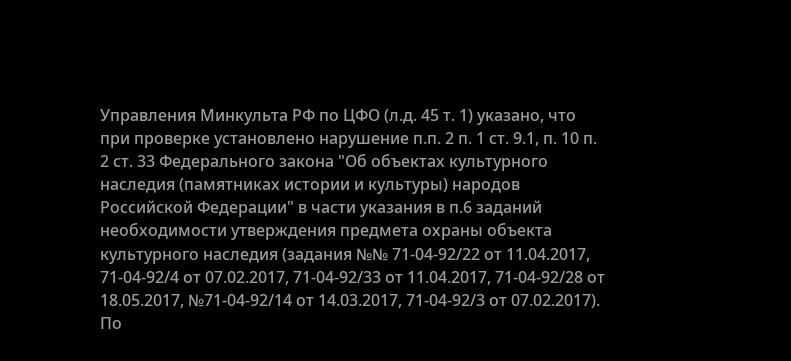Управления Минкульта РФ по ЦФО (л.д. 45 т. 1) указано, что при проверке установлено нарушение п.п. 2 п. 1 ст. 9.1, п. 10 п. 2 ст. 33 Федерального закона "Об объектах культурного наследия (памятниках истории и культуры) народов Российской Федерации" в части указания в п.6 заданий необходимости утверждения предмета охраны объекта культурного наследия (задания №№ 71-04-92/22 от 11.04.2017, 71-04-92/4 от 07.02.2017, 71-04-92/33 от 11.04.2017, 71-04-92/28 от 18.05.2017, №71-04-92/14 от 14.03.2017, 71-04-92/3 от 07.02.2017). По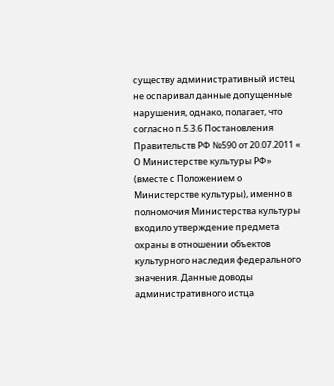существу административный истец не оспаривал данные допущенные нарушения, однако, полагает, что согласно п.5.3.6 Постановления Правительств РФ №590 от 20.07.2011 « О Министерстве культуры РФ» (вместе с Положением о Министерстве культуры), именно в полномочия Министерства культуры входило утверждение предмета охраны в отношении объектов культурного наследия федерального значения. Данные доводы административного истца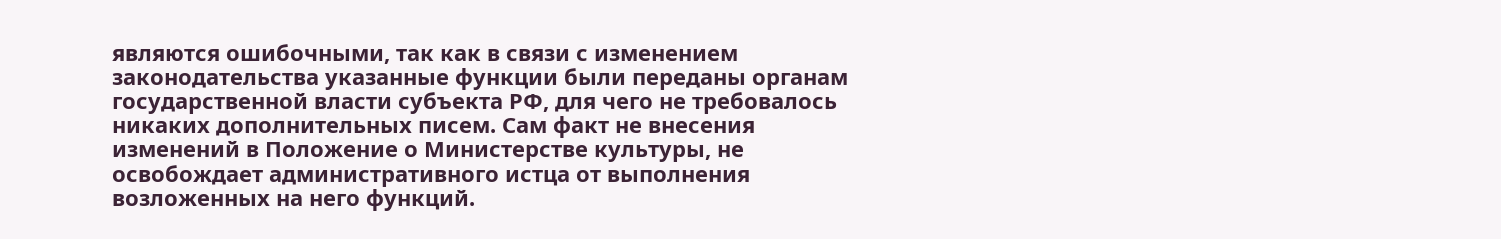являются ошибочными, так как в связи с изменением законодательства указанные функции были переданы органам государственной власти субъекта РФ, для чего не требовалось никаких дополнительных писем. Сам факт не внесения изменений в Положение о Министерстве культуры, не освобождает административного истца от выполнения возложенных на него функций.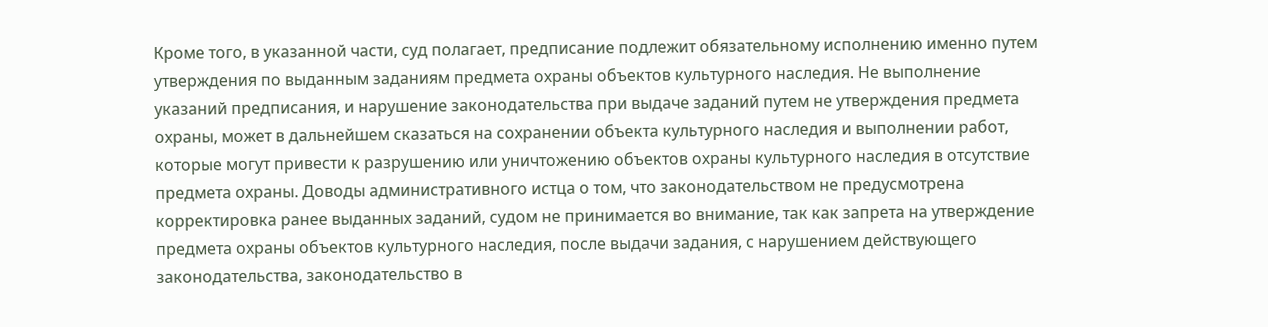Кроме того, в указанной части, суд полагает, предписание подлежит обязательному исполнению именно путем утверждения по выданным заданиям предмета охраны объектов культурного наследия. Не выполнение указаний предписания, и нарушение законодательства при выдаче заданий путем не утверждения предмета охраны, может в дальнейшем сказаться на сохранении объекта культурного наследия и выполнении работ, которые могут привести к разрушению или уничтожению объектов охраны культурного наследия в отсутствие предмета охраны. Доводы административного истца о том, что законодательством не предусмотрена корректировка ранее выданных заданий, судом не принимается во внимание, так как запрета на утверждение предмета охраны объектов культурного наследия, после выдачи задания, с нарушением действующего законодательства, законодательство в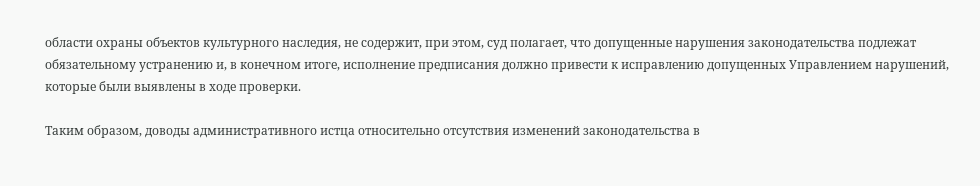области охраны объектов культурного наследия, не содержит, при этом, суд полагает, что допущенные нарушения законодательства подлежат обязательному устранению и, в конечном итоге, исполнение предписания должно привести к исправлению допущенных Управлением нарушений, которые были выявлены в ходе проверки.

Таким образом, доводы административного истца относительно отсутствия изменений законодательства в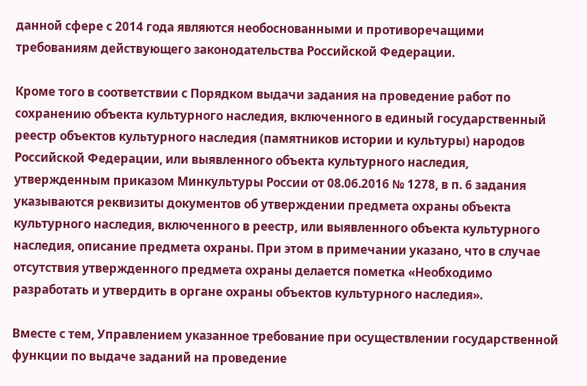данной сфере с 2014 года являются необоснованными и противоречащими требованиям действующего законодательства Российской Федерации.

Кроме того в соответствии с Порядком выдачи задания на проведение работ по сохранению объекта культурного наследия, включенного в единый государственный реестр объектов культурного наследия (памятников истории и культуры) народов Российской Федерации, или выявленного объекта культурного наследия, утвержденным приказом Минкультуры России от 08.06.2016 № 1278, в п. 6 задания указываются реквизиты документов об утверждении предмета охраны объекта культурного наследия, включенного в реестр, или выявленного объекта культурного наследия, описание предмета охраны. При этом в примечании указано, что в случае отсутствия утвержденного предмета охраны делается пометка «Необходимо разработать и утвердить в органе охраны объектов культурного наследия».

Вместе с тем, Управлением указанное требование при осуществлении государственной функции по выдаче заданий на проведение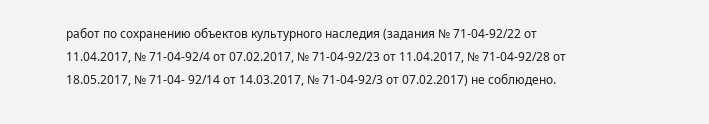работ по сохранению объектов культурного наследия (задания № 71-04-92/22 от 11.04.2017, № 71-04-92/4 от 07.02.2017, № 71-04-92/23 от 11.04.2017, № 71-04-92/28 от 18.05.2017, № 71-04- 92/14 от 14.03.2017, № 71-04-92/3 от 07.02.2017) не соблюдено.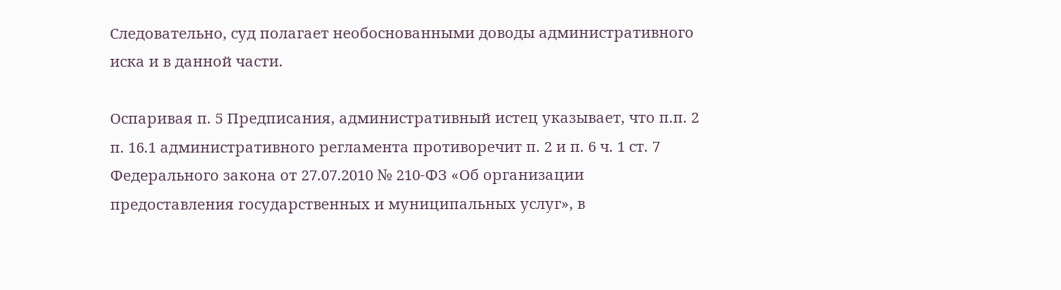Следовательно, суд полагает необоснованными доводы административного иска и в данной части.

Оспаривая п. 5 Предписания, административный истец указывает, что п.п. 2 п. 16.1 административного регламента противоречит п. 2 и п. 6 ч. 1 ст. 7 Федерального закона от 27.07.2010 № 210-ФЗ «Об организации предоставления государственных и муниципальных услуг», в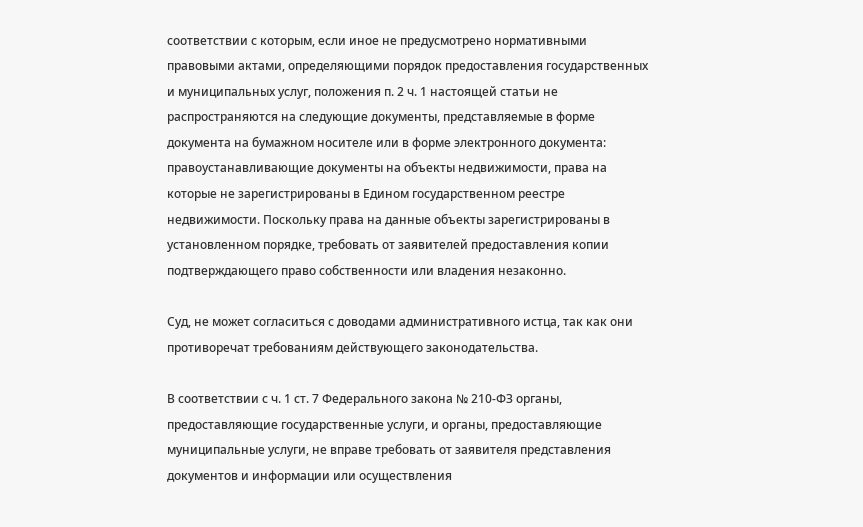соответствии с которым, если иное не предусмотрено нормативными правовыми актами, определяющими порядок предоставления государственных и муниципальных услуг, положения п. 2 ч. 1 настоящей статьи не распространяются на следующие документы, представляемые в форме документа на бумажном носителе или в форме электронного документа: правоустанавливающие документы на объекты недвижимости, права на которые не зарегистрированы в Едином государственном реестре недвижимости. Поскольку права на данные объекты зарегистрированы в установленном порядке, требовать от заявителей предоставления копии подтверждающего право собственности или владения незаконно.

Суд, не может согласиться с доводами административного истца, так как они противоречат требованиям действующего законодательства.

В соответствии с ч. 1 ст. 7 Федерального закона № 210-ФЗ органы, предоставляющие государственные услуги, и органы, предоставляющие муниципальные услуги, не вправе требовать от заявителя представления документов и информации или осуществления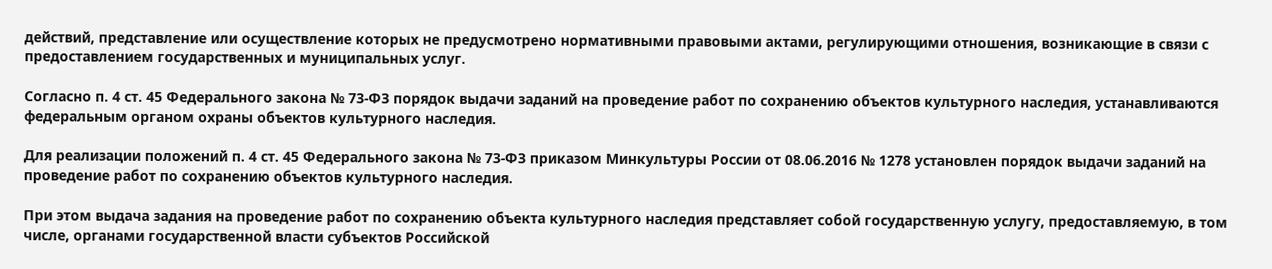действий, представление или осуществление которых не предусмотрено нормативными правовыми актами, регулирующими отношения, возникающие в связи с предоставлением государственных и муниципальных услуг.

Согласно п. 4 ст. 45 Федерального закона № 73-ФЗ порядок выдачи заданий на проведение работ по сохранению объектов культурного наследия, устанавливаются федеральным органом охраны объектов культурного наследия.

Для реализации положений п. 4 ст. 45 Федерального закона № 73-ФЗ приказом Минкультуры России от 08.06.2016 № 1278 установлен порядок выдачи заданий на проведение работ по сохранению объектов культурного наследия.

При этом выдача задания на проведение работ по сохранению объекта культурного наследия представляет собой государственную услугу, предоставляемую, в том числе, органами государственной власти субъектов Российской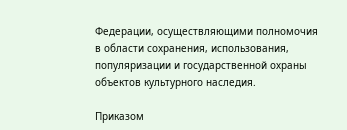Федерации, осуществляющими полномочия в области сохранения, использования, популяризации и государственной охраны объектов культурного наследия.

Приказом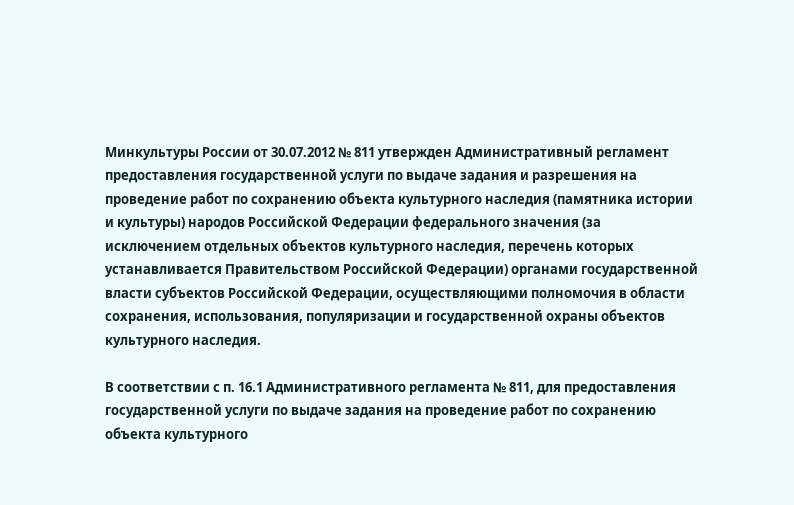Минкультуры России от 30.07.2012 № 811 утвержден Административный регламент предоставления государственной услуги по выдаче задания и разрешения на проведение работ по сохранению объекта культурного наследия (памятника истории и культуры) народов Российской Федерации федерального значения (за исключением отдельных объектов культурного наследия, перечень которых устанавливается Правительством Российской Федерации) органами государственной власти субъектов Российской Федерации, осуществляющими полномочия в области сохранения, использования, популяризации и государственной охраны объектов культурного наследия.

В соответствии с п. 16.1 Административного регламента № 811, для предоставления государственной услуги по выдаче задания на проведение работ по сохранению объекта культурного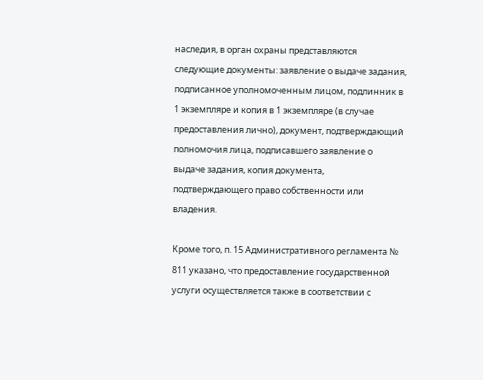наследия, в орган охраны представляются следующие документы: заявление о выдаче задания, подписанное уполномоченным лицом, подлинник в 1 экземпляре и копия в 1 экземпляре (в случае предоставления лично), документ, подтверждающий полномочия лица, подписавшего заявление о выдаче задания, копия документа, подтверждающего право собственности или владения.

Кроме того, п. 15 Административного регламента № 811 указано, что предоставление государственной услуги осуществляется также в соответствии с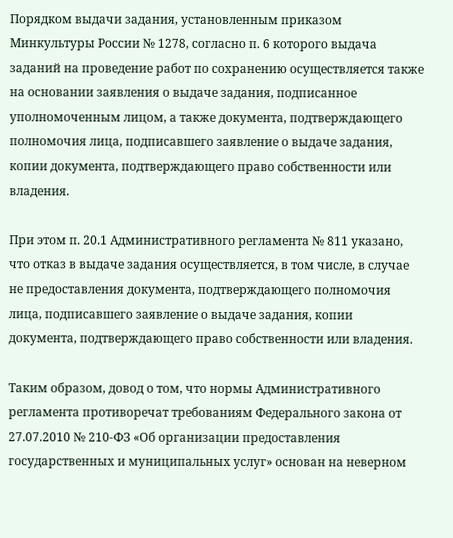Порядком выдачи задания, установленным приказом Минкультуры России № 1278, согласно п. 6 которого выдача заданий на проведение работ по сохранению осуществляется также на основании заявления о выдаче задания, подписанное уполномоченным лицом, а также документа, подтверждающего полномочия лица, подписавшего заявление о выдаче задания, копии документа, подтверждающего право собственности или владения.

При этом п. 20.1 Административного регламента № 811 указано, что отказ в выдаче задания осуществляется, в том числе, в случае не предоставления документа, подтверждающего полномочия лица, подписавшего заявление о выдаче задания, копии документа, подтверждающего право собственности или владения.

Таким образом, довод о том, что нормы Административного регламента противоречат требованиям Федерального закона от 27.07.2010 № 210-ФЗ «Об организации предоставления государственных и муниципальных услуг» основан на неверном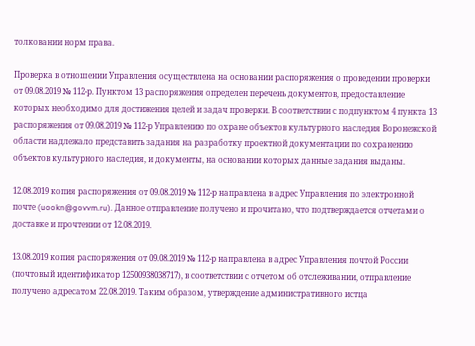толковании норм права.

Проверка в отношении Управления осуществлена на основании распоряжения о проведении проверки от 09.08.2019 № 112-р. Пунктом 13 распоряжения определен перечень документов, предоставление которых необходимо для достижения целей и задач проверки. В соответствии с подпунктом 4 пункта 13 распоряжения от 09.08.2019 № 112-р Управлению по охране объектов культурного наследия Воронежской области надлежало представить задания на разработку проектной документации по сохранению объектов культурного наследия, и документы, на основании которых данные задания выданы.

12.08.2019 копия распоряжения от 09.08.2019 № 112-р направлена в адрес Управления по электронной почте (uookn@govvm.ru). Данное отправление получено и прочитано, что подтверждается отчетами о доставке и прочтении от 12.08.2019.

13.08.2019 копия распоряжения от 09.08.2019 № 112-р направлена в адрес Управления почтой России (почтовый идентификатор 12500938038717), в соответствии с отчетом об отслеживании, отправление получено адресатом 22.08.2019. Таким образом, утверждение административного истца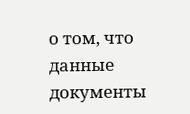о том, что данные документы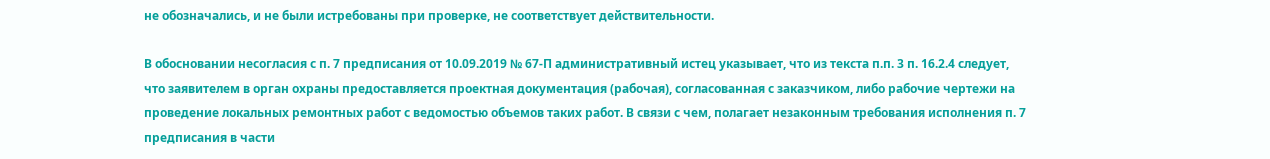не обозначались, и не были истребованы при проверке, не соответствует действительности.

В обосновании несогласия с п. 7 предписания от 10.09.2019 № 67-П административный истец указывает, что из текста п.п. 3 п. 16.2.4 следует, что заявителем в орган охраны предоставляется проектная документация (рабочая), согласованная с заказчиком, либо рабочие чертежи на проведение локальных ремонтных работ с ведомостью объемов таких работ. В связи с чем, полагает незаконным требования исполнения п. 7 предписания в части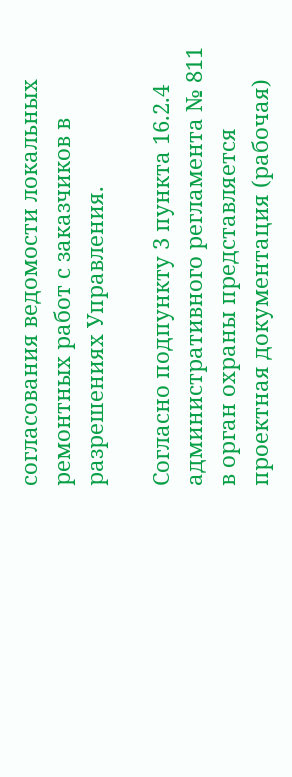согласования ведомости локальных ремонтных работ с заказчиков в разрешениях Управления.

Согласно подпункту 3 пункта 16.2.4 административного регламента № 811 в орган охраны представляется проектная документация (рабочая)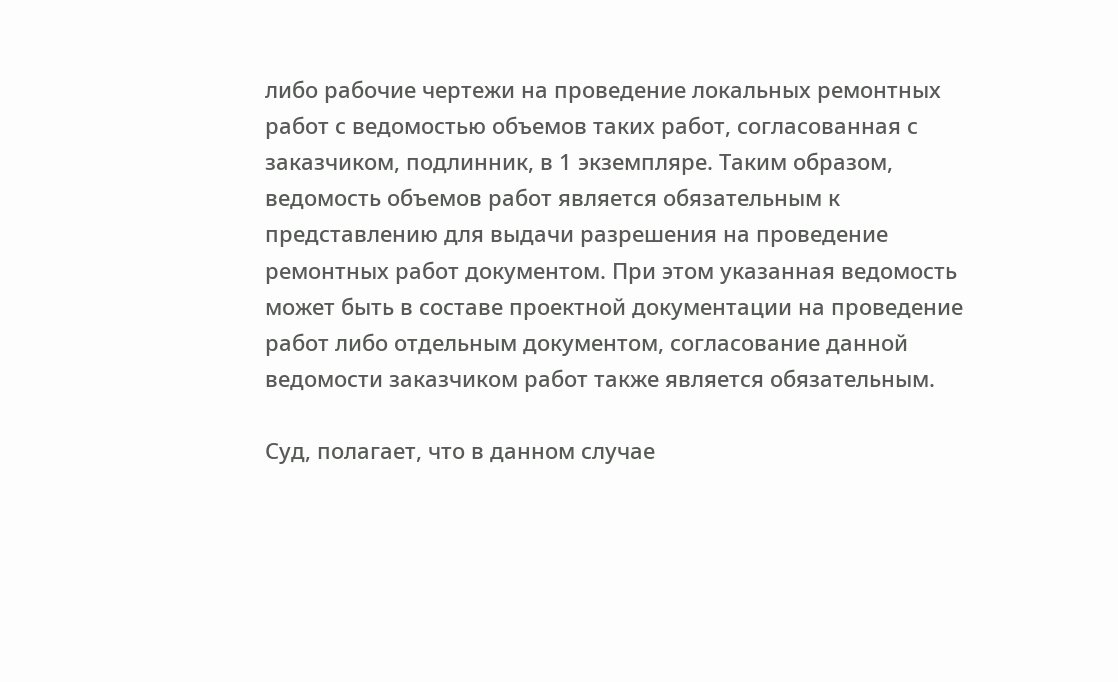либо рабочие чертежи на проведение локальных ремонтных работ с ведомостью объемов таких работ, согласованная с заказчиком, подлинник, в 1 экземпляре. Таким образом, ведомость объемов работ является обязательным к представлению для выдачи разрешения на проведение ремонтных работ документом. При этом указанная ведомость может быть в составе проектной документации на проведение работ либо отдельным документом, согласование данной ведомости заказчиком работ также является обязательным.

Суд, полагает, что в данном случае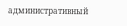административный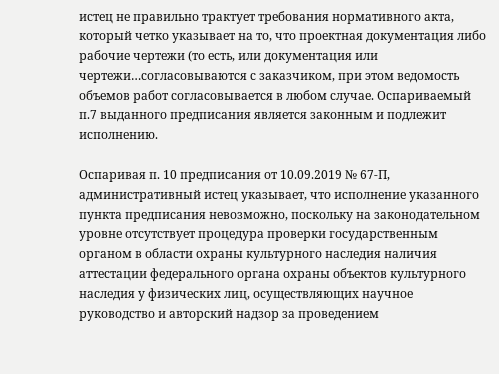истец не правильно трактует требования нормативного акта, который четко указывает на то, что проектная документация либо рабочие чертежи (то есть, или документация или чертежи…согласовываются с заказчиком, при этом ведомость объемов работ согласовывается в любом случае. Оспариваемый п.7 выданного предписания является законным и подлежит исполнению.

Оспаривая п. 10 предписания от 10.09.2019 № 67-П, административный истец указывает, что исполнение указанного пункта предписания невозможно, поскольку на законодательном уровне отсутствует процедура проверки государственным органом в области охраны культурного наследия наличия аттестации федерального органа охраны объектов культурного наследия у физических лиц, осуществляющих научное руководство и авторский надзор за проведением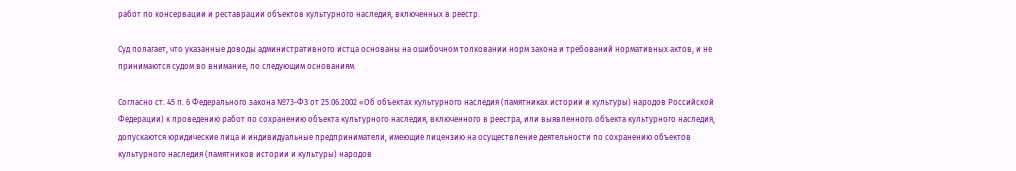работ по консервации и реставрации объектов культурного наследия, включенных в реестр.

Суд полагает, что указанные доводы административного истца основаны на ошибочном толковании норм закона и требований нормативных актов, и не принимаются судом во внимание, по следующим основаниям.

Согласно ст. 45 п. 6 Федерального закона №73-ФЗ от 25.06.2002 «Об объектах культурного наследия (памятниках истории и культуры) народов Российской Федерации) к проведению работ по сохранению объекта культурного наследия, включенного в реестра, или выявленного объекта культурного наследия, допускаются юридические лица и индивидуальные предприниматели, имеющие лицензию на осуществление деятельности по сохранению объектов культурного наследия (памятников истории и культуры) народов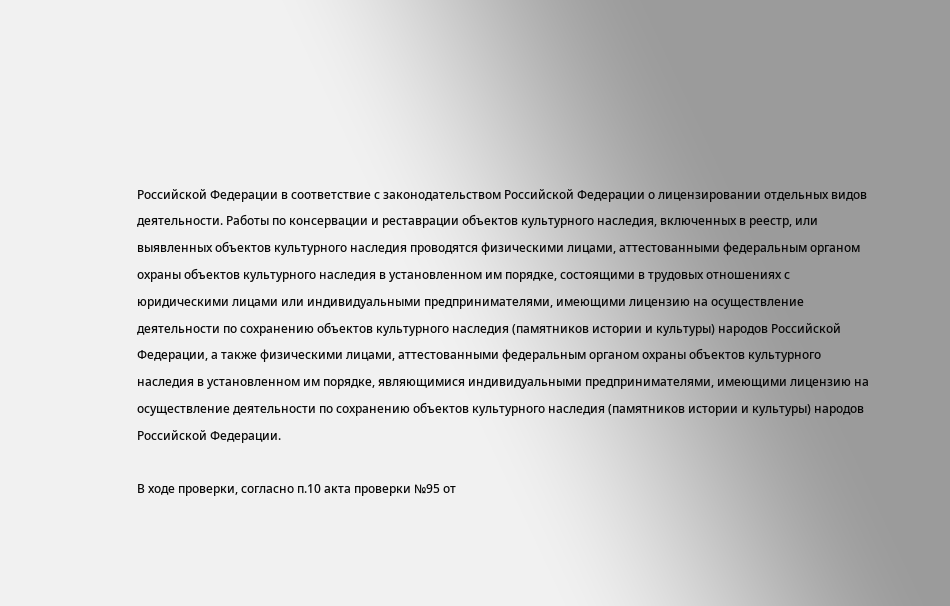Российской Федерации в соответствие с законодательством Российской Федерации о лицензировании отдельных видов деятельности. Работы по консервации и реставрации объектов культурного наследия, включенных в реестр, или выявленных объектов культурного наследия проводятся физическими лицами, аттестованными федеральным органом охраны объектов культурного наследия в установленном им порядке, состоящими в трудовых отношениях с юридическими лицами или индивидуальными предпринимателями, имеющими лицензию на осуществление деятельности по сохранению объектов культурного наследия (памятников истории и культуры) народов Российской Федерации, а также физическими лицами, аттестованными федеральным органом охраны объектов культурного наследия в установленном им порядке, являющимися индивидуальными предпринимателями, имеющими лицензию на осуществление деятельности по сохранению объектов культурного наследия (памятников истории и культуры) народов Российской Федерации.

В ходе проверки, согласно п.10 акта проверки №95 от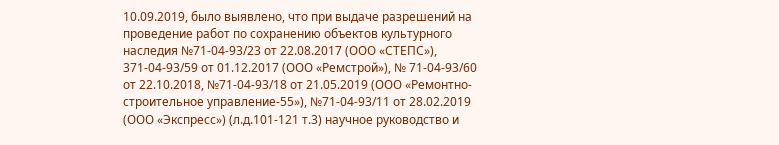10.09.2019, было выявлено, что при выдаче разрешений на проведение работ по сохранению объектов культурного наследия №71-04-93/23 от 22.08.2017 (ООО «СТЕПС»), 371-04-93/59 от 01.12.2017 (ООО «Ремстрой»), № 71-04-93/60 от 22.10.2018, №71-04-93/18 от 21.05.2019 (ООО «Ремонтно-строительное управление-55»), №71-04-93/11 от 28.02.2019 (ООО «Экспресс») (л.д.101-121 т.3) научное руководство и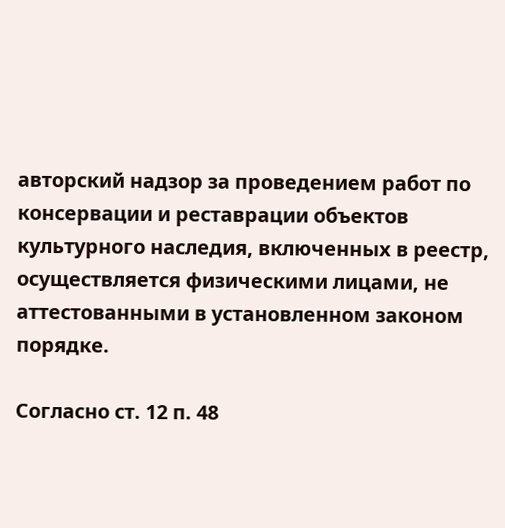авторский надзор за проведением работ по консервации и реставрации объектов культурного наследия, включенных в реестр, осуществляется физическими лицами, не аттестованными в установленном законом порядке.

Согласно ст. 12 п. 48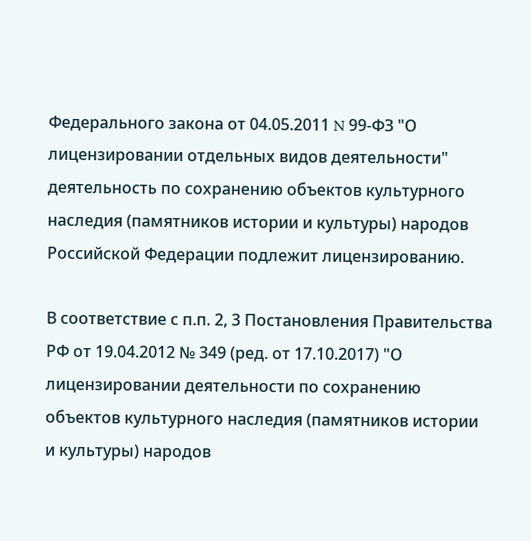Федерального закона от 04.05.2011 N 99-ФЗ "О лицензировании отдельных видов деятельности" деятельность по сохранению объектов культурного наследия (памятников истории и культуры) народов Российской Федерации подлежит лицензированию.

В соответствие с п.п. 2, 3 Постановления Правительства РФ от 19.04.2012 № 349 (ред. от 17.10.2017) "О лицензировании деятельности по сохранению объектов культурного наследия (памятников истории и культуры) народов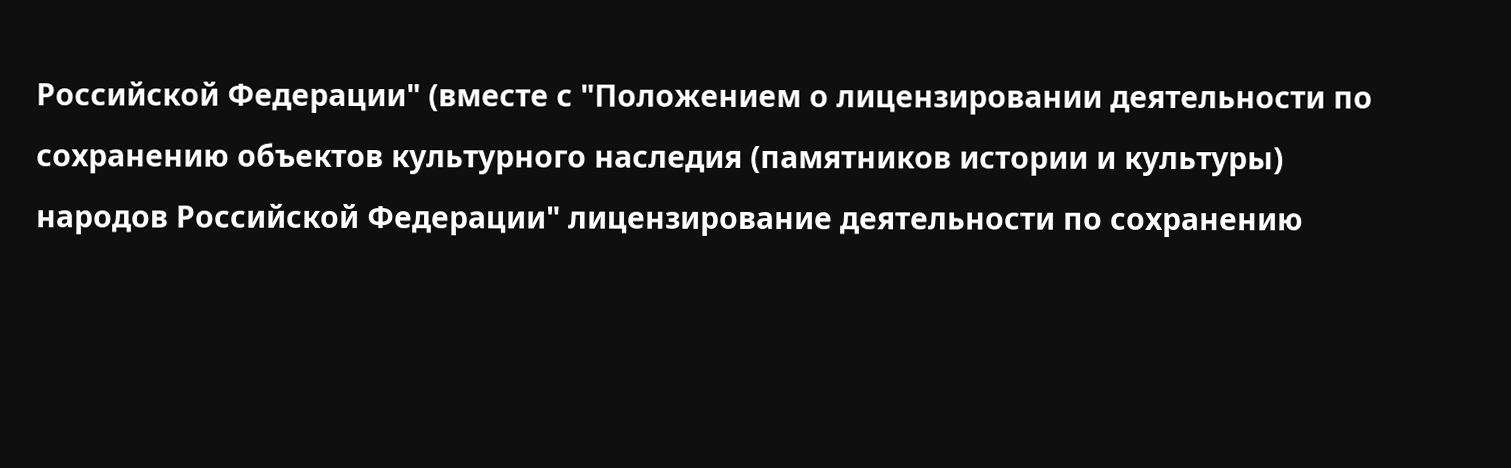Российской Федерации" (вместе с "Положением о лицензировании деятельности по сохранению объектов культурного наследия (памятников истории и культуры) народов Российской Федерации" лицензирование деятельности по сохранению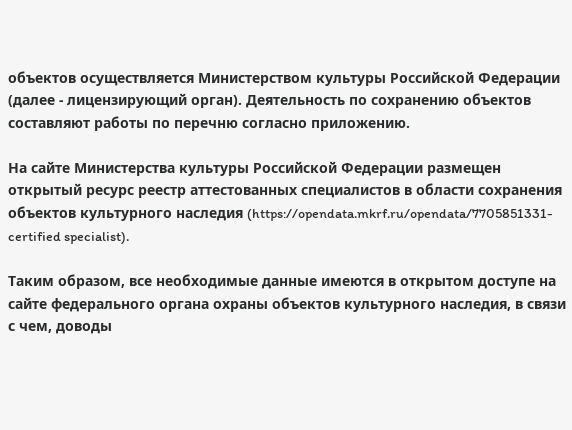объектов осуществляется Министерством культуры Российской Федерации (далее - лицензирующий орган). Деятельность по сохранению объектов составляют работы по перечню согласно приложению.

На сайте Министерства культуры Российской Федерации размещен открытый ресурс реестр аттестованных специалистов в области сохранения объектов культурного наследия (https://opendata.mkrf.ru/opendata/7705851331-certified specialist).

Таким образом, все необходимые данные имеются в открытом доступе на сайте федерального органа охраны объектов культурного наследия, в связи с чем, доводы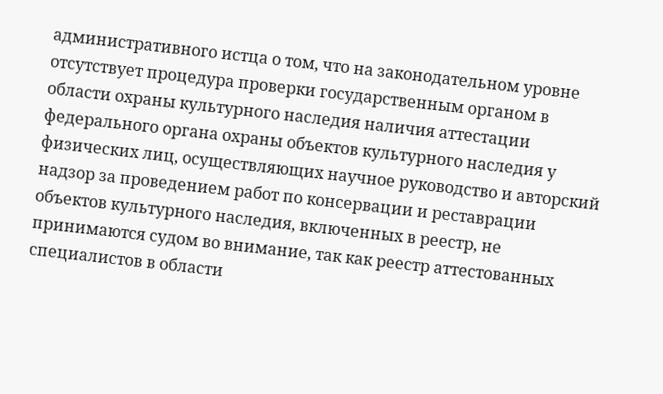административного истца о том, что на законодательном уровне отсутствует процедура проверки государственным органом в области охраны культурного наследия наличия аттестации федерального органа охраны объектов культурного наследия у физических лиц, осуществляющих научное руководство и авторский надзор за проведением работ по консервации и реставрации объектов культурного наследия, включенных в реестр, не принимаются судом во внимание, так как реестр аттестованных специалистов в области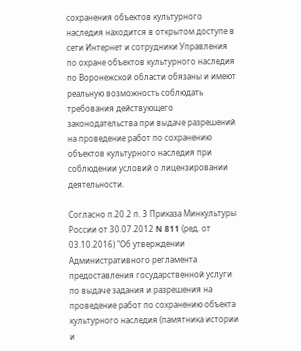сохранения объектов культурного наследия находится в открытом доступе в сети Интернет и сотрудники Управления по охране объектов культурного наследия по Воронежской области обязаны и имеют реальную возможность соблюдать требования действующего законодательства при выдаче разрешений на проведение работ по сохранению объектов культурного наследия при соблюдении условий о лицензировании деятельности.

Согласно п.20.2 п. 3 Приказа Минкультуры России от 30.07.2012 N 811 (ред. от 03.10.2016) "Об утверждении Административного регламента предоставления государственной услуги по выдаче задания и разрешения на проведение работ по сохранению объекта культурного наследия (памятника истории и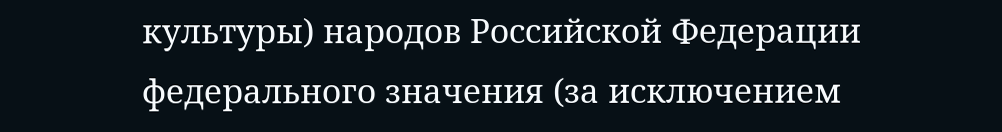культуры) народов Российской Федерации федерального значения (за исключением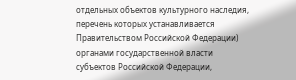отдельных объектов культурного наследия, перечень которых устанавливается Правительством Российской Федерации) органами государственной власти субъектов Российской Федерации,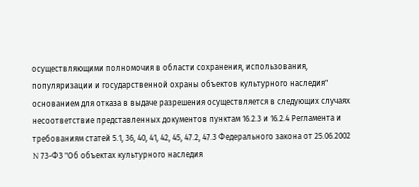осуществляющими полномочия в области сохранения, использования, популяризации и государственной охраны объектов культурного наследия" основанием для отказа в выдаче разрешения осуществляется в следующих случаях несоответствие представленных документов пунктам 16.2.3 и 16.2.4 Регламента и требованиям статей 5.1, 36, 40, 41, 42, 45, 47.2, 47.3 Федерального закона от 25.06.2002 N 73-ФЗ "Об объектах культурного наследия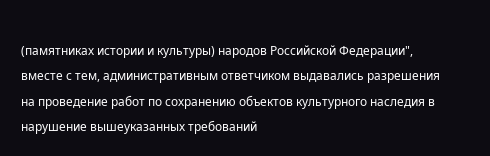(памятниках истории и культуры) народов Российской Федерации", вместе с тем, административным ответчиком выдавались разрешения на проведение работ по сохранению объектов культурного наследия в нарушение вышеуказанных требований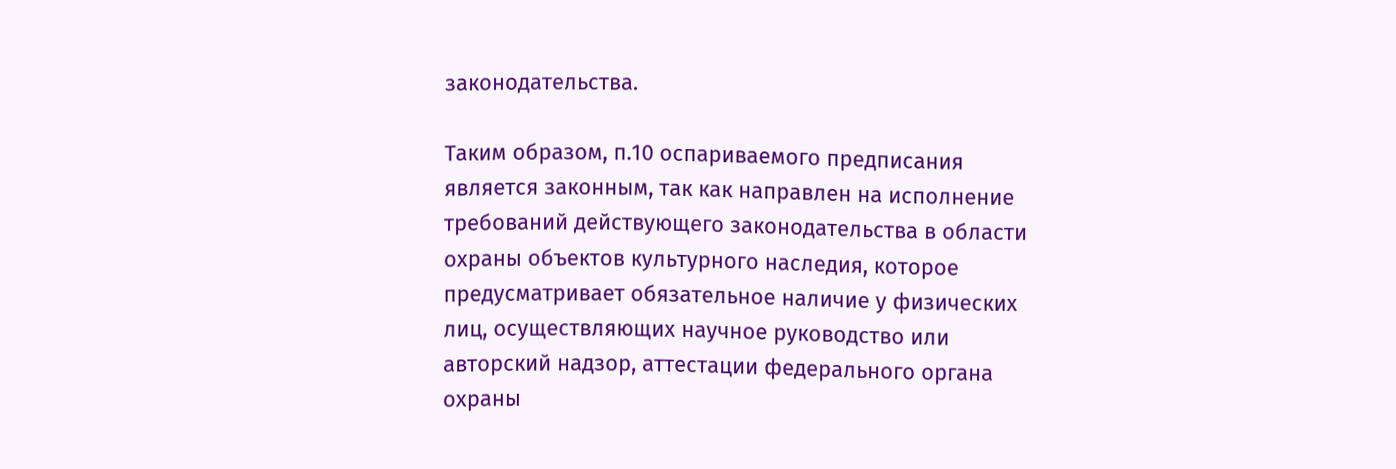законодательства.

Таким образом, п.10 оспариваемого предписания является законным, так как направлен на исполнение требований действующего законодательства в области охраны объектов культурного наследия, которое предусматривает обязательное наличие у физических лиц, осуществляющих научное руководство или авторский надзор, аттестации федерального органа охраны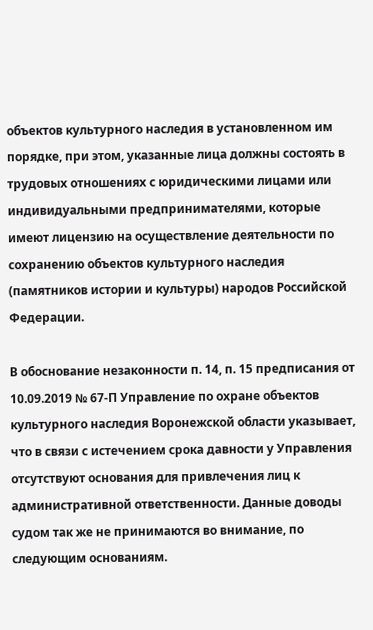объектов культурного наследия в установленном им порядке, при этом, указанные лица должны состоять в трудовых отношениях с юридическими лицами или индивидуальными предпринимателями, которые имеют лицензию на осуществление деятельности по сохранению объектов культурного наследия (памятников истории и культуры) народов Российской Федерации.

В обоснование незаконности п. 14, п. 15 предписания от 10.09.2019 № 67-П Управление по охране объектов культурного наследия Воронежской области указывает, что в связи с истечением срока давности у Управления отсутствуют основания для привлечения лиц к административной ответственности. Данные доводы судом так же не принимаются во внимание, по следующим основаниям.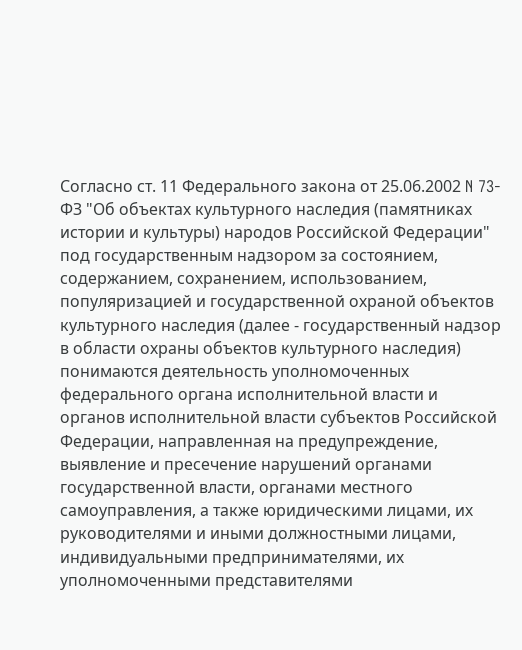Согласно ст. 11 Федерального закона от 25.06.2002 N 73-ФЗ "Об объектах культурного наследия (памятниках истории и культуры) народов Российской Федерации" под государственным надзором за состоянием, содержанием, сохранением, использованием, популяризацией и государственной охраной объектов культурного наследия (далее - государственный надзор в области охраны объектов культурного наследия) понимаются деятельность уполномоченных федерального органа исполнительной власти и органов исполнительной власти субъектов Российской Федерации, направленная на предупреждение, выявление и пресечение нарушений органами государственной власти, органами местного самоуправления, а также юридическими лицами, их руководителями и иными должностными лицами, индивидуальными предпринимателями, их уполномоченными представителями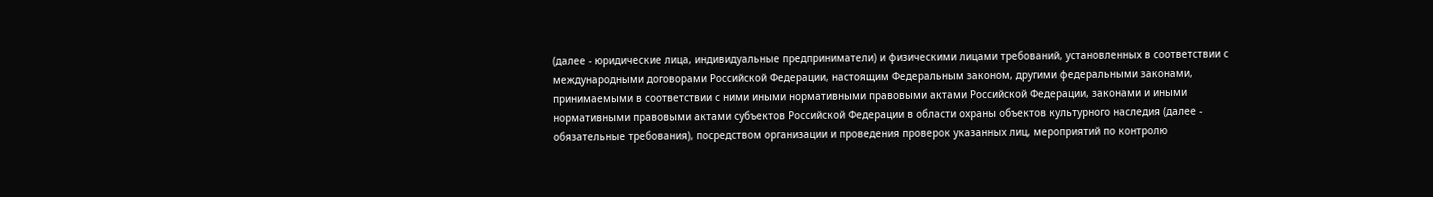(далее - юридические лица, индивидуальные предприниматели) и физическими лицами требований, установленных в соответствии с международными договорами Российской Федерации, настоящим Федеральным законом, другими федеральными законами, принимаемыми в соответствии с ними иными нормативными правовыми актами Российской Федерации, законами и иными нормативными правовыми актами субъектов Российской Федерации в области охраны объектов культурного наследия (далее - обязательные требования), посредством организации и проведения проверок указанных лиц, мероприятий по контролю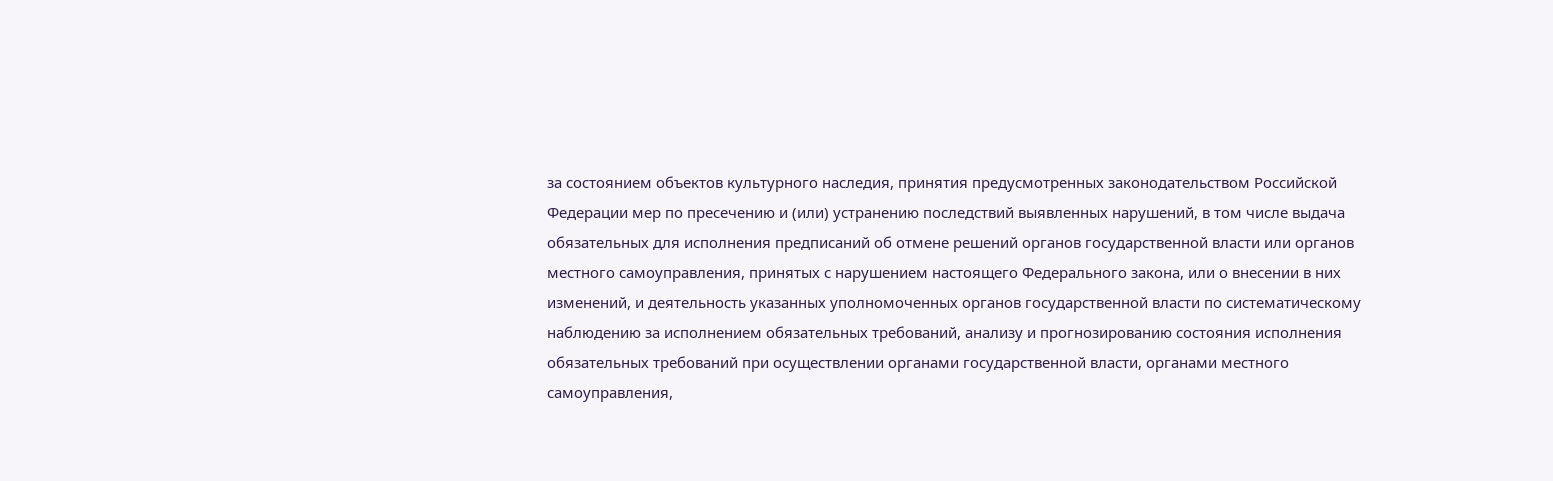за состоянием объектов культурного наследия, принятия предусмотренных законодательством Российской Федерации мер по пресечению и (или) устранению последствий выявленных нарушений, в том числе выдача обязательных для исполнения предписаний об отмене решений органов государственной власти или органов местного самоуправления, принятых с нарушением настоящего Федерального закона, или о внесении в них изменений, и деятельность указанных уполномоченных органов государственной власти по систематическому наблюдению за исполнением обязательных требований, анализу и прогнозированию состояния исполнения обязательных требований при осуществлении органами государственной власти, органами местного самоуправления,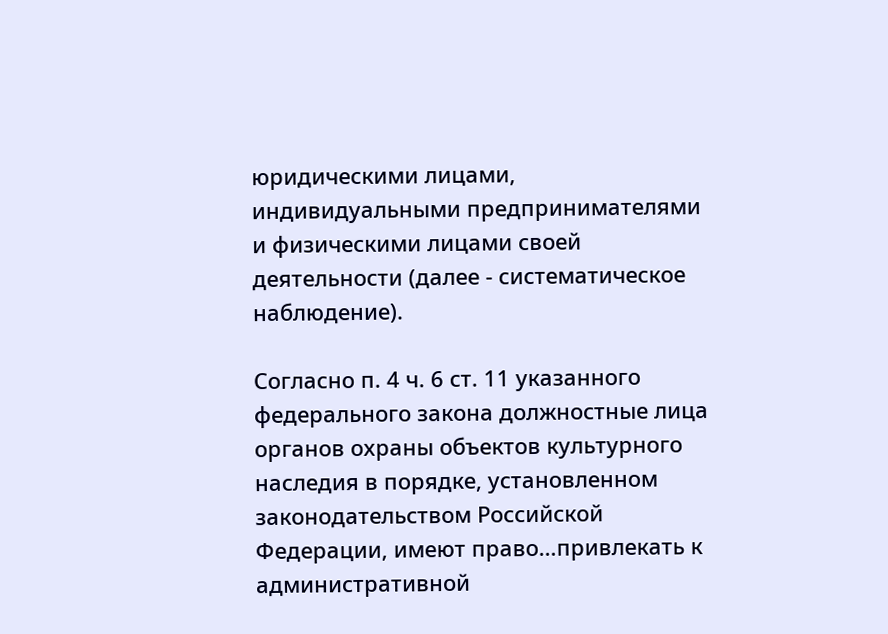юридическими лицами, индивидуальными предпринимателями и физическими лицами своей деятельности (далее - систематическое наблюдение).

Согласно п. 4 ч. 6 ст. 11 указанного федерального закона должностные лица органов охраны объектов культурного наследия в порядке, установленном законодательством Российской Федерации, имеют право…привлекать к административной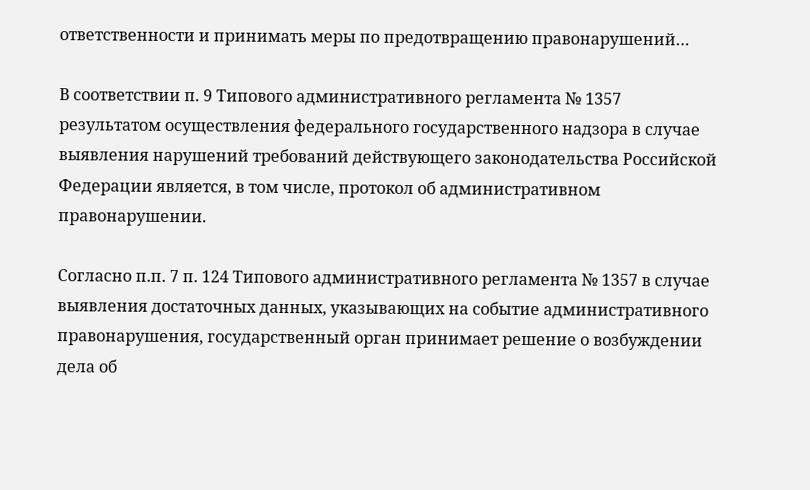ответственности и принимать меры по предотвращению правонарушений…

В соответствии п. 9 Типового административного регламента № 1357 результатом осуществления федерального государственного надзора в случае выявления нарушений требований действующего законодательства Российской Федерации является, в том числе, протокол об административном правонарушении.

Согласно п.п. 7 п. 124 Типового административного регламента № 1357 в случае выявления достаточных данных, указывающих на событие административного правонарушения, государственный орган принимает решение о возбуждении дела об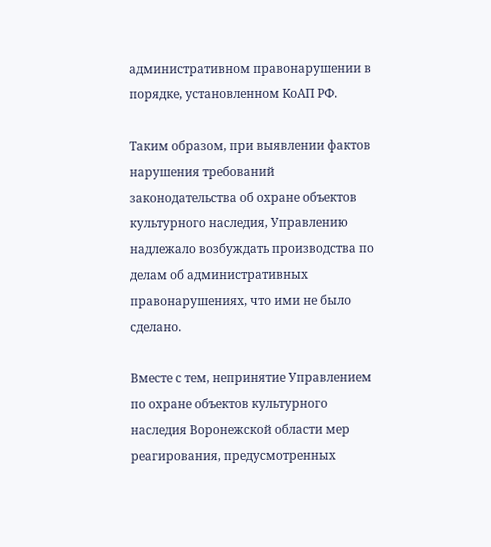административном правонарушении в порядке, установленном КоАП РФ.

Таким образом, при выявлении фактов нарушения требований законодательства об охране объектов культурного наследия, Управлению надлежало возбуждать производства по делам об административных правонарушениях, что ими не было сделано.

Вместе с тем, непринятие Управлением по охране объектов культурного наследия Воронежской области мер реагирования, предусмотренных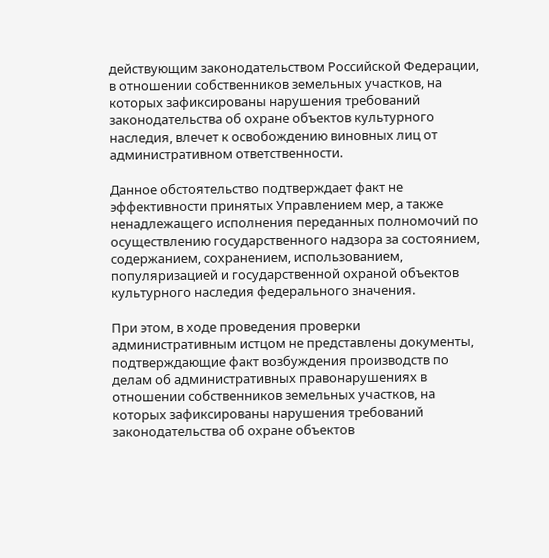действующим законодательством Российской Федерации, в отношении собственников земельных участков, на которых зафиксированы нарушения требований законодательства об охране объектов культурного наследия, влечет к освобождению виновных лиц от административном ответственности.

Данное обстоятельство подтверждает факт не эффективности принятых Управлением мер, а также ненадлежащего исполнения переданных полномочий по осуществлению государственного надзора за состоянием, содержанием, сохранением, использованием, популяризацией и государственной охраной объектов культурного наследия федерального значения.

При этом, в ходе проведения проверки административным истцом не представлены документы, подтверждающие факт возбуждения производств по делам об административных правонарушениях в отношении собственников земельных участков, на которых зафиксированы нарушения требований законодательства об охране объектов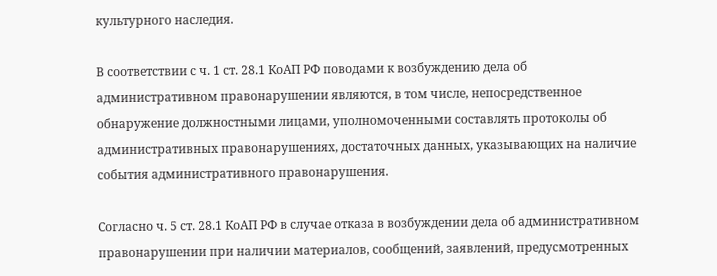культурного наследия.

В соответствии с ч. 1 ст. 28.1 КоАП РФ поводами к возбуждению дела об административном правонарушении являются, в том числе, непосредственное обнаружение должностными лицами, уполномоченными составлять протоколы об административных правонарушениях, достаточных данных, указывающих на наличие события административного правонарушения.

Согласно ч. 5 ст. 28.1 КоАП РФ в случае отказа в возбуждении дела об административном правонарушении при наличии материалов, сообщений, заявлений, предусмотренных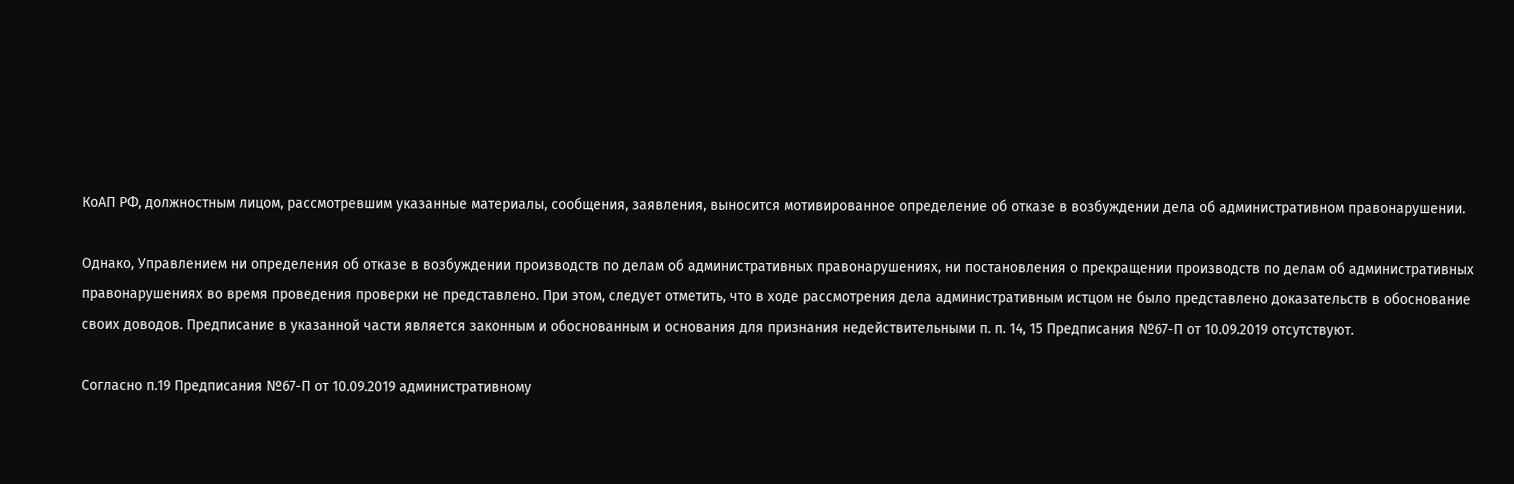КоАП РФ, должностным лицом, рассмотревшим указанные материалы, сообщения, заявления, выносится мотивированное определение об отказе в возбуждении дела об административном правонарушении.

Однако, Управлением ни определения об отказе в возбуждении производств по делам об административных правонарушениях, ни постановления о прекращении производств по делам об административных правонарушениях во время проведения проверки не представлено. При этом, следует отметить, что в ходе рассмотрения дела административным истцом не было представлено доказательств в обоснование своих доводов. Предписание в указанной части является законным и обоснованным и основания для признания недействительными п. п. 14, 15 Предписания №67-П от 10.09.2019 отсутствуют.

Согласно п.19 Предписания №67-П от 10.09.2019 административному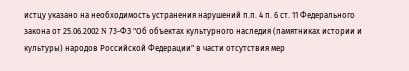истцу указано на необходимость устранения нарушений п.п. 4 п. 6 ст. 11 Федерального закона от 25.06.2002 N 73-ФЗ "Об объектах культурного наследия (памятниках истории и культуры) народов Российской Федерации" в части отсутствия мер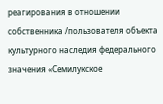реагирования в отношении собственника /пользователя объекта культурного наследия федерального значения «Семилукское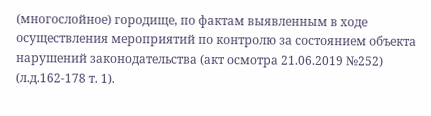(многослойное) городище, по фактам выявленным в ходе осуществления мероприятий по контролю за состоянием объекта нарушений законодательства (акт осмотра 21.06.2019 №252) (л.д.162-178 т. 1).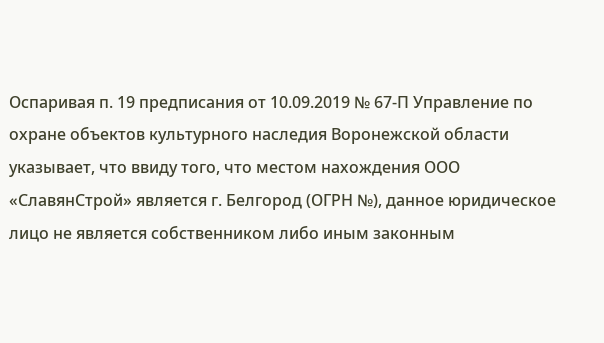Оспаривая п. 19 предписания от 10.09.2019 № 67-П Управление по охране объектов культурного наследия Воронежской области указывает, что ввиду того, что местом нахождения ООО «СлавянСтрой» является г. Белгород (ОГРН №), данное юридическое лицо не является собственником либо иным законным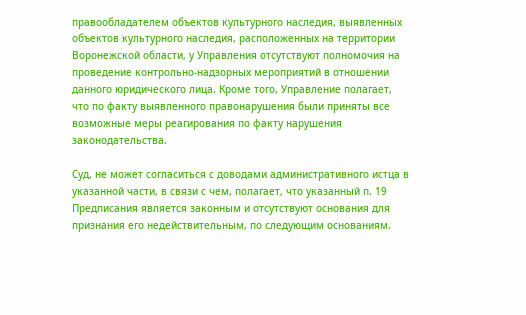правообладателем объектов культурного наследия, выявленных объектов культурного наследия, расположенных на территории Воронежской области, у Управления отсутствуют полномочия на проведение контрольно-надзорных мероприятий в отношении данного юридического лица. Кроме того, Управление полагает, что по факту выявленного правонарушения были приняты все возможные меры реагирования по факту нарушения законодательства.

Суд, не может согласиться с доводами административного истца в указанной части, в связи с чем, полагает, что указанный п. 19 Предписания является законным и отсутствуют основания для признания его недействительным, по следующим основаниям.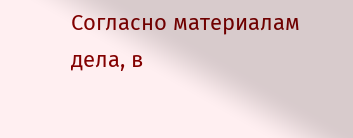Согласно материалам дела, в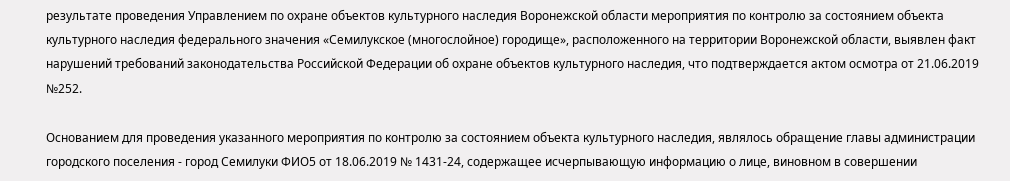результате проведения Управлением по охране объектов культурного наследия Воронежской области мероприятия по контролю за состоянием объекта культурного наследия федерального значения «Семилукское (многослойное) городище», расположенного на территории Воронежской области, выявлен факт нарушений требований законодательства Российской Федерации об охране объектов культурного наследия, что подтверждается актом осмотра от 21.06.2019 №252.

Основанием для проведения указанного мероприятия по контролю за состоянием объекта культурного наследия, являлось обращение главы администрации городского поселения - город Семилуки ФИО5 от 18.06.2019 № 1431-24, содержащее исчерпывающую информацию о лице, виновном в совершении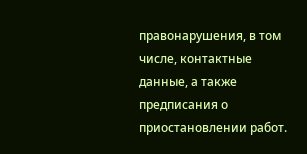правонарушения, в том числе, контактные данные, а также предписания о приостановлении работ.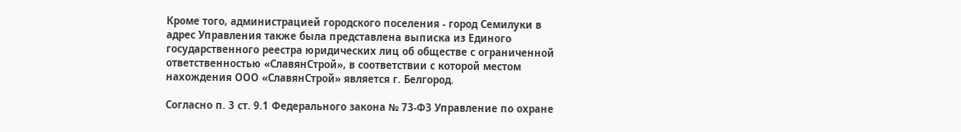Кроме того, администрацией городского поселения - город Семилуки в адрес Управления также была представлена выписка из Единого государственного реестра юридических лиц об обществе с ограниченной ответственностью «СлавянСтрой», в соответствии с которой местом нахождения ООО «СлавянСтрой» является г. Белгород.

Согласно п. 3 ст. 9.1 Федерального закона № 73-ФЗ Управление по охране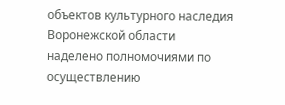объектов культурного наследия Воронежской области наделено полномочиями по осуществлению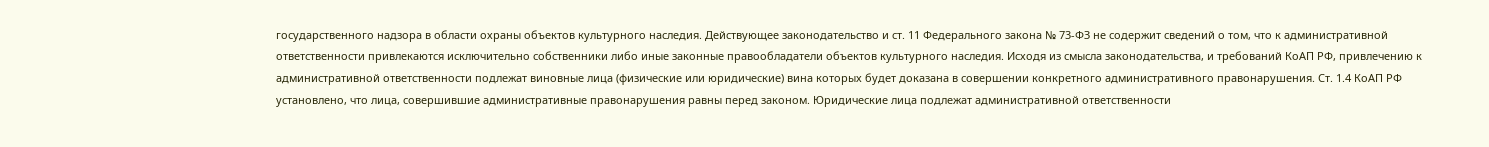государственного надзора в области охраны объектов культурного наследия. Действующее законодательство и ст. 11 Федерального закона № 73-ФЗ не содержит сведений о том, что к административной ответственности привлекаются исключительно собственники либо иные законные правообладатели объектов культурного наследия. Исходя из смысла законодательства, и требований КоАП РФ, привлечению к административной ответственности подлежат виновные лица (физические или юридические) вина которых будет доказана в совершении конкретного административного правонарушения. Ст. 1.4 КоАП РФ установлено, что лица, совершившие административные правонарушения равны перед законом. Юридические лица подлежат административной ответственности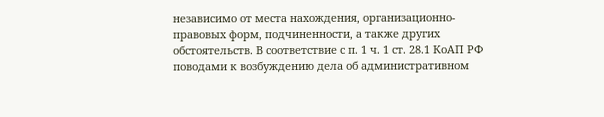независимо от места нахождения, организационно-правовых форм, подчиненности, а также других обстоятельств. В соответствие с п. 1 ч. 1 ст. 28.1 КоАП РФ поводами к возбуждению дела об административном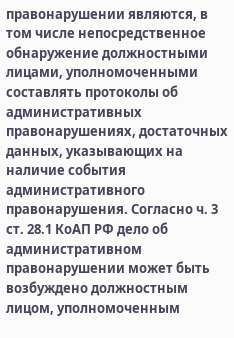правонарушении являются, в том числе непосредственное обнаружение должностными лицами, уполномоченными составлять протоколы об административных правонарушениях, достаточных данных, указывающих на наличие события административного правонарушения. Согласно ч. 3 ст. 28.1 КоАП РФ дело об административном правонарушении может быть возбуждено должностным лицом, уполномоченным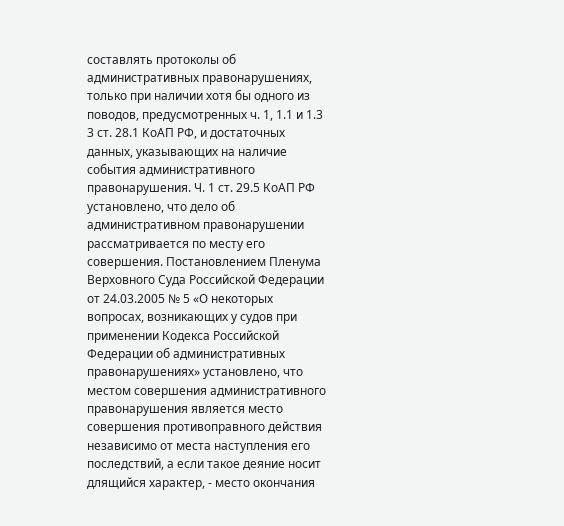составлять протоколы об административных правонарушениях, только при наличии хотя бы одного из поводов, предусмотренных ч. 1, 1.1 и 1.3 3 ст. 28.1 КоАП РФ, и достаточных данных, указывающих на наличие события административного правонарушения. Ч. 1 ст. 29.5 КоАП РФ установлено, что дело об административном правонарушении рассматривается по месту его совершения. Постановлением Пленума Верховного Суда Российской Федерации от 24.03.2005 № 5 «О некоторых вопросах, возникающих у судов при применении Кодекса Российской Федерации об административных правонарушениях» установлено, что местом совершения административного правонарушения является место совершения противоправного действия независимо от места наступления его последствий, а если такое деяние носит длящийся характер, - место окончания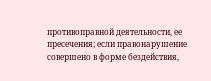противоправной деятельности, ее пресечения; если правонарушение совершено в форме бездействия,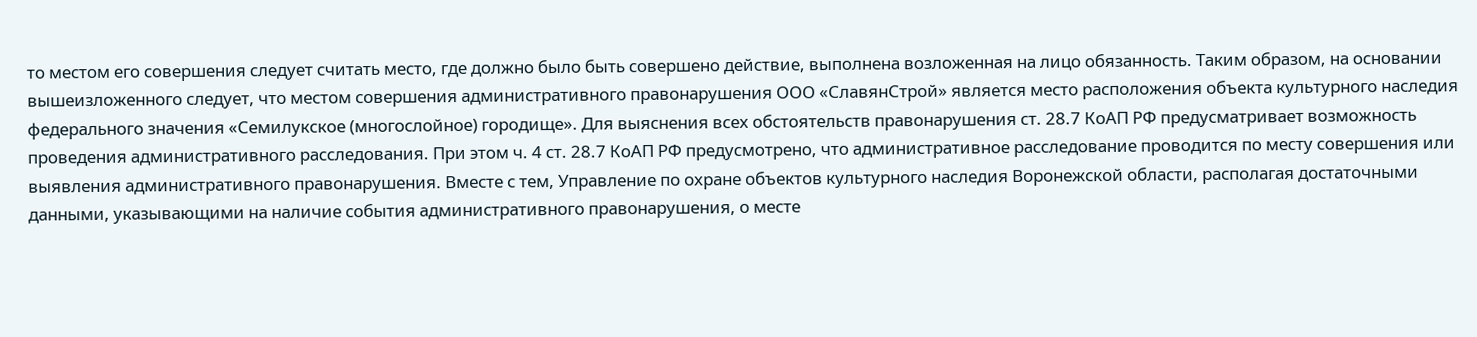то местом его совершения следует считать место, где должно было быть совершено действие, выполнена возложенная на лицо обязанность. Таким образом, на основании вышеизложенного следует, что местом совершения административного правонарушения ООО «СлавянСтрой» является место расположения объекта культурного наследия федерального значения «Семилукское (многослойное) городище». Для выяснения всех обстоятельств правонарушения ст. 28.7 КоАП РФ предусматривает возможность проведения административного расследования. При этом ч. 4 ст. 28.7 КоАП РФ предусмотрено, что административное расследование проводится по месту совершения или выявления административного правонарушения. Вместе с тем, Управление по охране объектов культурного наследия Воронежской области, располагая достаточными данными, указывающими на наличие события административного правонарушения, о месте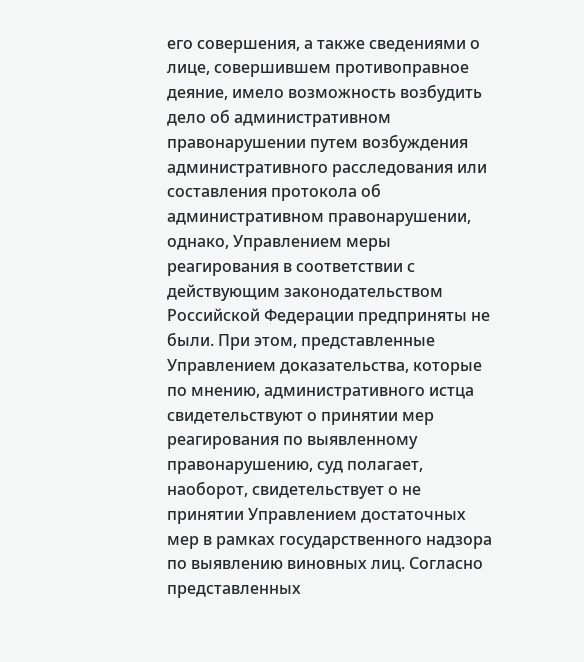его совершения, а также сведениями о лице, совершившем противоправное деяние, имело возможность возбудить дело об административном правонарушении путем возбуждения административного расследования или составления протокола об административном правонарушении, однако, Управлением меры реагирования в соответствии с действующим законодательством Российской Федерации предприняты не были. При этом, представленные Управлением доказательства, которые по мнению, административного истца свидетельствуют о принятии мер реагирования по выявленному правонарушению, суд полагает, наоборот, свидетельствует о не принятии Управлением достаточных мер в рамках государственного надзора по выявлению виновных лиц. Согласно представленных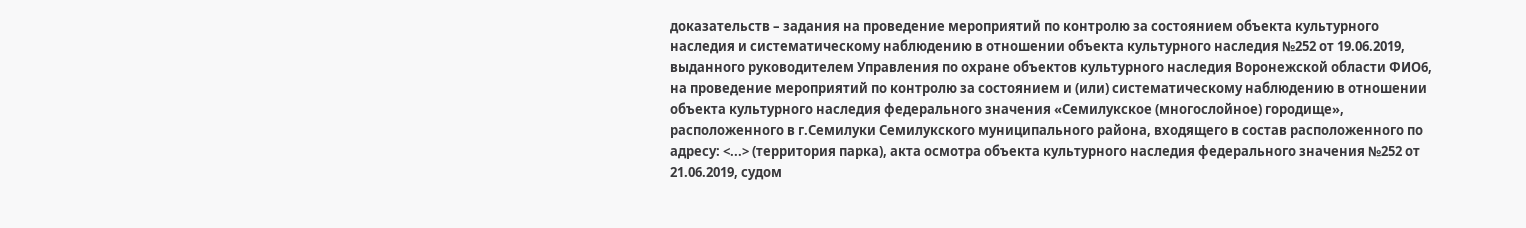доказательств – задания на проведение мероприятий по контролю за состоянием объекта культурного наследия и систематическому наблюдению в отношении объекта культурного наследия №252 от 19.06.2019, выданного руководителем Управления по охране объектов культурного наследия Воронежской области ФИО6, на проведение мероприятий по контролю за состоянием и (или) систематическому наблюдению в отношении объекта культурного наследия федерального значения «Семилукское (многослойное) городище», расположенного в г.Семилуки Семилукского муниципального района, входящего в состав расположенного по адресу: <...> (территория парка), акта осмотра объекта культурного наследия федерального значения №252 от 21.06.2019, судом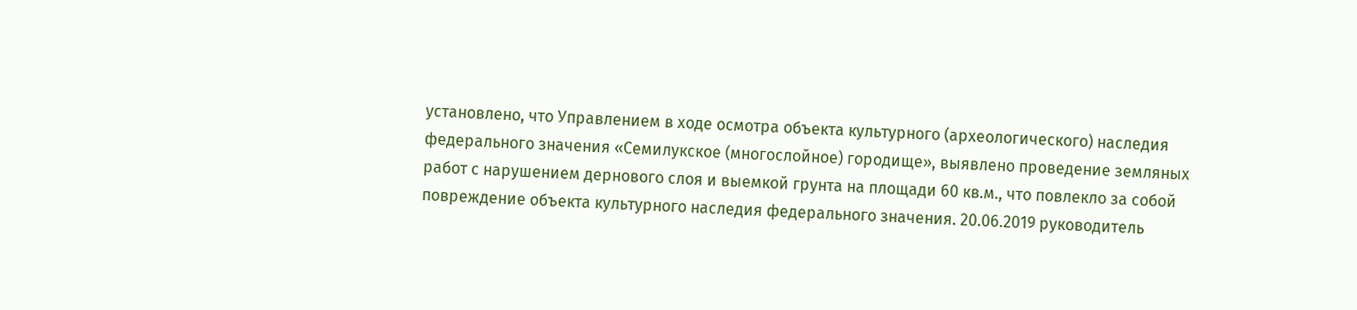установлено, что Управлением в ходе осмотра объекта культурного (археологического) наследия федерального значения «Семилукское (многослойное) городище», выявлено проведение земляных работ с нарушением дернового слоя и выемкой грунта на площади 60 кв.м., что повлекло за собой повреждение объекта культурного наследия федерального значения. 20.06.2019 руководитель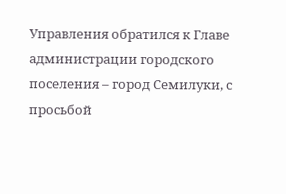Управления обратился к Главе администрации городского поселения – город Семилуки, с просьбой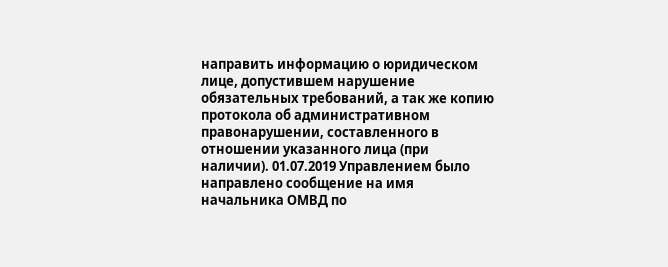направить информацию о юридическом лице, допустившем нарушение обязательных требований, а так же копию протокола об административном правонарушении, составленного в отношении указанного лица (при наличии). 01.07.2019 Управлением было направлено сообщение на имя начальника ОМВД по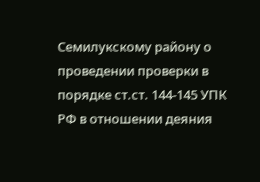Семилукскому району о проведении проверки в порядке ст.ст. 144-145 УПК РФ в отношении деяния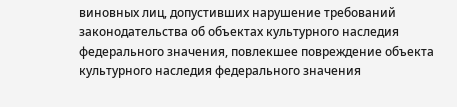виновных лиц, допустивших нарушение требований законодательства об объектах культурного наследия федерального значения, повлекшее повреждение объекта культурного наследия федерального значения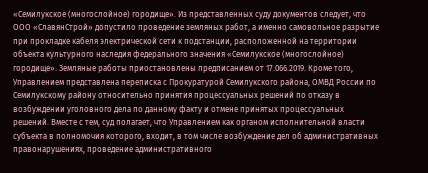«Семилукское (многослойное) городище». Из представленных суду документов следует, что ООО «СлавянСтрой» допустило проведение земляных работ, а именно самовольное разрытие при прокладке кабеля электрической сети к подстанции, расположенной на территории объекта культурного наследия федерального значения «Семилукское (многослойное) городище». Земляные работы приостановлены предписанием от 17.066.2019. Кроме того, Управлением представлена переписка с Прокуратурой Семилукского района, ОМВД России по Семилукскому району относительно принятия процессуальных решений по отказу в возбуждении уголовного дела по данному факту и отмене принятых процессуальных решений. Вместе с тем, суд полагает, что Управлением как органом исполнительной власти субъекта в полномочия которого, входит, в том числе возбуждение дел об административных правонарушениях, проведение административного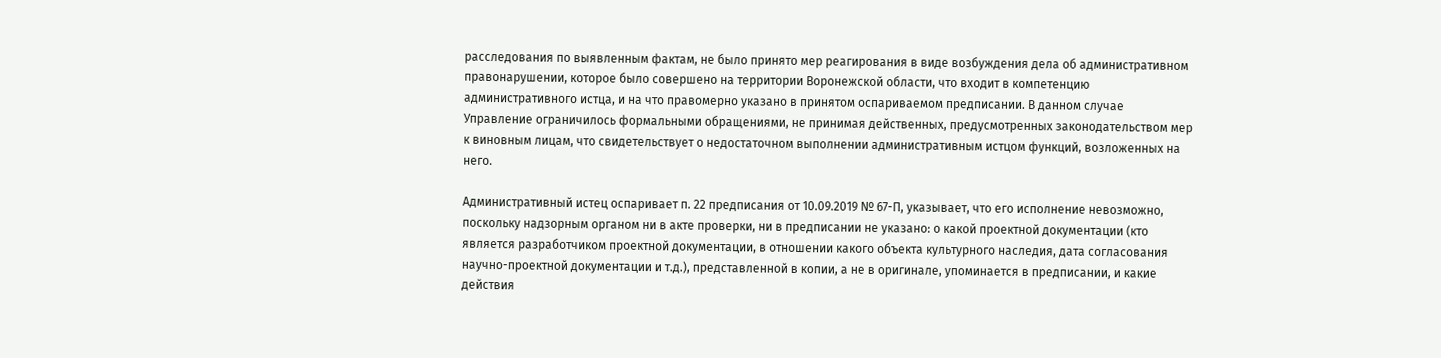расследования по выявленным фактам, не было принято мер реагирования в виде возбуждения дела об административном правонарушении, которое было совершено на территории Воронежской области, что входит в компетенцию административного истца, и на что правомерно указано в принятом оспариваемом предписании. В данном случае Управление ограничилось формальными обращениями, не принимая действенных, предусмотренных законодательством мер к виновным лицам, что свидетельствует о недостаточном выполнении административным истцом функций, возложенных на него.

Административный истец оспаривает п. 22 предписания от 10.09.2019 № 67-П, указывает, что его исполнение невозможно, поскольку надзорным органом ни в акте проверки, ни в предписании не указано: о какой проектной документации (кто является разработчиком проектной документации, в отношении какого объекта культурного наследия, дата согласования научно-проектной документации и т.д.), представленной в копии, а не в оригинале, упоминается в предписании, и какие действия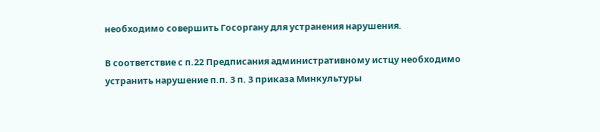необходимо совершить Госоргану для устранения нарушения.

В соответствие с п.22 Предписания административному истцу необходимо устранить нарушение п.п. 3 п. 3 приказа Минкультуры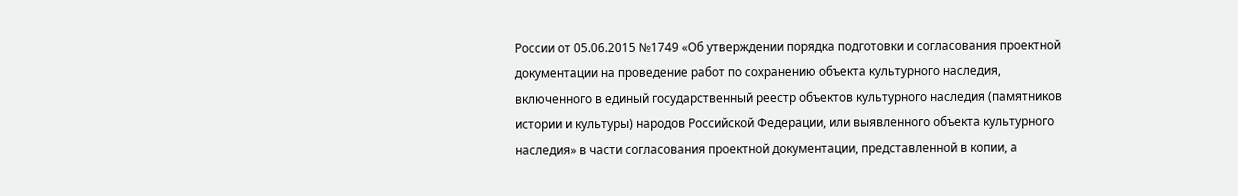России от 05.06.2015 №1749 «Об утверждении порядка подготовки и согласования проектной документации на проведение работ по сохранению объекта культурного наследия, включенного в единый государственный реестр объектов культурного наследия (памятников истории и культуры) народов Российской Федерации, или выявленного объекта культурного наследия» в части согласования проектной документации, представленной в копии, а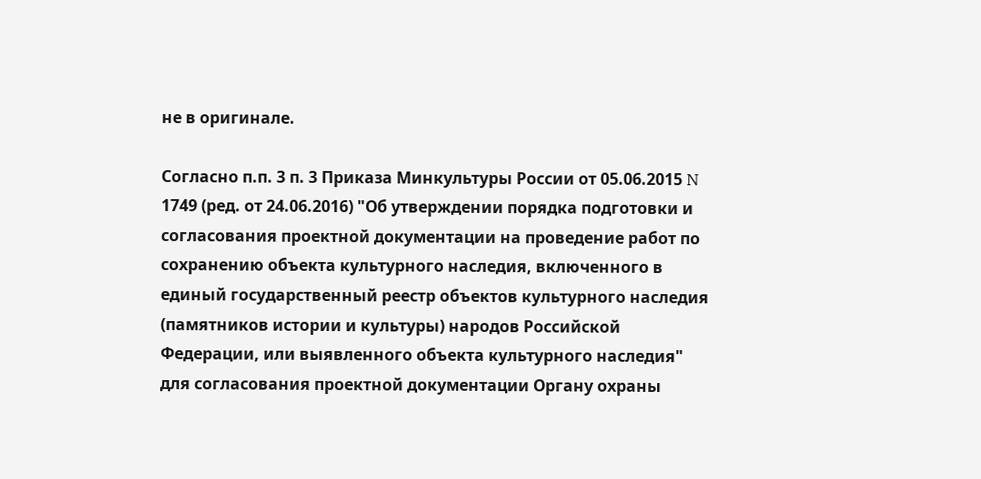не в оригинале.

Согласно п.п. 3 п. 3 Приказа Минкультуры России от 05.06.2015 N 1749 (ред. от 24.06.2016) "Об утверждении порядка подготовки и согласования проектной документации на проведение работ по сохранению объекта культурного наследия, включенного в единый государственный реестр объектов культурного наследия (памятников истории и культуры) народов Российской Федерации, или выявленного объекта культурного наследия" для согласования проектной документации Органу охраны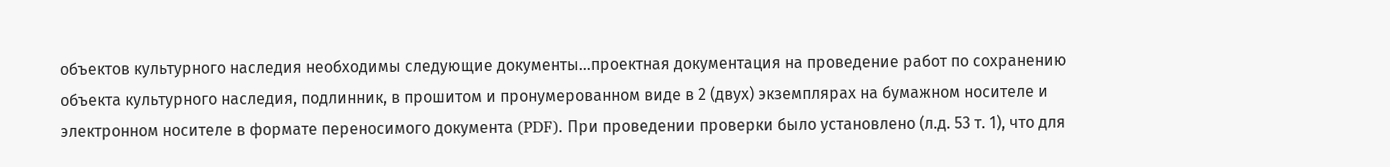объектов культурного наследия необходимы следующие документы…проектная документация на проведение работ по сохранению объекта культурного наследия, подлинник, в прошитом и пронумерованном виде в 2 (двух) экземплярах на бумажном носителе и электронном носителе в формате переносимого документа (PDF). При проведении проверки было установлено (л.д. 53 т. 1), что для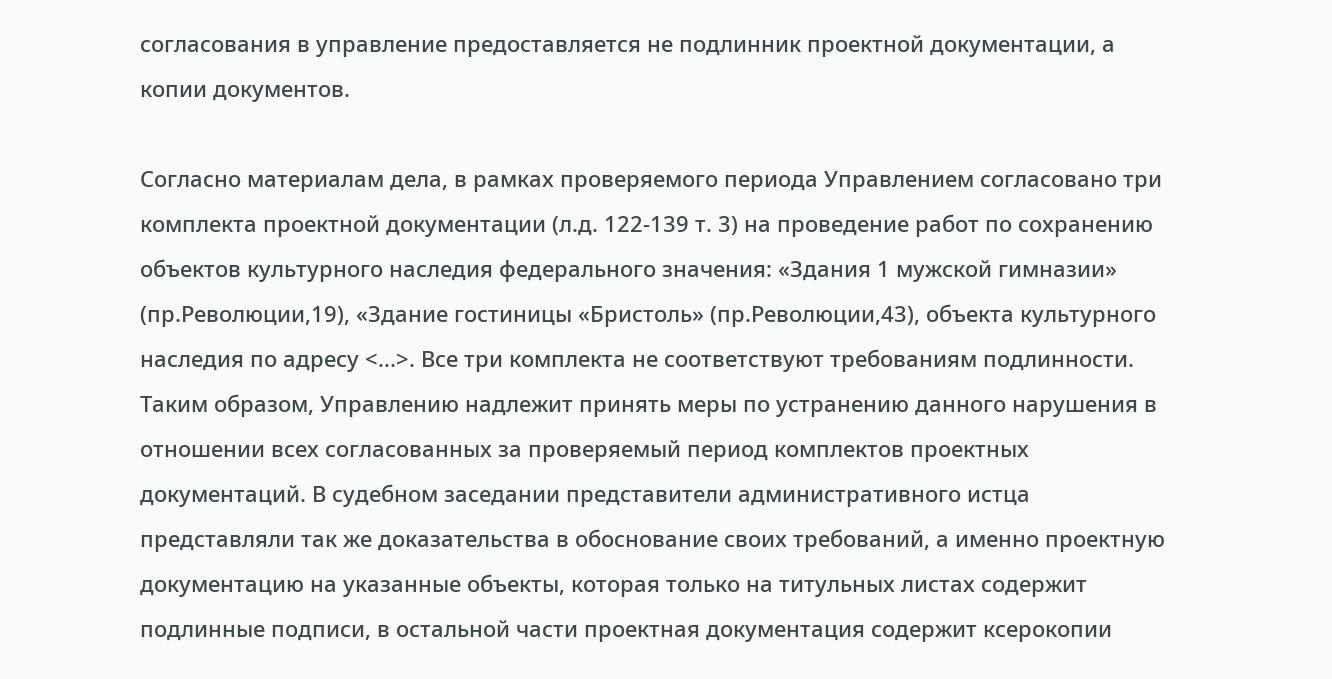согласования в управление предоставляется не подлинник проектной документации, а копии документов.

Согласно материалам дела, в рамках проверяемого периода Управлением согласовано три комплекта проектной документации (л.д. 122-139 т. 3) на проведение работ по сохранению объектов культурного наследия федерального значения: «Здания 1 мужской гимназии» (пр.Революции,19), «Здание гостиницы «Бристоль» (пр.Революции,43), объекта культурного наследия по адресу <...>. Все три комплекта не соответствуют требованиям подлинности. Таким образом, Управлению надлежит принять меры по устранению данного нарушения в отношении всех согласованных за проверяемый период комплектов проектных документаций. В судебном заседании представители административного истца представляли так же доказательства в обоснование своих требований, а именно проектную документацию на указанные объекты, которая только на титульных листах содержит подлинные подписи, в остальной части проектная документация содержит ксерокопии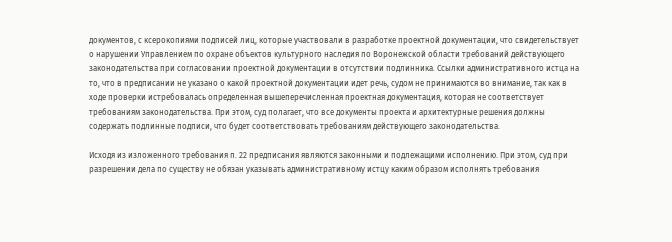документов, с ксерокопиями подписей лиц, которые участвовали в разработке проектной документации, что свидетельствует о нарушении Управлением по охране объектов культурного наследия по Воронежской области требований действующего законодательства при согласовании проектной документации в отсутствии подлинника. Ссылки административного истца на то, что в предписании не указано о какой проектной документации идет речь, судом не принимаются во внимание, так как в ходе проверки истребовалась определенная вышеперечисленная проектная документация, которая не соответствует требованиям законодательства. При этом, суд полагает, что все документы проекта и архитектурные решения должны содержать подлинные подписи, что будет соответствовать требованиям действующего законодательства.

Исходя из изложенного требования п. 22 предписания являются законными и подлежащими исполнению. При этом, суд при разрешении дела по существу не обязан указывать административному истцу каким образом исполнять требования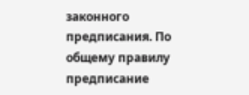законного предписания. По общему правилу предписание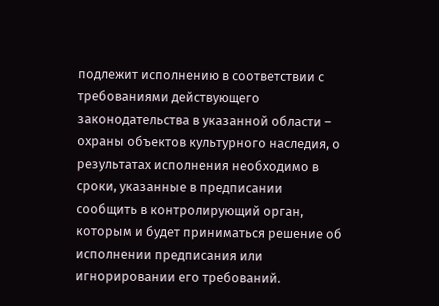подлежит исполнению в соответствии с требованиями действующего законодательства в указанной области – охраны объектов культурного наследия, о результатах исполнения необходимо в сроки, указанные в предписании сообщить в контролирующий орган, которым и будет приниматься решение об исполнении предписания или игнорировании его требований.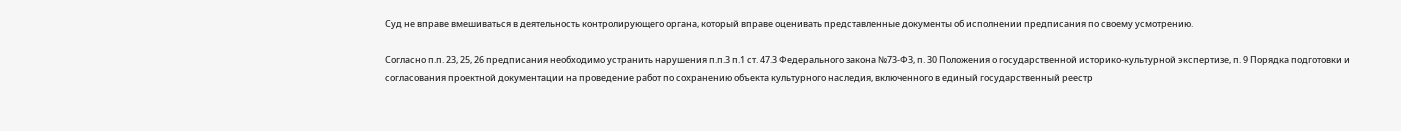Суд не вправе вмешиваться в деятельность контролирующего органа, который вправе оценивать представленные документы об исполнении предписания по своему усмотрению.

Согласно п.п. 23, 25, 26 предписания необходимо устранить нарушения п.п.3 п.1 ст. 47.3 Федерального закона №73-ФЗ, п. 30 Положения о государственной историко-культурной экспертизе, п. 9 Порядка подготовки и согласования проектной документации на проведение работ по сохранению объекта культурного наследия, включенного в единый государственный реестр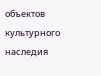объектов культурного наследия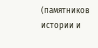(памятников истории и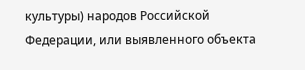культуры) народов Российской Федерации, или выявленного объекта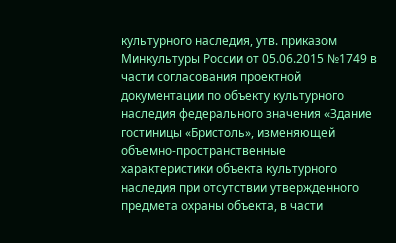культурного наследия, утв. приказом Минкультуры России от 05.06.2015 №1749 в части согласования проектной документации по объекту культурного наследия федерального значения «Здание гостиницы «Бристоль», изменяющей объемно-пространственные характеристики объекта культурного наследия при отсутствии утвержденного предмета охраны объекта, в части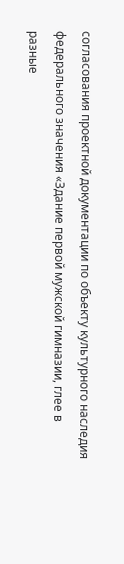согласования проектной документации по объекту культурного наследия федерального значения «Здание первой мужской гимназии, глее в разные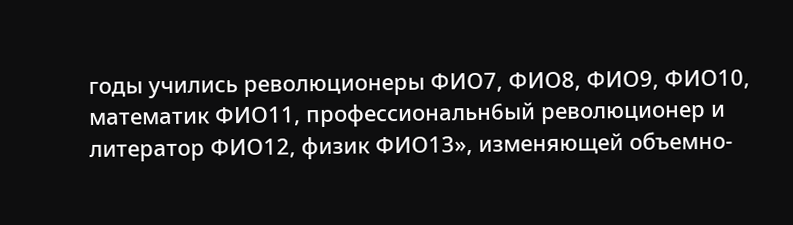годы учились революционеры ФИО7, ФИО8, ФИО9, ФИО10, математик ФИО11, профессиональн6ый революционер и литератор ФИО12, физик ФИО13», изменяющей объемно-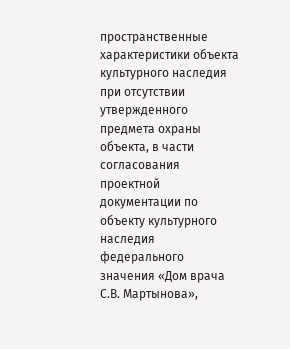пространственные характеристики объекта культурного наследия при отсутствии утвержденного предмета охраны объекта, в части согласования проектной документации по объекту культурного наследия федерального значения «Дом врача С.В. Мартынова»,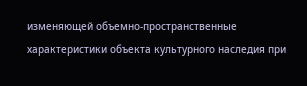изменяющей объемно-пространственные характеристики объекта культурного наследия при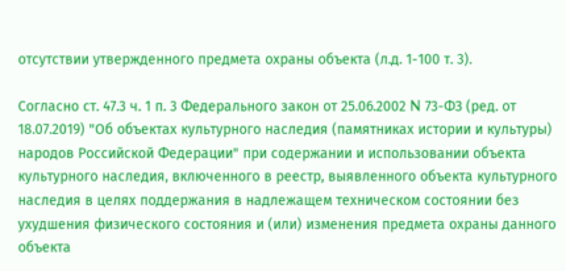отсутствии утвержденного предмета охраны объекта (л.д. 1-100 т. 3).

Согласно ст. 47.3 ч. 1 п. 3 Федерального закон от 25.06.2002 N 73-ФЗ (ред. от 18.07.2019) "Об объектах культурного наследия (памятниках истории и культуры) народов Российской Федерации" при содержании и использовании объекта культурного наследия, включенного в реестр, выявленного объекта культурного наследия в целях поддержания в надлежащем техническом состоянии без ухудшения физического состояния и (или) изменения предмета охраны данного объекта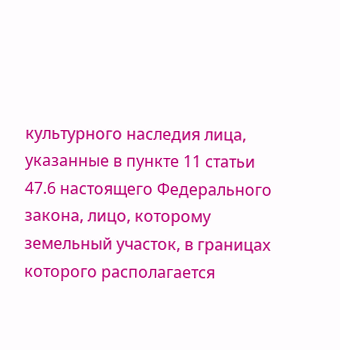культурного наследия лица, указанные в пункте 11 статьи 47.6 настоящего Федерального закона, лицо, которому земельный участок, в границах которого располагается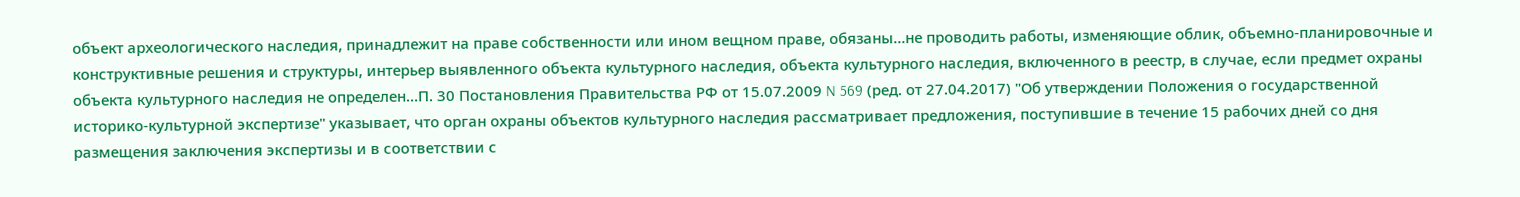объект археологического наследия, принадлежит на праве собственности или ином вещном праве, обязаны…не проводить работы, изменяющие облик, объемно-планировочные и конструктивные решения и структуры, интерьер выявленного объекта культурного наследия, объекта культурного наследия, включенного в реестр, в случае, если предмет охраны объекта культурного наследия не определен…П. 30 Постановления Правительства РФ от 15.07.2009 N 569 (ред. от 27.04.2017) "Об утверждении Положения о государственной историко-культурной экспертизе" указывает, что орган охраны объектов культурного наследия рассматривает предложения, поступившие в течение 15 рабочих дней со дня размещения заключения экспертизы и в соответствии с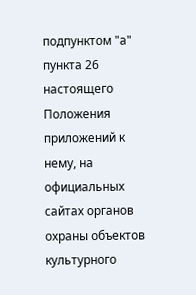подпунктом "а" пункта 26 настоящего Положения приложений к нему, на официальных сайтах органов охраны объектов культурного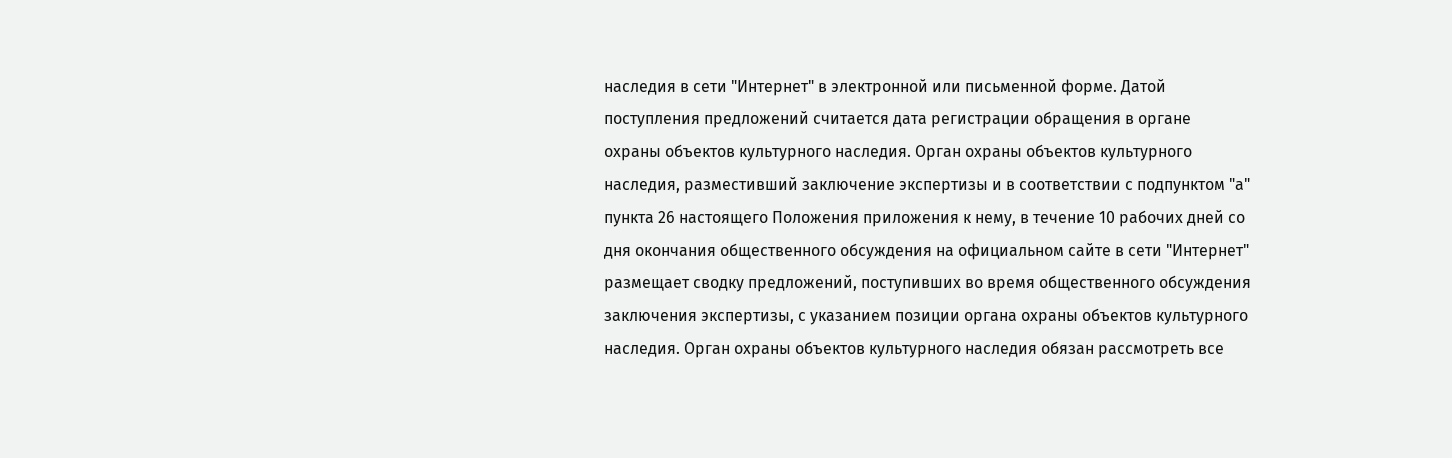наследия в сети "Интернет" в электронной или письменной форме. Датой поступления предложений считается дата регистрации обращения в органе охраны объектов культурного наследия. Орган охраны объектов культурного наследия, разместивший заключение экспертизы и в соответствии с подпунктом "а" пункта 26 настоящего Положения приложения к нему, в течение 10 рабочих дней со дня окончания общественного обсуждения на официальном сайте в сети "Интернет" размещает сводку предложений, поступивших во время общественного обсуждения заключения экспертизы, с указанием позиции органа охраны объектов культурного наследия. Орган охраны объектов культурного наследия обязан рассмотреть все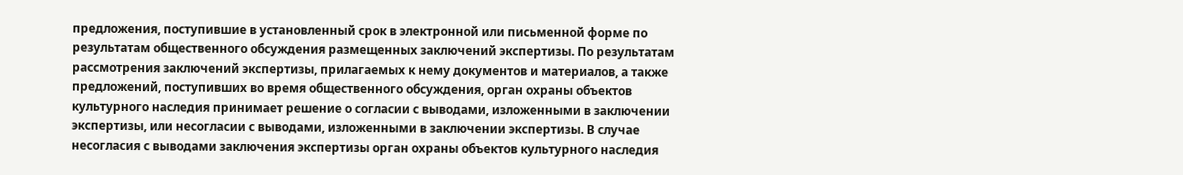предложения, поступившие в установленный срок в электронной или письменной форме по результатам общественного обсуждения размещенных заключений экспертизы. По результатам рассмотрения заключений экспертизы, прилагаемых к нему документов и материалов, а также предложений, поступивших во время общественного обсуждения, орган охраны объектов культурного наследия принимает решение о согласии с выводами, изложенными в заключении экспертизы, или несогласии с выводами, изложенными в заключении экспертизы. В случае несогласия с выводами заключения экспертизы орган охраны объектов культурного наследия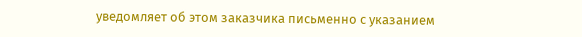уведомляет об этом заказчика письменно с указанием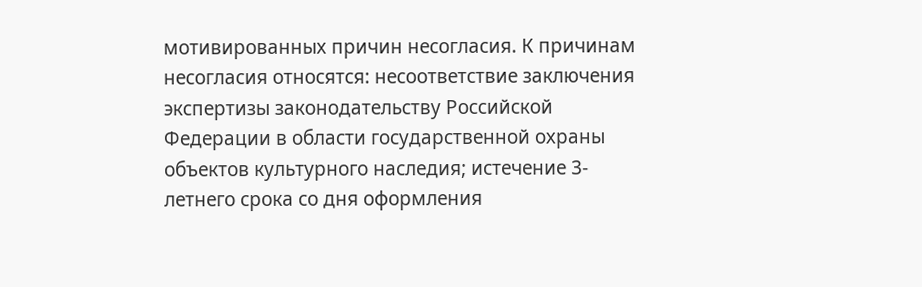мотивированных причин несогласия. К причинам несогласия относятся: несоответствие заключения экспертизы законодательству Российской Федерации в области государственной охраны объектов культурного наследия; истечение 3-летнего срока со дня оформления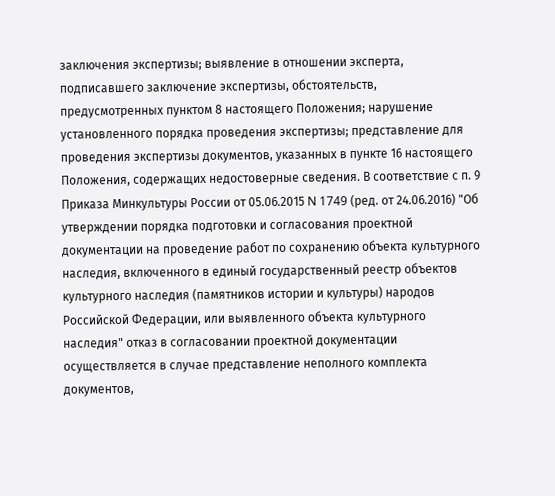заключения экспертизы; выявление в отношении эксперта, подписавшего заключение экспертизы, обстоятельств, предусмотренных пунктом 8 настоящего Положения; нарушение установленного порядка проведения экспертизы; представление для проведения экспертизы документов, указанных в пункте 16 настоящего Положения, содержащих недостоверные сведения. В соответствие с п. 9 Приказа Минкультуры России от 05.06.2015 N 1749 (ред. от 24.06.2016) "Об утверждении порядка подготовки и согласования проектной документации на проведение работ по сохранению объекта культурного наследия, включенного в единый государственный реестр объектов культурного наследия (памятников истории и культуры) народов Российской Федерации, или выявленного объекта культурного наследия" отказ в согласовании проектной документации осуществляется в случае представление неполного комплекта документов,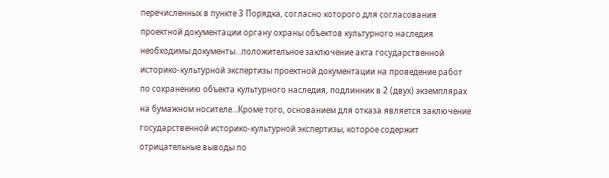перечисленных в пункте 3 Порядка, согласно которого для согласования проектной документации органу охраны объектов культурного наследия необходимы документы…положительное заключение акта государственной историко-культурной экспертизы проектной документации на проведение работ по сохранению объекта культурного наследия, подлинник в 2 (двух) экземплярах на бумажном носителе…Кроме того, основанием для отказа является заключение государственной историко-культурной экспертизы, которое содержит отрицательные выводы по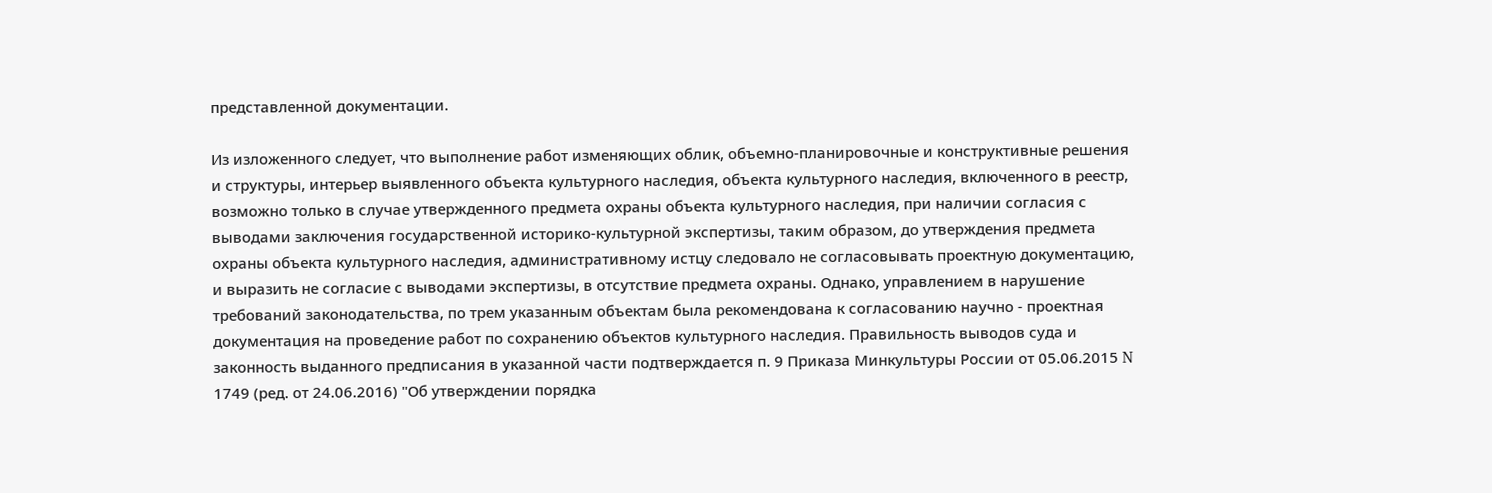представленной документации.

Из изложенного следует, что выполнение работ изменяющих облик, объемно-планировочные и конструктивные решения и структуры, интерьер выявленного объекта культурного наследия, объекта культурного наследия, включенного в реестр, возможно только в случае утвержденного предмета охраны объекта культурного наследия, при наличии согласия с выводами заключения государственной историко-культурной экспертизы, таким образом, до утверждения предмета охраны объекта культурного наследия, административному истцу следовало не согласовывать проектную документацию, и выразить не согласие с выводами экспертизы, в отсутствие предмета охраны. Однако, управлением в нарушение требований законодательства, по трем указанным объектам была рекомендована к согласованию научно - проектная документация на проведение работ по сохранению объектов культурного наследия. Правильность выводов суда и законность выданного предписания в указанной части подтверждается п. 9 Приказа Минкультуры России от 05.06.2015 N 1749 (ред. от 24.06.2016) "Об утверждении порядка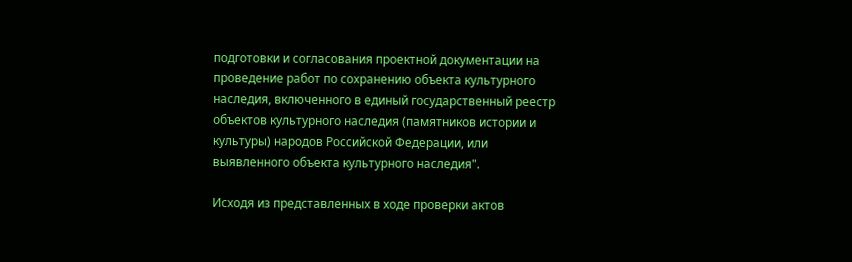подготовки и согласования проектной документации на проведение работ по сохранению объекта культурного наследия, включенного в единый государственный реестр объектов культурного наследия (памятников истории и культуры) народов Российской Федерации, или выявленного объекта культурного наследия".

Исходя из представленных в ходе проверки актов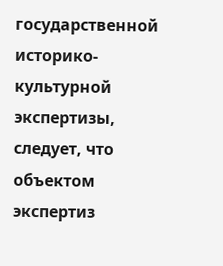государственной историко-культурной экспертизы, следует, что объектом экспертиз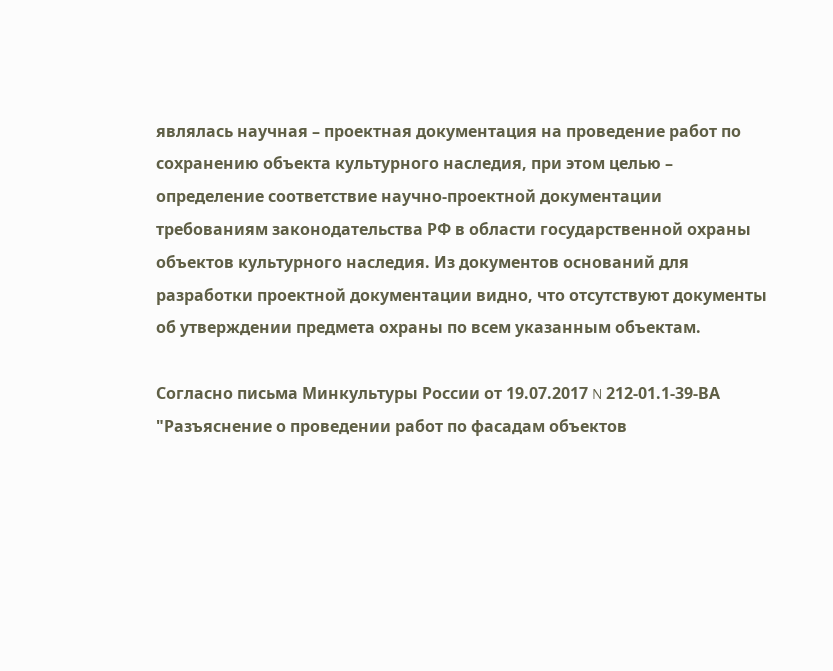являлась научная – проектная документация на проведение работ по сохранению объекта культурного наследия, при этом целью – определение соответствие научно-проектной документации требованиям законодательства РФ в области государственной охраны объектов культурного наследия. Из документов оснований для разработки проектной документации видно, что отсутствуют документы об утверждении предмета охраны по всем указанным объектам.

Согласно письма Минкультуры России от 19.07.2017 N 212-01.1-39-ВА "Разъяснение о проведении работ по фасадам объектов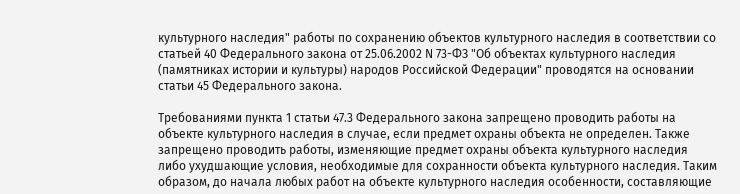культурного наследия" работы по сохранению объектов культурного наследия в соответствии со статьей 40 Федерального закона от 25.06.2002 N 73-ФЗ "Об объектах культурного наследия (памятниках истории и культуры) народов Российской Федерации" проводятся на основании статьи 45 Федерального закона.

Требованиями пункта 1 статьи 47.3 Федерального закона запрещено проводить работы на объекте культурного наследия в случае, если предмет охраны объекта не определен. Также запрещено проводить работы, изменяющие предмет охраны объекта культурного наследия либо ухудшающие условия, необходимые для сохранности объекта культурного наследия. Таким образом, до начала любых работ на объекте культурного наследия особенности, составляющие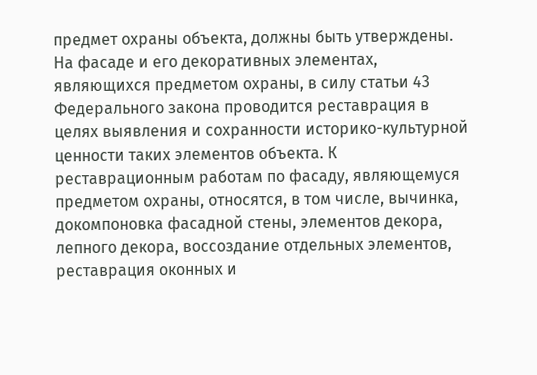предмет охраны объекта, должны быть утверждены. На фасаде и его декоративных элементах, являющихся предметом охраны, в силу статьи 43 Федерального закона проводится реставрация в целях выявления и сохранности историко-культурной ценности таких элементов объекта. К реставрационным работам по фасаду, являющемуся предметом охраны, относятся, в том числе, вычинка, докомпоновка фасадной стены, элементов декора, лепного декора, воссоздание отдельных элементов, реставрация оконных и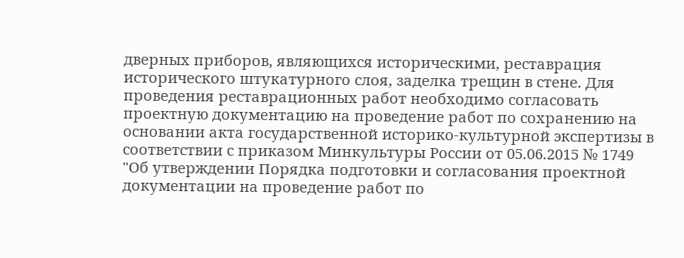дверных приборов, являющихся историческими, реставрация исторического штукатурного слоя, заделка трещин в стене. Для проведения реставрационных работ необходимо согласовать проектную документацию на проведение работ по сохранению на основании акта государственной историко-культурной экспертизы в соответствии с приказом Минкультуры России от 05.06.2015 № 1749 "Об утверждении Порядка подготовки и согласования проектной документации на проведение работ по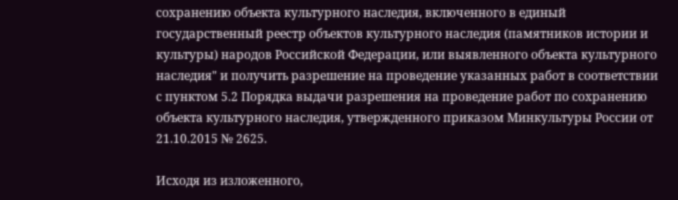сохранению объекта культурного наследия, включенного в единый государственный реестр объектов культурного наследия (памятников истории и культуры) народов Российской Федерации, или выявленного объекта культурного наследия" и получить разрешение на проведение указанных работ в соответствии с пунктом 5.2 Порядка выдачи разрешения на проведение работ по сохранению объекта культурного наследия, утвержденного приказом Минкультуры России от 21.10.2015 № 2625.

Исходя из изложенного,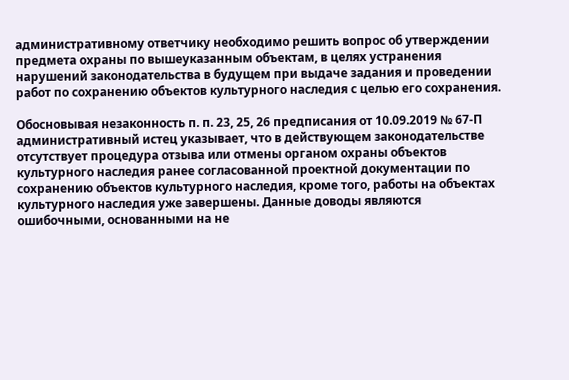административному ответчику необходимо решить вопрос об утверждении предмета охраны по вышеуказанным объектам, в целях устранения нарушений законодательства в будущем при выдаче задания и проведении работ по сохранению объектов культурного наследия с целью его сохранения.

Обосновывая незаконность п. п. 23, 25, 26 предписания от 10.09.2019 № 67-П административный истец указывает, что в действующем законодательстве отсутствует процедура отзыва или отмены органом охраны объектов культурного наследия ранее согласованной проектной документации по сохранению объектов культурного наследия, кроме того, работы на объектах культурного наследия уже завершены. Данные доводы являются ошибочными, основанными на не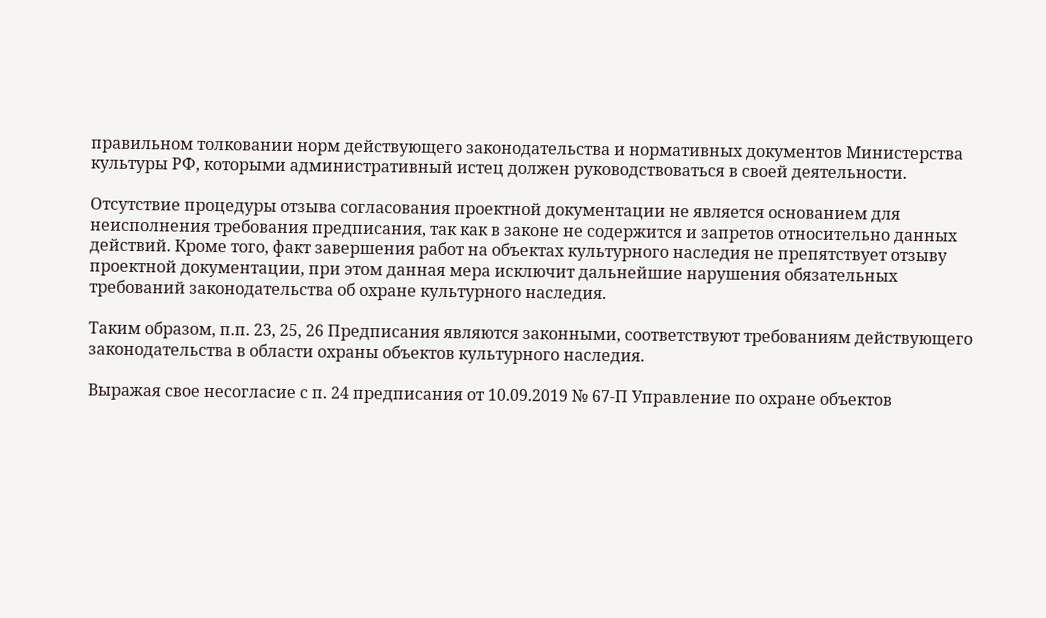правильном толковании норм действующего законодательства и нормативных документов Министерства культуры РФ, которыми административный истец должен руководствоваться в своей деятельности.

Отсутствие процедуры отзыва согласования проектной документации не является основанием для неисполнения требования предписания, так как в законе не содержится и запретов относительно данных действий. Кроме того, факт завершения работ на объектах культурного наследия не препятствует отзыву проектной документации, при этом данная мера исключит дальнейшие нарушения обязательных требований законодательства об охране культурного наследия.

Таким образом, п.п. 23, 25, 26 Предписания являются законными, соответствуют требованиям действующего законодательства в области охраны объектов культурного наследия.

Выражая свое несогласие с п. 24 предписания от 10.09.2019 № 67-П Управление по охране объектов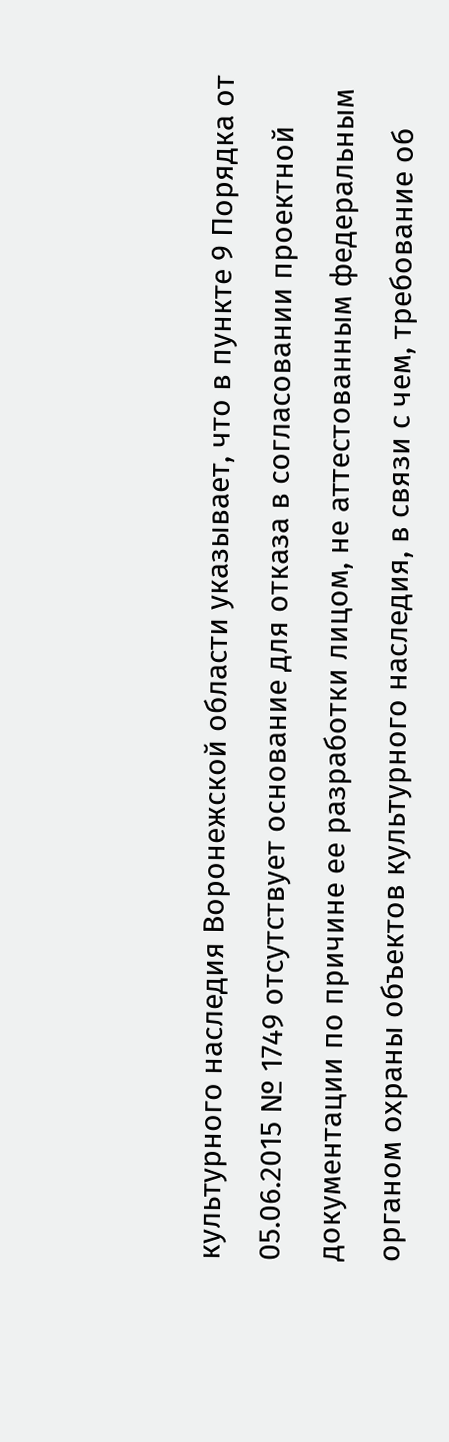культурного наследия Воронежской области указывает, что в пункте 9 Порядка от 05.06.2015 № 1749 отсутствует основание для отказа в согласовании проектной документации по причине ее разработки лицом, не аттестованным федеральным органом охраны объектов культурного наследия, в связи с чем, требование об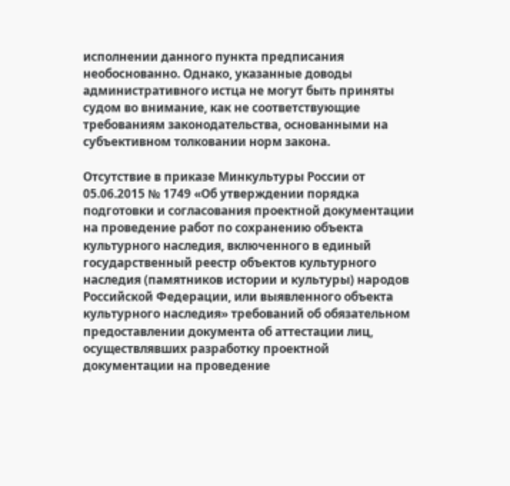исполнении данного пункта предписания необоснованно. Однако, указанные доводы административного истца не могут быть приняты судом во внимание, как не соответствующие требованиям законодательства, основанными на субъективном толковании норм закона.

Отсутствие в приказе Минкультуры России от 05.06.2015 № 1749 «Об утверждении порядка подготовки и согласования проектной документации на проведение работ по сохранению объекта культурного наследия, включенного в единый государственный реестр объектов культурного наследия (памятников истории и культуры) народов Российской Федерации, или выявленного объекта культурного наследия» требований об обязательном предоставлении документа об аттестации лиц, осуществлявших разработку проектной документации на проведение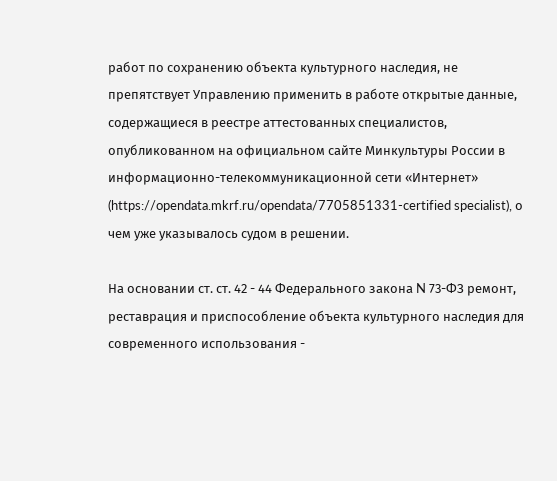работ по сохранению объекта культурного наследия, не препятствует Управлению применить в работе открытые данные, содержащиеся в реестре аттестованных специалистов, опубликованном на официальном сайте Минкультуры России в информационно-телекоммуникационной сети «Интернет» (https://opendata.mkrf.ru/opendata/7705851331-certified specialist), о чем уже указывалось судом в решении.

На основании ст. ст. 42 - 44 Федерального закона N 73-ФЗ ремонт, реставрация и приспособление объекта культурного наследия для современного использования -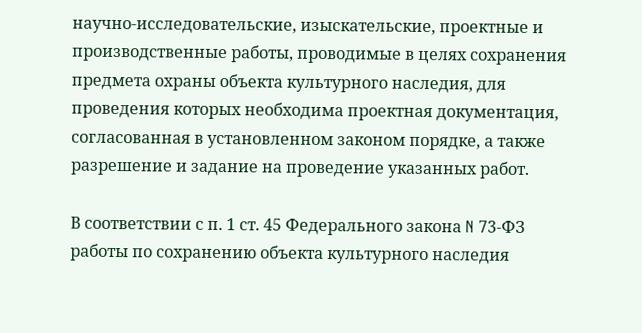научно-исследовательские, изыскательские, проектные и производственные работы, проводимые в целях сохранения предмета охраны объекта культурного наследия, для проведения которых необходима проектная документация, согласованная в установленном законом порядке, а также разрешение и задание на проведение указанных работ.

В соответствии с п. 1 ст. 45 Федерального закона N 73-ФЗ работы по сохранению объекта культурного наследия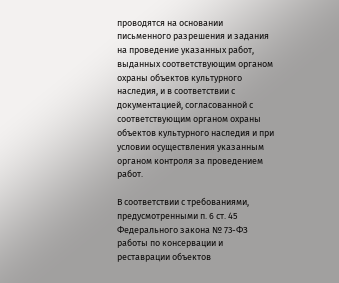проводятся на основании письменного разрешения и задания на проведение указанных работ, выданных соответствующим органом охраны объектов культурного наследия, и в соответствии с документацией, согласованной с соответствующим органом охраны объектов культурного наследия и при условии осуществления указанным органом контроля за проведением работ.

В соответствии с требованиями, предусмотренными п. 6 ст. 45 Федерального закона № 73-ФЗ работы по консервации и реставрации объектов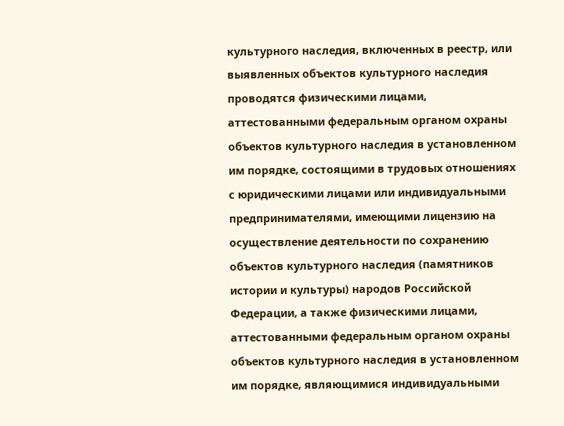культурного наследия, включенных в реестр, или выявленных объектов культурного наследия проводятся физическими лицами, аттестованными федеральным органом охраны объектов культурного наследия в установленном им порядке, состоящими в трудовых отношениях с юридическими лицами или индивидуальными предпринимателями, имеющими лицензию на осуществление деятельности по сохранению объектов культурного наследия (памятников истории и культуры) народов Российской Федерации, а также физическими лицами, аттестованными федеральным органом охраны объектов культурного наследия в установленном им порядке, являющимися индивидуальными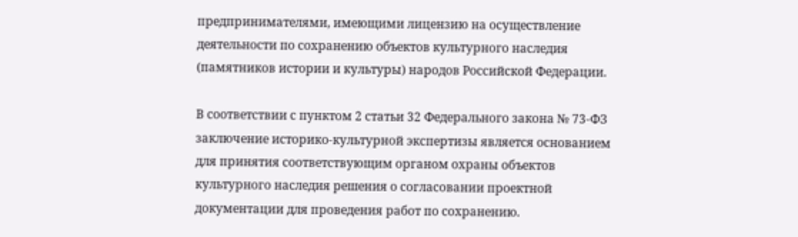предпринимателями, имеющими лицензию на осуществление деятельности по сохранению объектов культурного наследия (памятников истории и культуры) народов Российской Федерации.

В соответствии с пунктом 2 статьи 32 Федерального закона № 73-ФЗ заключение историко-культурной экспертизы является основанием для принятия соответствующим органом охраны объектов культурного наследия решения о согласовании проектной документации для проведения работ по сохранению.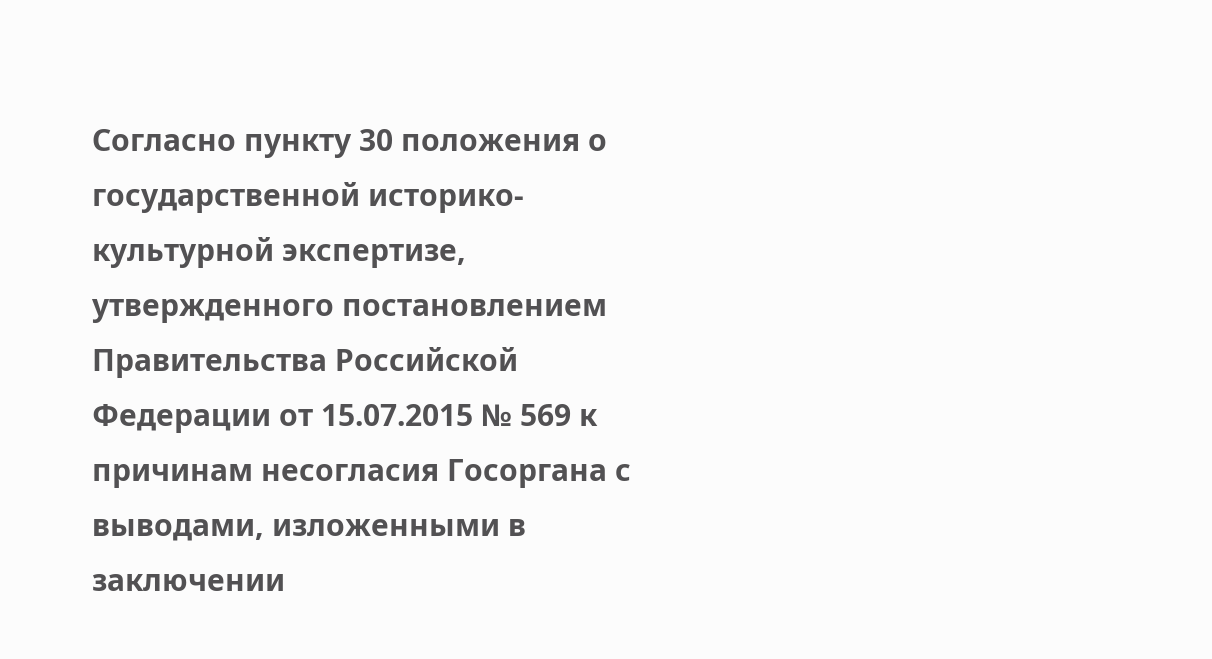Согласно пункту 30 положения о государственной историко-культурной экспертизе, утвержденного постановлением Правительства Российской Федерации от 15.07.2015 № 569 к причинам несогласия Госоргана с выводами, изложенными в заключении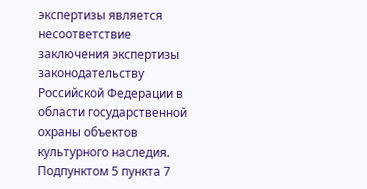экспертизы является несоответствие заключения экспертизы законодательству Российской Федерации в области государственной охраны объектов культурного наследия. Подпунктом 5 пункта 7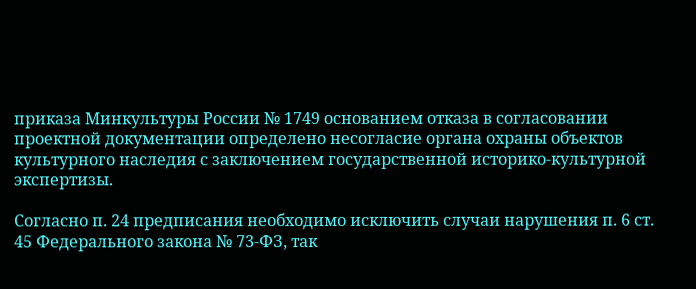приказа Минкультуры России № 1749 основанием отказа в согласовании проектной документации определено несогласие органа охраны объектов культурного наследия с заключением государственной историко-культурной экспертизы.

Согласно п. 24 предписания необходимо исключить случаи нарушения п. 6 ст. 45 Федерального закона № 73-ФЗ, так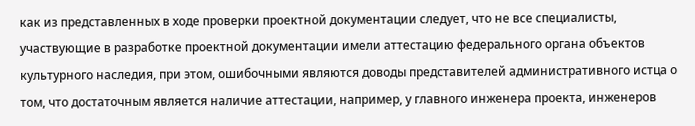как из представленных в ходе проверки проектной документации следует, что не все специалисты, участвующие в разработке проектной документации имели аттестацию федерального органа объектов культурного наследия, при этом, ошибочными являются доводы представителей административного истца о том, что достаточным является наличие аттестации, например, у главного инженера проекта, инженеров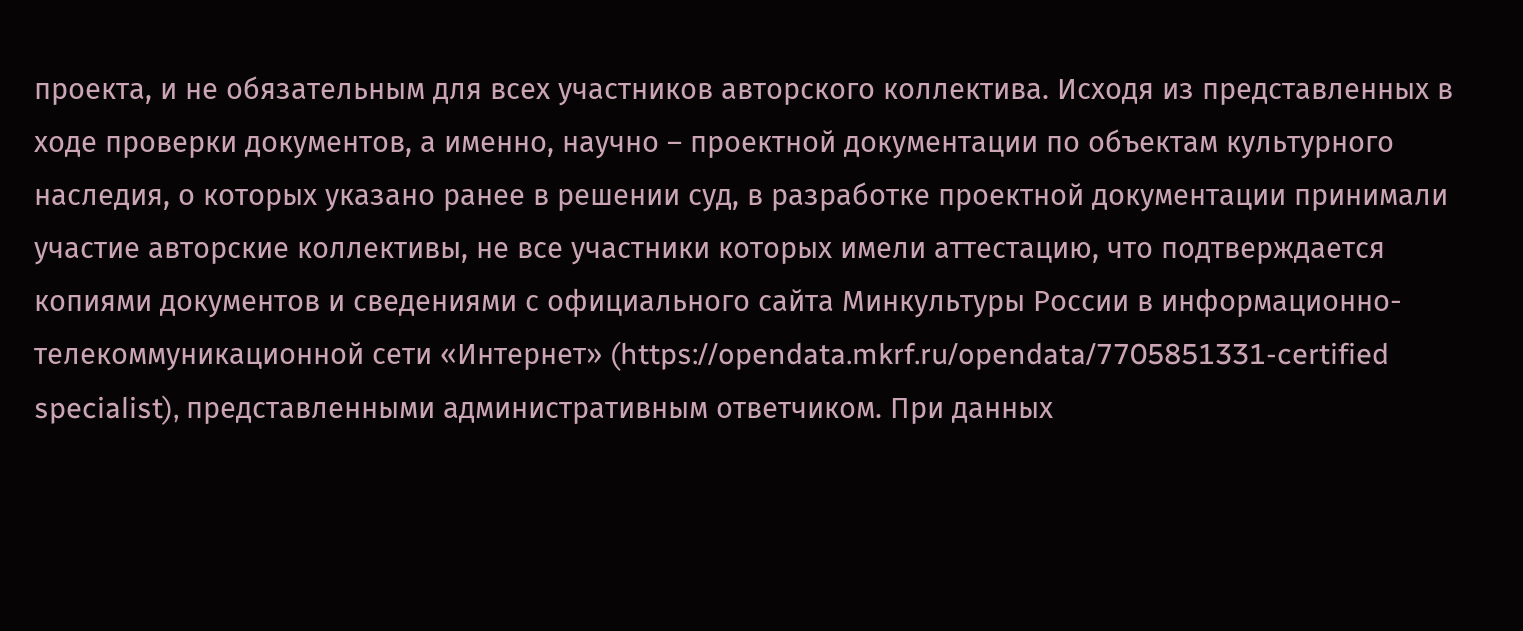проекта, и не обязательным для всех участников авторского коллектива. Исходя из представленных в ходе проверки документов, а именно, научно – проектной документации по объектам культурного наследия, о которых указано ранее в решении суд, в разработке проектной документации принимали участие авторские коллективы, не все участники которых имели аттестацию, что подтверждается копиями документов и сведениями с официального сайта Минкультуры России в информационно-телекоммуникационной сети «Интернет» (https://opendata.mkrf.ru/opendata/7705851331-certified specialist), представленными административным ответчиком. При данных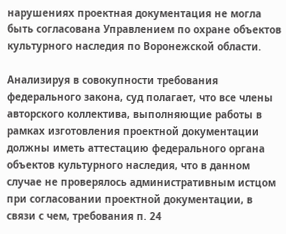нарушениях проектная документация не могла быть согласована Управлением по охране объектов культурного наследия по Воронежской области.

Анализируя в совокупности требования федерального закона, суд полагает, что все члены авторского коллектива, выполняющие работы в рамках изготовления проектной документации должны иметь аттестацию федерального органа объектов культурного наследия, что в данном случае не проверялось административным истцом при согласовании проектной документации, в связи с чем, требования п. 24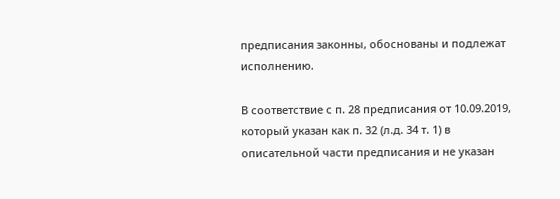предписания законны, обоснованы и подлежат исполнению.

В соответствие с п. 28 предписания от 10.09.2019, который указан как п. 32 (л.д. 34 т. 1) в описательной части предписания и не указан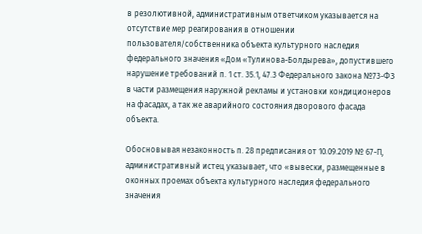в резолютивной, административным ответчиком указывается на отсутствие мер реагирования в отношении пользователя/собственника объекта культурного наследия федерального значения «Дом «Тулинова-Болдырева», допустившего нарушение требований п. 1 ст. 35.1, 47.3 Федерального закона №73-ФЗ в части размещения наружной рекламы и установки кондиционеров на фасадах, а так же аварийного состояния дворового фасада объекта.

Обосновывая незаконность п. 28 предписания от 10.09.2019 № 67-П, административный истец указывает, что «вывески, размещенные в оконных проемах объекта культурного наследия федерального значения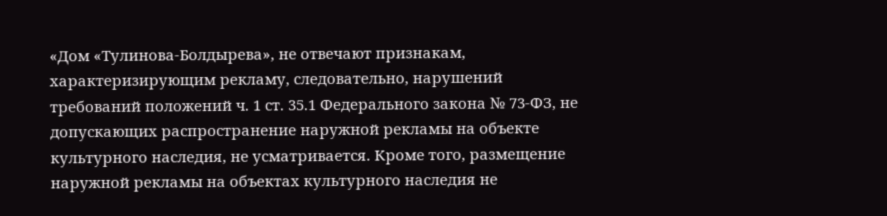«Дом «Тулинова-Болдырева», не отвечают признакам, характеризирующим рекламу, следовательно, нарушений требований положений ч. 1 ст. 35.1 Федерального закона № 73-ФЗ, не допускающих распространение наружной рекламы на объекте культурного наследия, не усматривается. Кроме того, размещение наружной рекламы на объектах культурного наследия не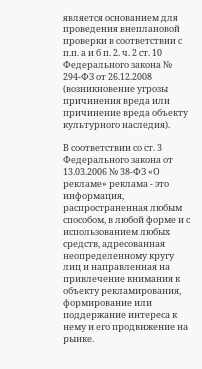является основанием для проведения внеплановой проверки в соответствии с п.п. а и б п. 2. ч. 2 ст. 10 Федерального закона № 294-ФЗ от 26.12.2008 (возникновение угрозы причинения вреда или причинение вреда объекту культурного наследия).

В соответствии со ст. 3 Федерального закона от 13.03.2006 № 38-ФЗ «О рекламе» реклама - это информация, распространенная любым способом, в любой форме и с использованием любых средств, адресованная неопределенному кругу лиц и направленная на привлечение внимания к объекту рекламирования, формирование или поддержание интереса к нему и его продвижение на рынке.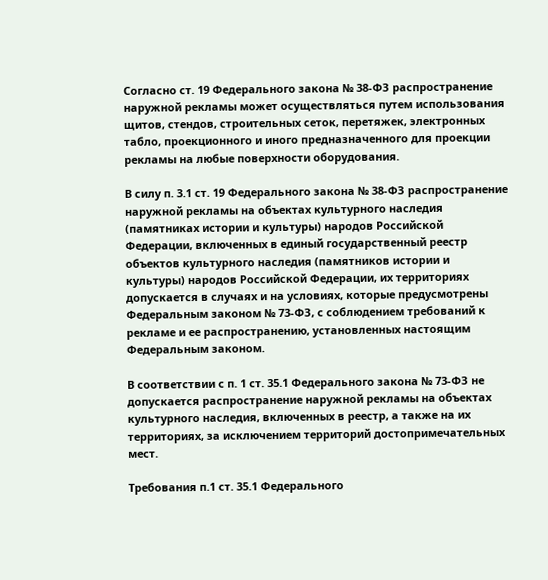Согласно ст. 19 Федерального закона № 38-ФЗ распространение наружной рекламы может осуществляться путем использования щитов, стендов, строительных сеток, перетяжек, электронных табло, проекционного и иного предназначенного для проекции рекламы на любые поверхности оборудования.

В силу п. 3.1 ст. 19 Федерального закона № 38-ФЗ распространение наружной рекламы на объектах культурного наследия (памятниках истории и культуры) народов Российской Федерации, включенных в единый государственный реестр объектов культурного наследия (памятников истории и культуры) народов Российской Федерации, их территориях допускается в случаях и на условиях, которые предусмотрены Федеральным законом № 73-ФЗ, с соблюдением требований к рекламе и ее распространению, установленных настоящим Федеральным законом.

В соответствии с п. 1 ст. 35.1 Федерального закона № 73-ФЗ не допускается распространение наружной рекламы на объектах культурного наследия, включенных в реестр, а также на их территориях, за исключением территорий достопримечательных мест.

Требования п.1 ст. 35.1 Федерального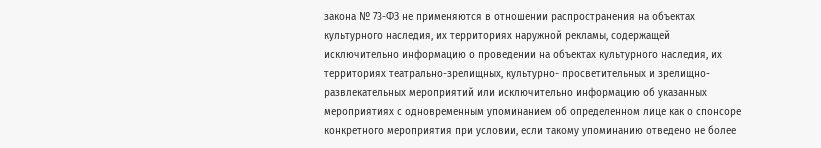закона № 73-ФЗ не применяются в отношении распространения на объектах культурного наследия, их территориях наружной рекламы, содержащей исключительно информацию о проведении на объектах культурного наследия, их территориях театрально-зрелищных, культурно- просветительных и зрелищно-развлекательных мероприятий или исключительно информацию об указанных мероприятиях с одновременным упоминанием об определенном лице как о спонсоре конкретного мероприятия при условии, если такому упоминанию отведено не более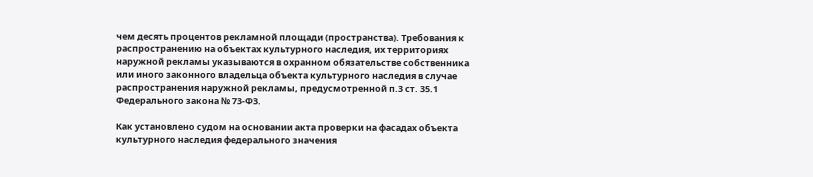чем десять процентов рекламной площади (пространства). Требования к распространению на объектах культурного наследия, их территориях наружной рекламы указываются в охранном обязательстве собственника или иного законного владельца объекта культурного наследия в случае распространения наружной рекламы, предусмотренной п.3 ст. 35.1 Федерального закона № 73-ФЗ.

Как установлено судом на основании акта проверки на фасадах объекта культурного наследия федерального значения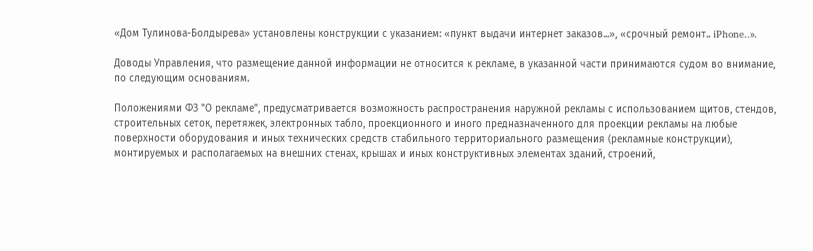«Дом Тулинова-Болдырева» установлены конструкции с указанием: «пункт выдачи интернет заказов...», «срочный ремонт.. iPhone..».

Доводы Управления, что размещение данной информации не относится к рекламе, в указанной части принимаются судом во внимание, по следующим основаниям.

Положениями ФЗ "О рекламе", предусматривается возможность распространения наружной рекламы с использованием щитов, стендов, строительных сеток, перетяжек, электронных табло, проекционного и иного предназначенного для проекции рекламы на любые поверхности оборудования и иных технических средств стабильного территориального размещения (рекламные конструкции), монтируемых и располагаемых на внешних стенах, крышах и иных конструктивных элементах зданий, строений,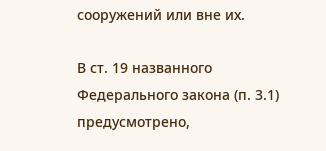сооружений или вне их.

В ст. 19 названного Федерального закона (п. 3.1) предусмотрено,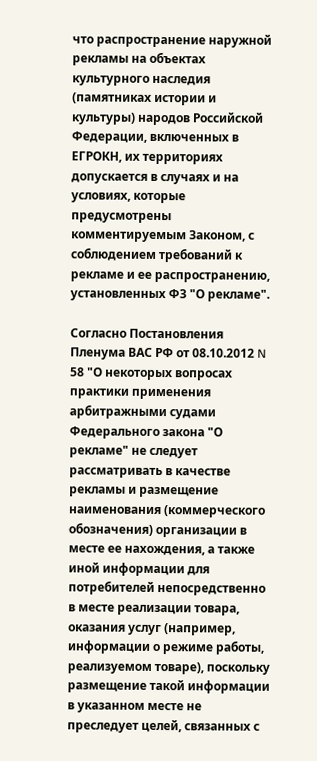что распространение наружной рекламы на объектах культурного наследия (памятниках истории и культуры) народов Российской Федерации, включенных в ЕГРОКН, их территориях допускается в случаях и на условиях, которые предусмотрены комментируемым Законом, с соблюдением требований к рекламе и ее распространению, установленных ФЗ "О рекламе".

Согласно Постановления Пленума ВАС РФ от 08.10.2012 N 58 "О некоторых вопросах практики применения арбитражными судами Федерального закона "О рекламе" не следует рассматривать в качестве рекламы и размещение наименования (коммерческого обозначения) организации в месте ее нахождения, а также иной информации для потребителей непосредственно в месте реализации товара, оказания услуг (например, информации о режиме работы, реализуемом товаре), поскольку размещение такой информации в указанном месте не преследует целей, связанных с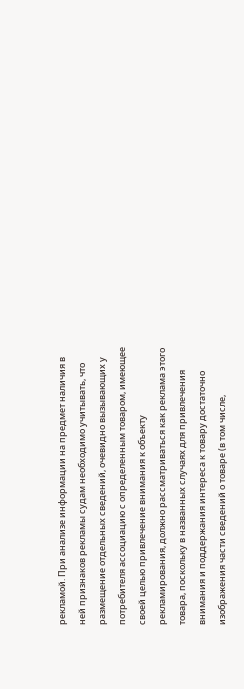рекламой. При анализе информации на предмет наличия в ней признаков рекламы судам необходимо учитывать, что размещение отдельных сведений, очевидно вызывающих у потребителя ассоциацию с определенным товаром, имеющее своей целью привлечение внимания к объекту рекламирования, должно рассматриваться как реклама этого товара, поскольку в названных случаях для привлечения внимания и поддержания интереса к товару достаточно изображения части сведений о товаре (в том числе,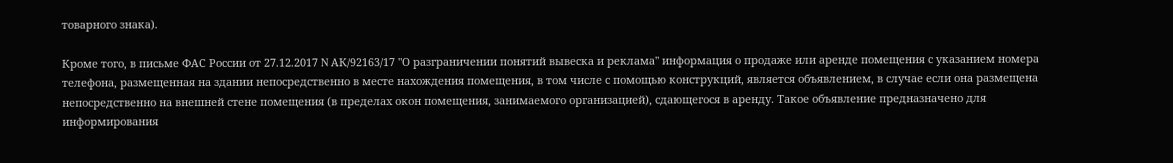товарного знака).

Кроме того, в письме ФАС России от 27.12.2017 N АК/92163/17 "О разграничении понятий вывеска и реклама" информация о продаже или аренде помещения с указанием номера телефона, размещенная на здании непосредственно в месте нахождения помещения, в том числе с помощью конструкций, является объявлением, в случае если она размещена непосредственно на внешней стене помещения (в пределах окон помещения, занимаемого организацией), сдающегося в аренду. Такое объявление предназначено для информирования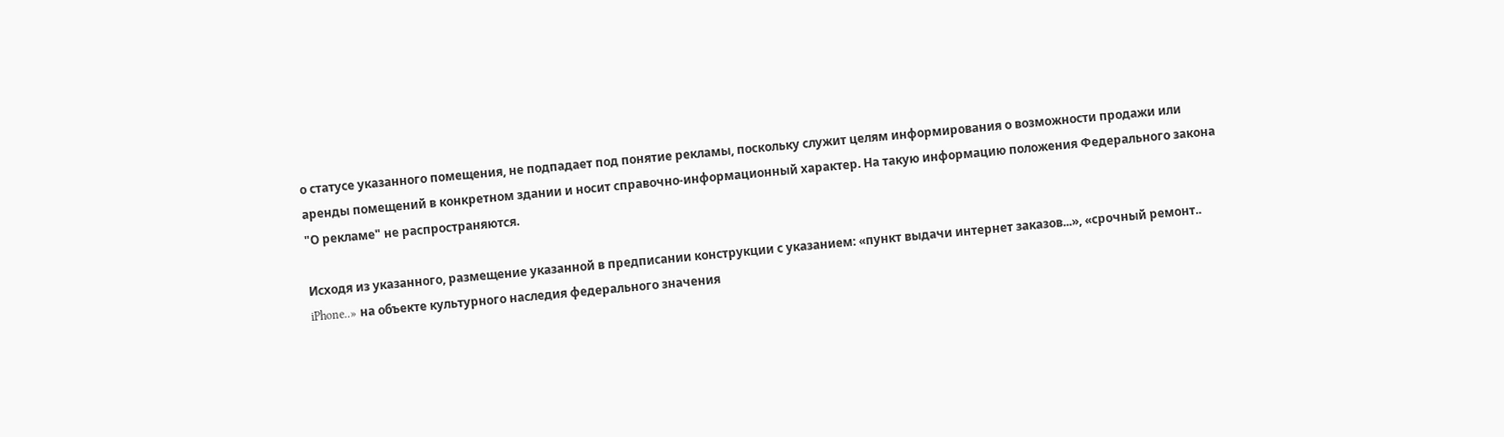о статусе указанного помещения, не подпадает под понятие рекламы, поскольку служит целям информирования о возможности продажи или аренды помещений в конкретном здании и носит справочно-информационный характер. На такую информацию положения Федерального закона "О рекламе" не распространяются.

Исходя из указанного, размещение указанной в предписании конструкции с указанием: «пункт выдачи интернет заказов...», «срочный ремонт.. iPhone..» на объекте культурного наследия федерального значения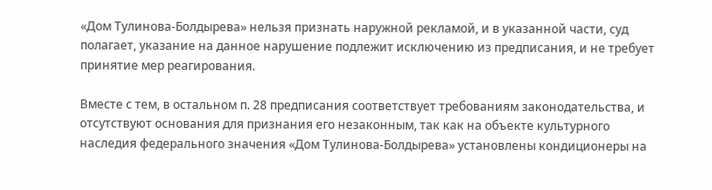«Дом Тулинова-Болдырева» нельзя признать наружной рекламой, и в указанной части, суд полагает, указание на данное нарушение подлежит исключению из предписания, и не требует принятие мер реагирования.

Вместе с тем, в остальном п. 28 предписания соответствует требованиям законодательства, и отсутствуют основания для признания его незаконным, так как на объекте культурного наследия федерального значения «Дом Тулинова-Болдырева» установлены кондиционеры на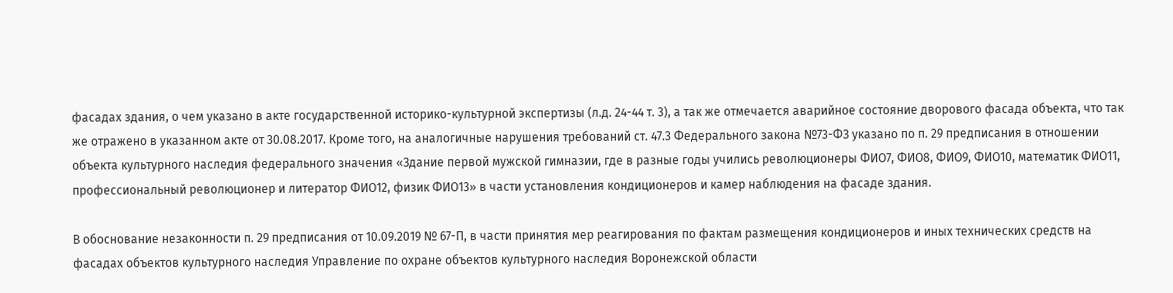фасадах здания, о чем указано в акте государственной историко-культурной экспертизы (л.д. 24-44 т. 3), а так же отмечается аварийное состояние дворового фасада объекта, что так же отражено в указанном акте от 30.08.2017. Кроме того, на аналогичные нарушения требований ст. 47.3 Федерального закона №73-ФЗ указано по п. 29 предписания в отношении объекта культурного наследия федерального значения «Здание первой мужской гимназии, где в разные годы учились революционеры ФИО7, ФИО8, ФИО9, ФИО10, математик ФИО11, профессиональный революционер и литератор ФИО12, физик ФИО13» в части установления кондиционеров и камер наблюдения на фасаде здания.

В обоснование незаконности п. 29 предписания от 10.09.2019 № 67-П, в части принятия мер реагирования по фактам размещения кондиционеров и иных технических средств на фасадах объектов культурного наследия Управление по охране объектов культурного наследия Воронежской области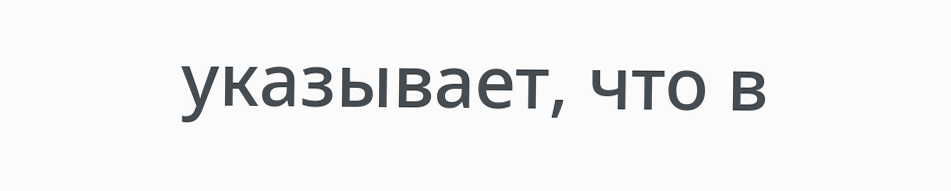указывает, что в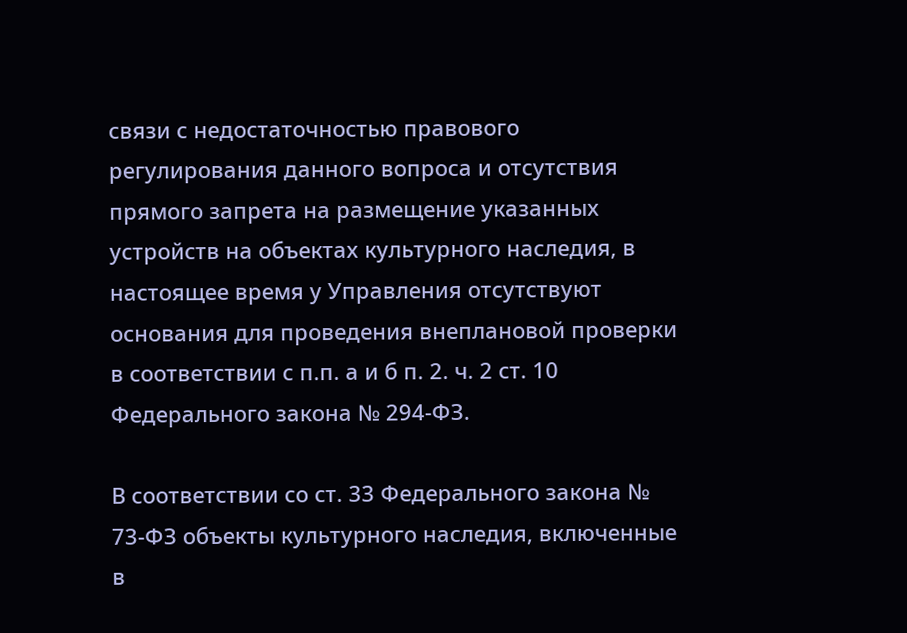связи с недостаточностью правового регулирования данного вопроса и отсутствия прямого запрета на размещение указанных устройств на объектах культурного наследия, в настоящее время у Управления отсутствуют основания для проведения внеплановой проверки в соответствии с п.п. а и б п. 2. ч. 2 ст. 10 Федерального закона № 294-ФЗ.

В соответствии со ст. 33 Федерального закона № 73-ФЗ объекты культурного наследия, включенные в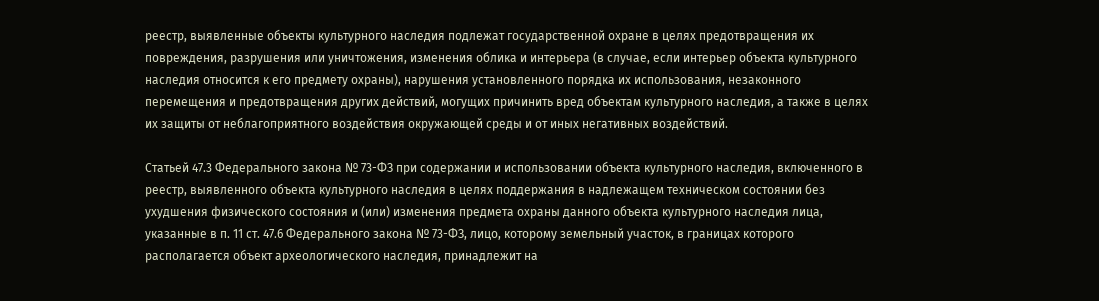реестр, выявленные объекты культурного наследия подлежат государственной охране в целях предотвращения их повреждения, разрушения или уничтожения, изменения облика и интерьера (в случае, если интерьер объекта культурного наследия относится к его предмету охраны), нарушения установленного порядка их использования, незаконного перемещения и предотвращения других действий, могущих причинить вред объектам культурного наследия, а также в целях их защиты от неблагоприятного воздействия окружающей среды и от иных негативных воздействий.

Статьей 47.3 Федерального закона № 73-ФЗ при содержании и использовании объекта культурного наследия, включенного в реестр, выявленного объекта культурного наследия в целях поддержания в надлежащем техническом состоянии без ухудшения физического состояния и (или) изменения предмета охраны данного объекта культурного наследия лица, указанные в п. 11 ст. 47.6 Федерального закона № 73-ФЗ, лицо, которому земельный участок, в границах которого располагается объект археологического наследия, принадлежит на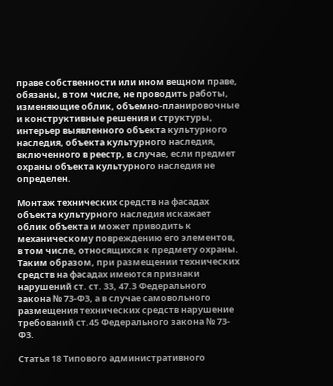праве собственности или ином вещном праве, обязаны, в том числе, не проводить работы, изменяющие облик, объемно-планировочные и конструктивные решения и структуры, интерьер выявленного объекта культурного наследия, объекта культурного наследия, включенного в реестр, в случае, если предмет охраны объекта культурного наследия не определен.

Монтаж технических средств на фасадах объекта культурного наследия искажает облик объекта и может приводить к механическому повреждению его элементов, в том числе, относящихся к предмету охраны. Таким образом, при размещении технических средств на фасадах имеются признаки нарушений ст. ст. 33, 47.3 Федерального закона № 73-ФЗ, а в случае самовольного размещения технических средств нарушение требований ст.45 Федерального закона № 73-ФЗ.

Статья 18 Типового административного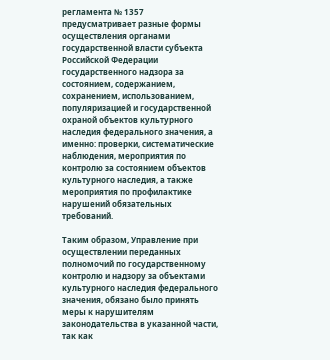регламента № 1357 предусматривает разные формы осуществления органами государственной власти субъекта Российской Федерации государственного надзора за состоянием, содержанием, сохранением, использованием, популяризацией и государственной охраной объектов культурного наследия федерального значения, а именно: проверки, систематические наблюдения, мероприятия по контролю за состоянием объектов культурного наследия, а также мероприятия по профилактике нарушений обязательных требований.

Таким образом, Управление при осуществлении переданных полномочий по государственному контролю и надзору за объектами культурного наследия федерального значения, обязано было принять меры к нарушителям законодательства в указанной части, так как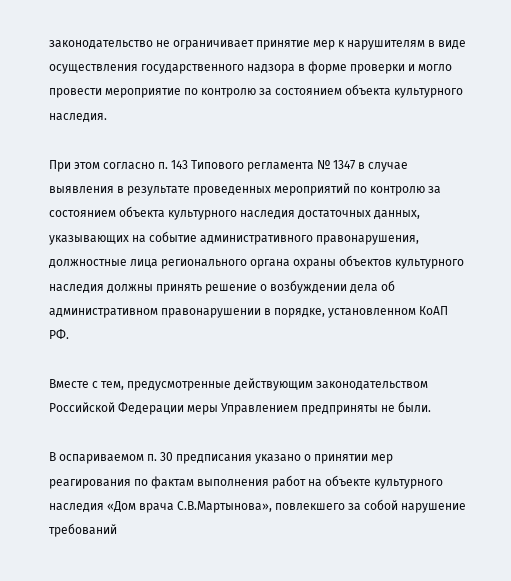законодательство не ограничивает принятие мер к нарушителям в виде осуществления государственного надзора в форме проверки и могло провести мероприятие по контролю за состоянием объекта культурного наследия.

При этом согласно п. 143 Типового регламента № 1347 в случае выявления в результате проведенных мероприятий по контролю за состоянием объекта культурного наследия достаточных данных, указывающих на событие административного правонарушения, должностные лица регионального органа охраны объектов культурного наследия должны принять решение о возбуждении дела об административном правонарушении в порядке, установленном КоАП РФ.

Вместе с тем, предусмотренные действующим законодательством Российской Федерации меры Управлением предприняты не были.

В оспариваемом п. 30 предписания указано о принятии мер реагирования по фактам выполнения работ на объекте культурного наследия «Дом врача С.В.Мартынова», повлекшего за собой нарушение требований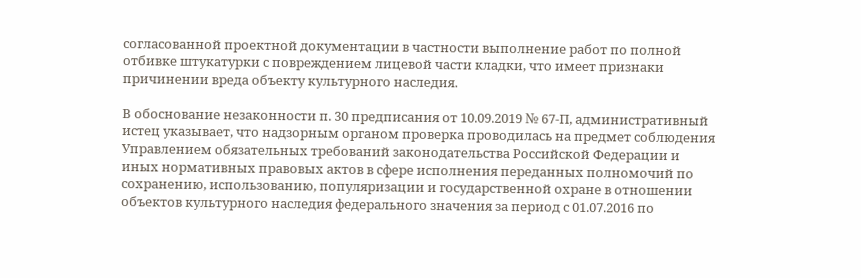согласованной проектной документации в частности выполнение работ по полной отбивке штукатурки с повреждением лицевой части кладки, что имеет признаки причинении вреда объекту культурного наследия.

В обоснование незаконности п. 30 предписания от 10.09.2019 № 67-П, административный истец указывает, что надзорным органом проверка проводилась на предмет соблюдения Управлением обязательных требований законодательства Российской Федерации и иных нормативных правовых актов в сфере исполнения переданных полномочий по сохранению, использованию, популяризации и государственной охране в отношении объектов культурного наследия федерального значения за период с 01.07.2016 по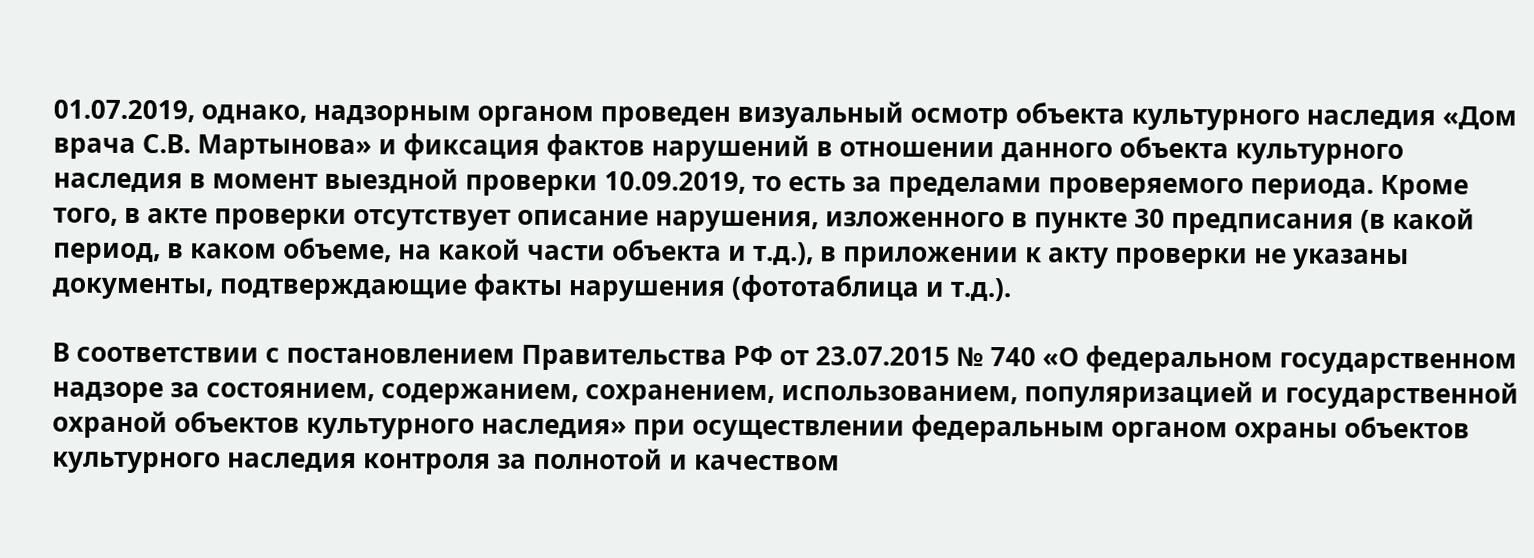01.07.2019, однако, надзорным органом проведен визуальный осмотр объекта культурного наследия «Дом врача С.В. Мартынова» и фиксация фактов нарушений в отношении данного объекта культурного наследия в момент выездной проверки 10.09.2019, то есть за пределами проверяемого периода. Кроме того, в акте проверки отсутствует описание нарушения, изложенного в пункте 30 предписания (в какой период, в каком объеме, на какой части объекта и т.д.), в приложении к акту проверки не указаны документы, подтверждающие факты нарушения (фототаблица и т.д.).

В соответствии с постановлением Правительства РФ от 23.07.2015 № 740 «О федеральном государственном надзоре за состоянием, содержанием, сохранением, использованием, популяризацией и государственной охраной объектов культурного наследия» при осуществлении федеральным органом охраны объектов культурного наследия контроля за полнотой и качеством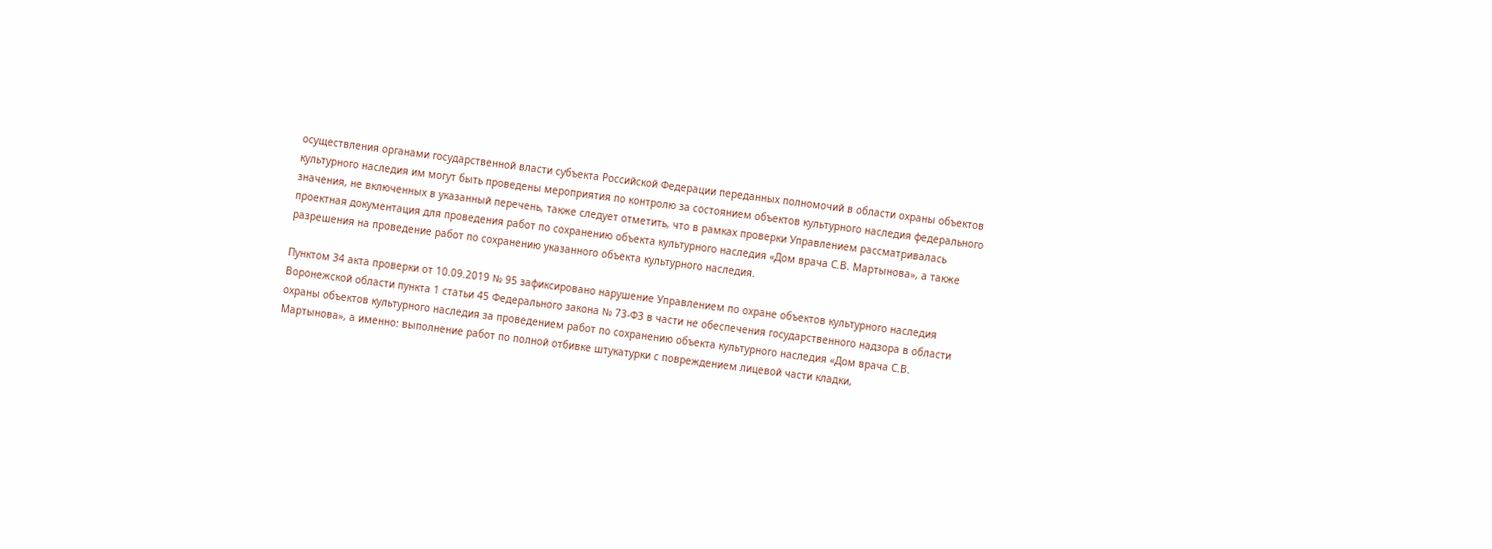осуществления органами государственной власти субъекта Российской Федерации переданных полномочий в области охраны объектов культурного наследия им могут быть проведены мероприятия по контролю за состоянием объектов культурного наследия федерального значения, не включенных в указанный перечень, также следует отметить, что в рамках проверки Управлением рассматривалась проектная документация для проведения работ по сохранению объекта культурного наследия «Дом врача С.В. Мартынова», а также разрешения на проведение работ по сохранению указанного объекта культурного наследия.

Пунктом 34 акта проверки от 10.09.2019 № 95 зафиксировано нарушение Управлением по охране объектов культурного наследия Воронежской области пункта 1 статьи 45 Федерального закона № 73-ФЗ в части не обеспечения государственного надзора в области охраны объектов культурного наследия за проведением работ по сохранению объекта культурного наследия «Дом врача С.В. Мартынова», а именно: выполнение работ по полной отбивке штукатурки с повреждением лицевой части кладки,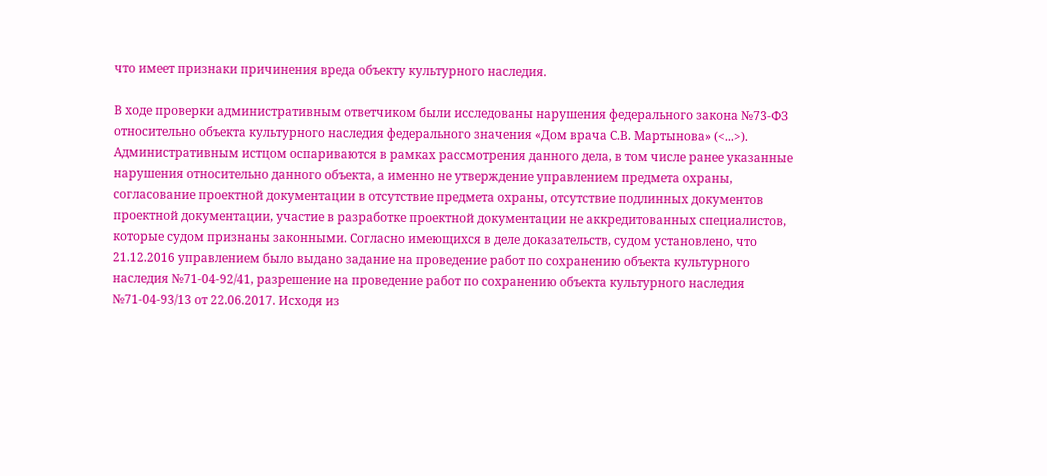что имеет признаки причинения вреда объекту культурного наследия.

В ходе проверки административным ответчиком были исследованы нарушения федерального закона №73-ФЗ относительно объекта культурного наследия федерального значения «Дом врача С.В. Мартынова» (<...>). Административным истцом оспариваются в рамках рассмотрения данного дела, в том числе ранее указанные нарушения относительно данного объекта, а именно не утверждение управлением предмета охраны, согласование проектной документации в отсутствие предмета охраны, отсутствие подлинных документов проектной документации, участие в разработке проектной документации не аккредитованных специалистов, которые судом признаны законными. Согласно имеющихся в деле доказательств, судом установлено, что 21.12.2016 управлением было выдано задание на проведение работ по сохранению объекта культурного наследия №71-04-92/41, разрешение на проведение работ по сохранению объекта культурного наследия №71-04-93/13 от 22.06.2017. Исходя из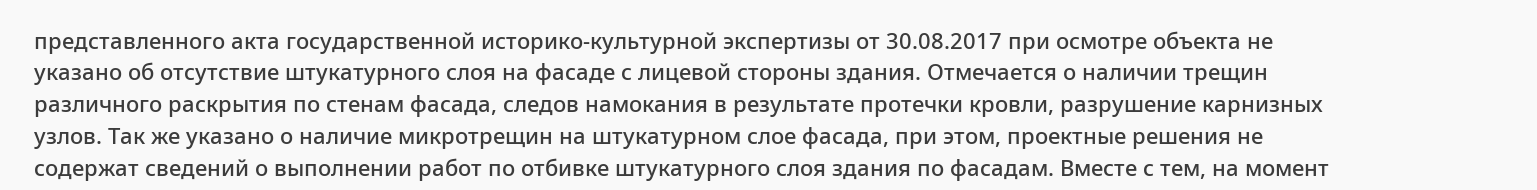представленного акта государственной историко-культурной экспертизы от 30.08.2017 при осмотре объекта не указано об отсутствие штукатурного слоя на фасаде с лицевой стороны здания. Отмечается о наличии трещин различного раскрытия по стенам фасада, следов намокания в результате протечки кровли, разрушение карнизных узлов. Так же указано о наличие микротрещин на штукатурном слое фасада, при этом, проектные решения не содержат сведений о выполнении работ по отбивке штукатурного слоя здания по фасадам. Вместе с тем, на момент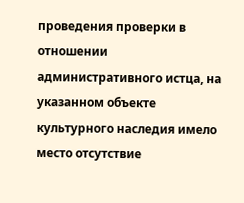проведения проверки в отношении административного истца, на указанном объекте культурного наследия имело место отсутствие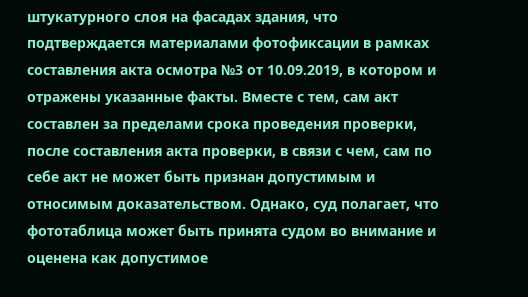штукатурного слоя на фасадах здания, что подтверждается материалами фотофиксации в рамках составления акта осмотра №3 от 10.09.2019, в котором и отражены указанные факты. Вместе с тем, сам акт составлен за пределами срока проведения проверки, после составления акта проверки, в связи с чем, сам по себе акт не может быть признан допустимым и относимым доказательством. Однако, суд полагает, что фототаблица может быть принята судом во внимание и оценена как допустимое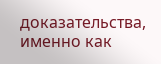доказательства, именно как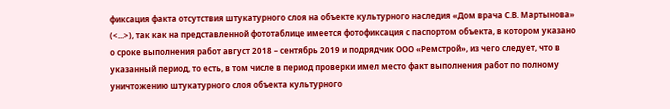фиксация факта отсутствия штукатурного слоя на объекте культурного наследия «Дом врача С.В. Мартынова» (<...>), так как на представленной фототаблице имеется фотофиксация с паспортом объекта, в котором указано о сроке выполнения работ август 2018 – сентябрь 2019 и подрядчик ООО «Ремстрой», из чего следует, что в указанный период, то есть, в том числе в период проверки имел место факт выполнения работ по полному уничтожению штукатурного слоя объекта культурного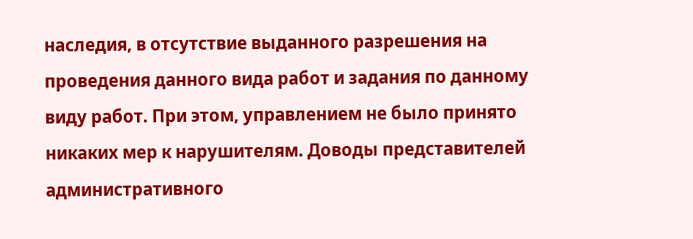наследия, в отсутствие выданного разрешения на проведения данного вида работ и задания по данному виду работ. При этом, управлением не было принято никаких мер к нарушителям. Доводы представителей административного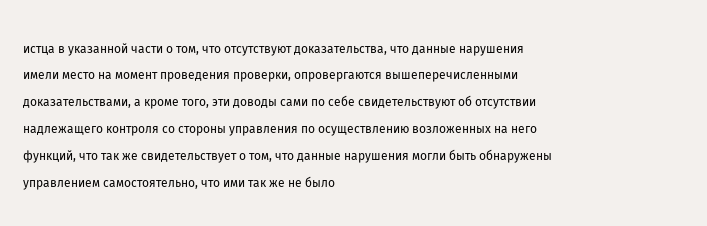истца в указанной части о том, что отсутствуют доказательства, что данные нарушения имели место на момент проведения проверки, опровергаются вышеперечисленными доказательствами, а кроме того, эти доводы сами по себе свидетельствуют об отсутствии надлежащего контроля со стороны управления по осуществлению возложенных на него функций, что так же свидетельствует о том, что данные нарушения могли быть обнаружены управлением самостоятельно, что ими так же не было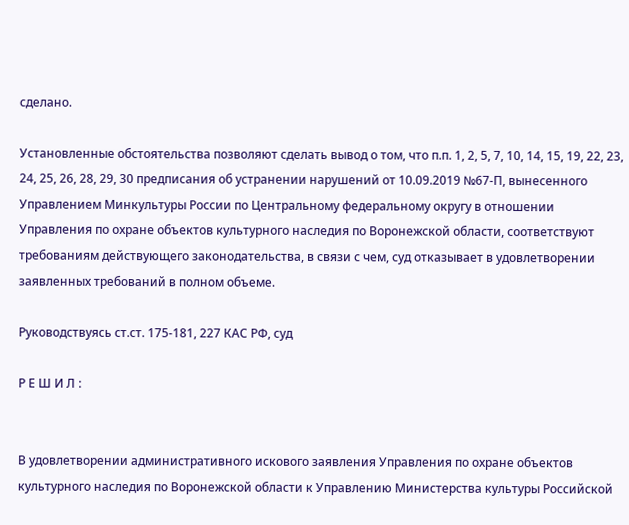сделано.

Установленные обстоятельства позволяют сделать вывод о том, что п.п. 1, 2, 5, 7, 10, 14, 15, 19, 22, 23, 24, 25, 26, 28, 29, 30 предписания об устранении нарушений от 10.09.2019 №67-П, вынесенного Управлением Минкультуры России по Центральному федеральному округу в отношении Управления по охране объектов культурного наследия по Воронежской области, соответствуют требованиям действующего законодательства, в связи с чем, суд отказывает в удовлетворении заявленных требований в полном объеме.

Руководствуясь ст.ст. 175-181, 227 КАС РФ, суд

Р Е Ш И Л :


В удовлетворении административного искового заявления Управления по охране объектов культурного наследия по Воронежской области к Управлению Министерства культуры Российской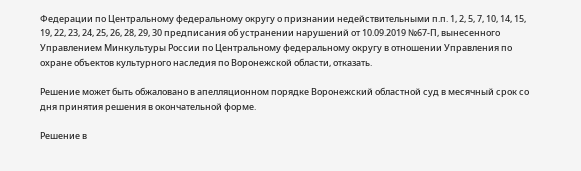Федерации по Центральному федеральному округу о признании недействительными п.п. 1, 2, 5, 7, 10, 14, 15, 19, 22, 23, 24, 25, 26, 28, 29, 30 предписания об устранении нарушений от 10.09.2019 №67-П, вынесенного Управлением Минкультуры России по Центральному федеральному округу в отношении Управления по охране объектов культурного наследия по Воронежской области, отказать.

Решение может быть обжаловано в апелляционном порядке Воронежский областной суд в месячный срок со дня принятия решения в окончательной форме.

Решение в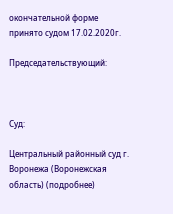окончательной форме принято судом 17.02.2020г.

Председательствующий:



Суд:

Центральный районный суд г. Воронежа (Воронежская область) (подробнее)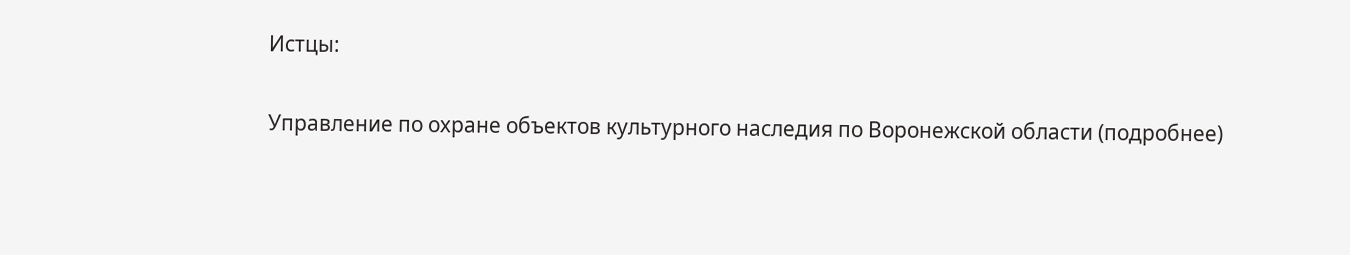Истцы:

Управление по охране объектов культурного наследия по Воронежской области (подробнее)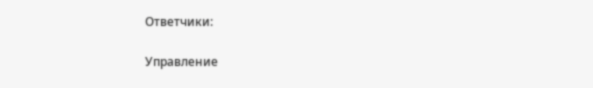Ответчики:

Управление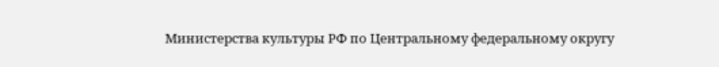Министерства культуры РФ по Центральному федеральному округу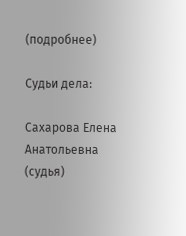(подробнее)

Судьи дела:

Сахарова Елена Анатольевна (судья)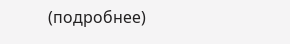(подробнее)